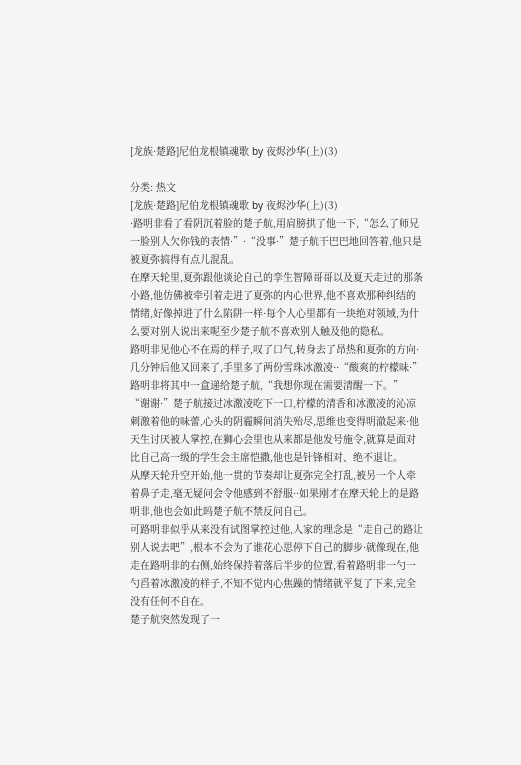[龙族·楚路]尼伯龙根镇魂歌 by 夜烬沙华(上)(3)

分类: 热文
[龙族·楚路]尼伯龙根镇魂歌 by 夜烬沙华(上)(3)
·路明非看了看阴沉着脸的楚子航,用肩膀拱了他一下,“怎么了师兄一脸别人欠你钱的表情·”·“没事·”楚子航干巴巴地回答着,他只是被夏弥搞得有点儿混乱。
在摩天轮里,夏弥跟他谈论自己的孪生智障哥哥以及夏天走过的那条小路,他仿佛被牵引着走进了夏弥的内心世界,他不喜欢那种纠结的情绪,好像掉进了什么陷阱一样·每个人心里都有一块绝对领域,为什么要对别人说出来呢至少楚子航不喜欢别人触及他的隐私。
路明非见他心不在焉的样子,叹了口气,转身去了昂热和夏弥的方向·几分钟后他又回来了,手里多了两份雪珠冰激凌··“酸爽的柠檬味·”路明非将其中一盒递给楚子航,“我想你现在需要清醒一下。”
“谢谢·”楚子航接过冰激凌吃下一口,柠檬的清香和冰激凌的沁凉刺激着他的味蕾,心头的阴霾瞬间消失殆尽,思维也变得明澈起来·他天生讨厌被人掌控,在狮心会里也从来都是他发号施令,就算是面对比自己高一级的学生会主席恺撒,他也是针锋相对、绝不退让。
从摩天轮升空开始,他一贯的节奏却让夏弥完全打乱,被另一个人牵着鼻子走,毫无疑问会令他感到不舒服··如果刚才在摩天轮上的是路明非,他也会如此吗楚子航不禁反问自己。
可路明非似乎从来没有试图掌控过他,人家的理念是“走自己的路让别人说去吧”,根本不会为了谁花心思停下自己的脚步·就像现在,他走在路明非的右侧,始终保持着落后半步的位置,看着路明非一勺一勺舀着冰激凌的样子,不知不觉内心焦躁的情绪就平复了下来,完全没有任何不自在。
楚子航突然发现了一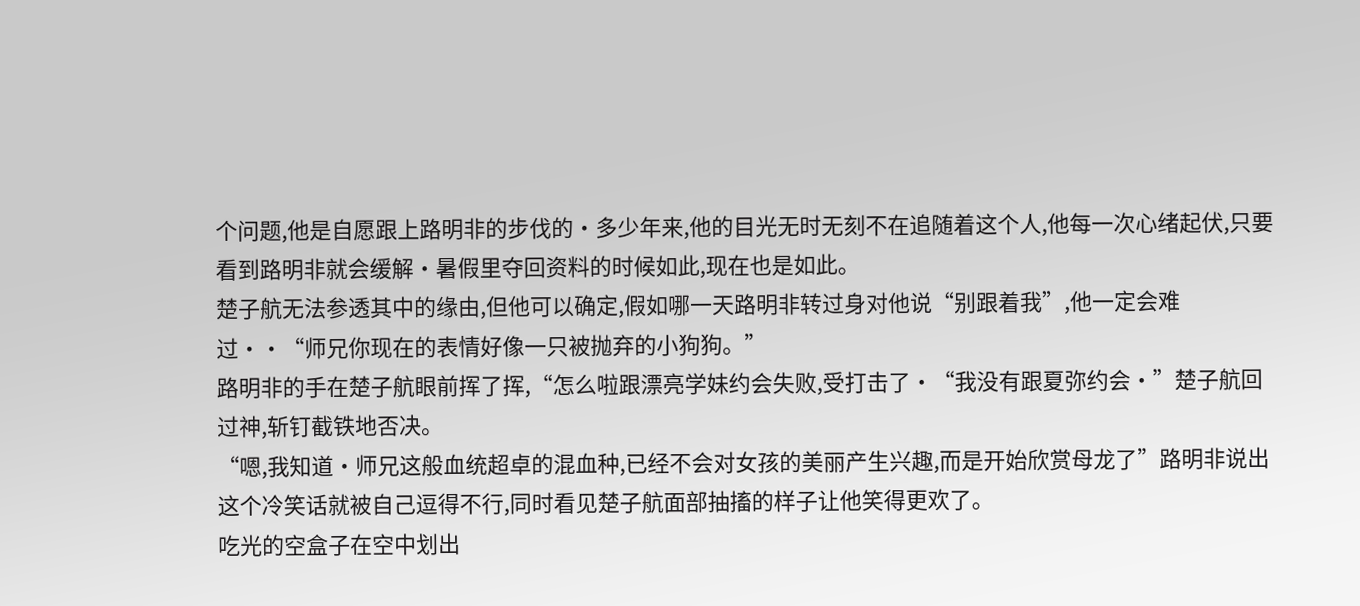个问题,他是自愿跟上路明非的步伐的·多少年来,他的目光无时无刻不在追随着这个人,他每一次心绪起伏,只要看到路明非就会缓解·暑假里夺回资料的时候如此,现在也是如此。
楚子航无法参透其中的缘由,但他可以确定,假如哪一天路明非转过身对他说“别跟着我”,他一定会难过··“师兄你现在的表情好像一只被抛弃的小狗狗。”
路明非的手在楚子航眼前挥了挥,“怎么啦跟漂亮学妹约会失败,受打击了·“我没有跟夏弥约会·”楚子航回过神,斩钉截铁地否决。
“嗯,我知道·师兄这般血统超卓的混血种,已经不会对女孩的美丽产生兴趣,而是开始欣赏母龙了”路明非说出这个冷笑话就被自己逗得不行,同时看见楚子航面部抽搐的样子让他笑得更欢了。
吃光的空盒子在空中划出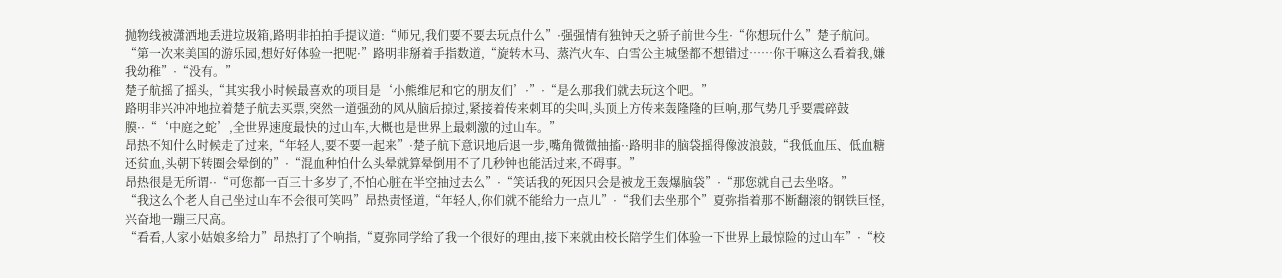抛物线被潇洒地丢进垃圾箱,路明非拍拍手提议道:“师兄,我们要不要去玩点什么”·强强情有独钟天之骄子前世今生·“你想玩什么”楚子航问。
“第一次来美国的游乐园,想好好体验一把呢·”路明非掰着手指数道,“旋转木马、蒸汽火车、白雪公主城堡都不想错过……你干嘛这么看着我,嫌我幼稚”·“没有。”
楚子航摇了摇头,“其实我小时候最喜欢的项目是‘小熊维尼和它的朋友们’·”·“是么那我们就去玩这个吧。”
路明非兴冲冲地拉着楚子航去买票,突然一道强劲的风从脑后掠过,紧接着传来刺耳的尖叫,头顶上方传来轰隆隆的巨响,那气势几乎要震碎鼓膜··“‘中庭之蛇’,全世界速度最快的过山车,大概也是世界上最刺激的过山车。”
昂热不知什么时候走了过来,“年轻人,要不要一起来”·楚子航下意识地后退一步,嘴角微微抽搐··路明非的脑袋摇得像波浪鼓,“我低血压、低血糖还贫血,头朝下转圈会晕倒的”·“混血种怕什么头晕就算晕倒用不了几秒钟也能活过来,不碍事。”
昂热很是无所谓··“可您都一百三十多岁了,不怕心脏在半空抽过去么”·“笑话我的死因只会是被龙王轰爆脑袋”·“那您就自己去坐咯。”
“我这么个老人自己坐过山车不会很可笑吗”昂热责怪道,“年轻人,你们就不能给力一点儿”·“我们去坐那个”夏弥指着那不断翻滚的钢铁巨怪,兴奋地一蹦三尺高。
“看看,人家小姑娘多给力”昂热打了个响指,“夏弥同学给了我一个很好的理由,接下来就由校长陪学生们体验一下世界上最惊险的过山车”·“校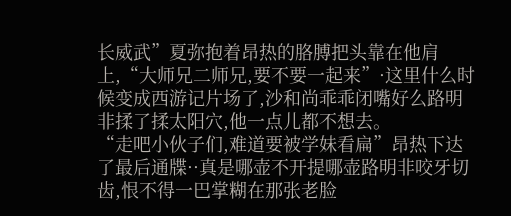长威武”夏弥抱着昂热的胳膊把头靠在他肩上,“大师兄二师兄,要不要一起来”·这里什么时候变成西游记片场了,沙和尚乖乖闭嘴好么路明非揉了揉太阳穴,他一点儿都不想去。
“走吧小伙子们,难道要被学妹看扁”昂热下达了最后通牒··真是哪壶不开提哪壶路明非咬牙切齿,恨不得一巴掌糊在那张老脸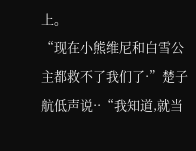上。
“现在小熊维尼和白雪公主都救不了我们了·”楚子航低声说··“我知道,就当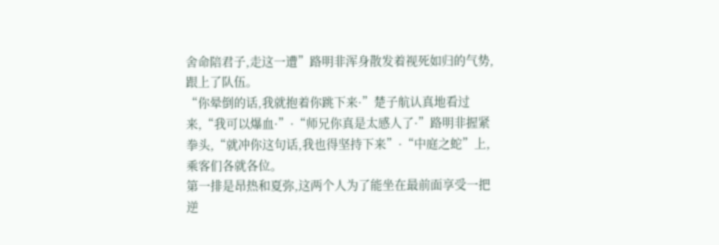舍命陪君子,走这一遭”路明非浑身散发着视死如归的气势,跟上了队伍。
“你晕倒的话,我就抱着你跳下来·”楚子航认真地看过来,“我可以爆血·”·“师兄你真是太感人了·”路明非握紧拳头,“就冲你这句话,我也得坚持下来”·“中庭之蛇”上,乘客们各就各位。
第一排是昂热和夏弥,这两个人为了能坐在最前面享受一把逆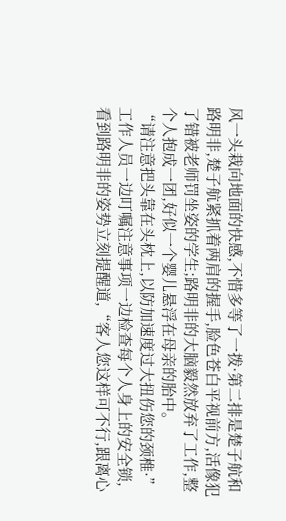风一头栽向地面的快感,不惜多等了一拨·第二排是楚子航和路明非,楚子航紧抓着两肩的握手,脸色苍白平视前方,活像犯了错被老师罚坐姿的学生;路明非的大脑毅然放弃了工作,整个人抱成一团,好似一个婴儿悬浮在母亲的胎中。
“请注意把头靠在头枕上,以防加速度过大扭伤您的颈椎·”工作人员一边叮嘱注意事项一边检查每个人身上的安全锁,看到路明非的姿势立刻提醒道,“客人您这样可不行,跟离心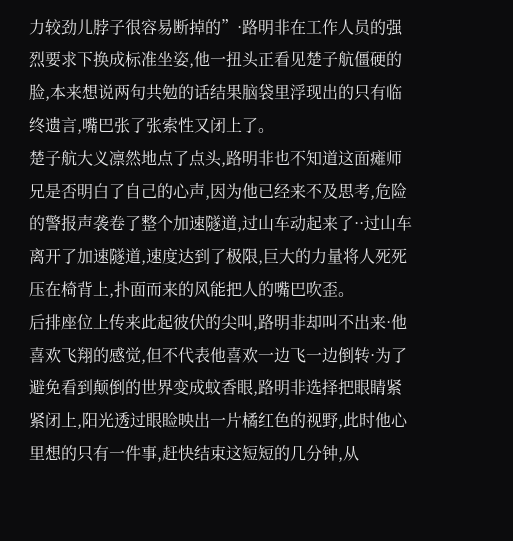力较劲儿脖子很容易断掉的”·路明非在工作人员的强烈要求下换成标准坐姿,他一扭头正看见楚子航僵硬的脸,本来想说两句共勉的话结果脑袋里浮现出的只有临终遗言,嘴巴张了张索性又闭上了。
楚子航大义凛然地点了点头,路明非也不知道这面瘫师兄是否明白了自己的心声,因为他已经来不及思考,危险的警报声袭卷了整个加速隧道,过山车动起来了··过山车离开了加速隧道,速度达到了极限,巨大的力量将人死死压在椅背上,扑面而来的风能把人的嘴巴吹歪。
后排座位上传来此起彼伏的尖叫,路明非却叫不出来·他喜欢飞翔的感觉,但不代表他喜欢一边飞一边倒转·为了避免看到颠倒的世界变成蚊香眼,路明非选择把眼睛紧紧闭上,阳光透过眼睑映出一片橘红色的视野,此时他心里想的只有一件事,赶快结束这短短的几分钟,从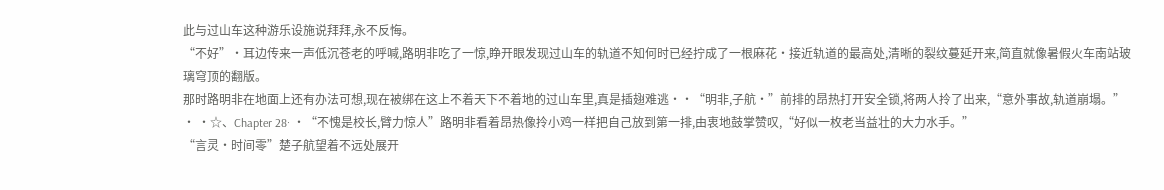此与过山车这种游乐设施说拜拜,永不反悔。
“不好”·耳边传来一声低沉苍老的呼喊,路明非吃了一惊,睁开眼发现过山车的轨道不知何时已经拧成了一根麻花·接近轨道的最高处,清晰的裂纹蔓延开来,简直就像暑假火车南站玻璃穹顶的翻版。
那时路明非在地面上还有办法可想,现在被绑在这上不着天下不着地的过山车里,真是插翅难逃··“明非,子航·”前排的昂热打开安全锁,将两人拎了出来,“意外事故,轨道崩塌。”
· ·☆、Chapter 28· ·“不愧是校长,臂力惊人”路明非看着昂热像拎小鸡一样把自己放到第一排,由衷地鼓掌赞叹,“好似一枚老当益壮的大力水手。”
“言灵·时间零”楚子航望着不远处展开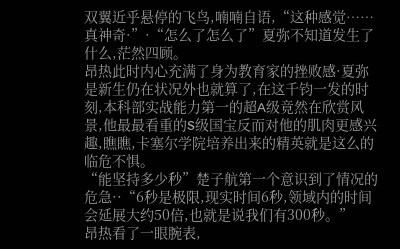双翼近乎悬停的飞鸟,喃喃自语,“这种感觉……真神奇·”·“怎么了怎么了”夏弥不知道发生了什么,茫然四顾。
昂热此时内心充满了身为教育家的挫败感·夏弥是新生仍在状况外也就算了,在这千钧一发的时刻,本科部实战能力第一的超A级竟然在欣赏风景,他最最看重的S级国宝反而对他的肌肉更感兴趣,瞧瞧,卡塞尔学院培养出来的精英就是这么的临危不惧。
“能坚持多少秒”楚子航第一个意识到了情况的危急··“6秒是极限,现实时间6秒,领域内的时间会延展大约50倍,也就是说我们有300秒。”
昂热看了一眼腕表,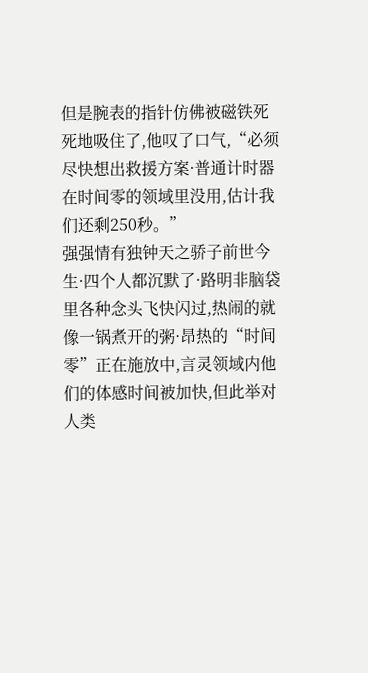但是腕表的指针仿佛被磁铁死死地吸住了,他叹了口气,“必须尽快想出救援方案·普通计时器在时间零的领域里没用,估计我们还剩250秒。”
强强情有独钟天之骄子前世今生·四个人都沉默了·路明非脑袋里各种念头飞快闪过,热闹的就像一锅煮开的粥·昂热的“时间零”正在施放中,言灵领域内他们的体感时间被加快,但此举对人类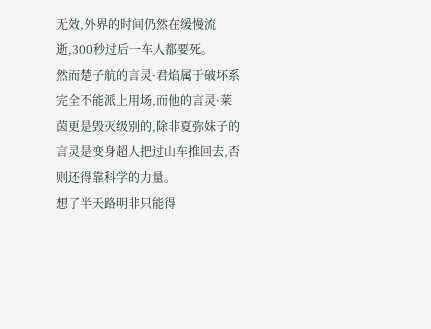无效,外界的时间仍然在缓慢流逝,300秒过后一车人都要死。
然而楚子航的言灵·君焰属于破坏系完全不能派上用场,而他的言灵·莱茵更是毁灭级别的,除非夏弥妹子的言灵是变身超人把过山车推回去,否则还得靠科学的力量。
想了半天路明非只能得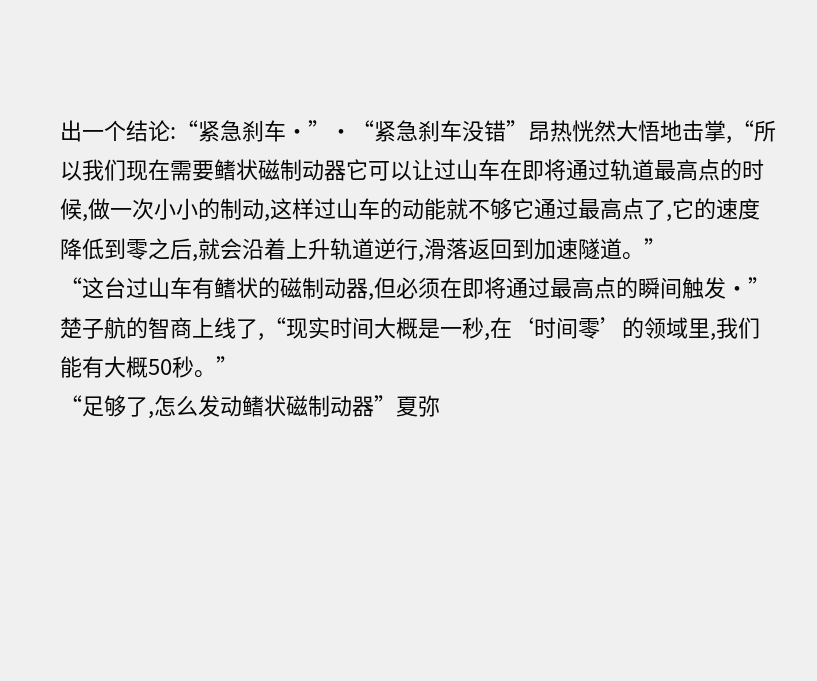出一个结论:“紧急刹车·”·“紧急刹车没错”昂热恍然大悟地击掌,“所以我们现在需要鳍状磁制动器它可以让过山车在即将通过轨道最高点的时候,做一次小小的制动,这样过山车的动能就不够它通过最高点了,它的速度降低到零之后,就会沿着上升轨道逆行,滑落返回到加速隧道。”
“这台过山车有鳍状的磁制动器,但必须在即将通过最高点的瞬间触发·”楚子航的智商上线了,“现实时间大概是一秒,在‘时间零’的领域里,我们能有大概50秒。”
“足够了,怎么发动鳍状磁制动器”夏弥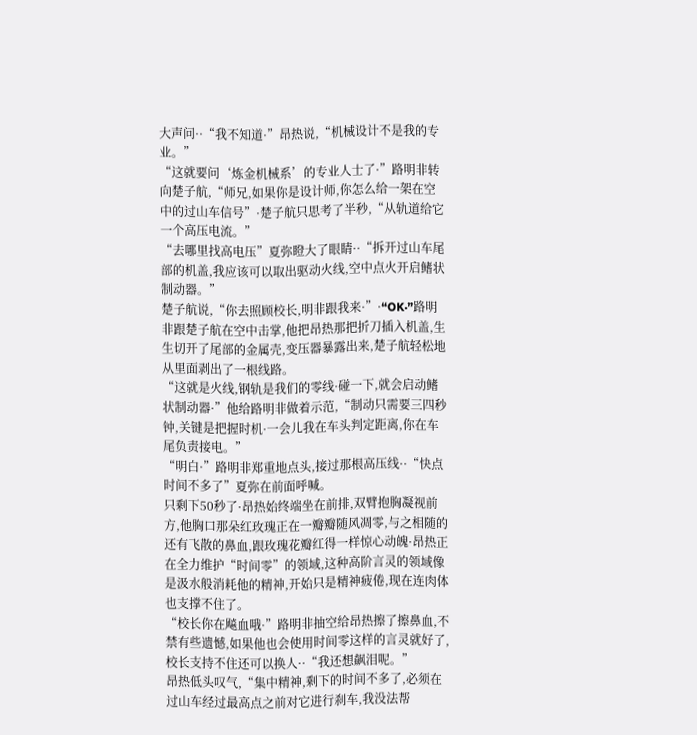大声问··“我不知道·”昂热说,“机械设计不是我的专业。”
“这就要问‘炼金机械系’的专业人士了·”路明非转向楚子航,“师兄,如果你是设计师,你怎么给一架在空中的过山车信号”·楚子航只思考了半秒,“从轨道给它一个高压电流。”
“去哪里找高电压”夏弥瞪大了眼睛··“拆开过山车尾部的机盖,我应该可以取出驱动火线,空中点火开启鳍状制动器。”
楚子航说,“你去照顾校长,明非跟我来·”·“OK·”路明非跟楚子航在空中击掌,他把昂热那把折刀插入机盖,生生切开了尾部的金属壳,变压器暴露出来,楚子航轻松地从里面剥出了一根线路。
“这就是火线,钢轨是我们的零线·碰一下,就会启动鳍状制动器·”他给路明非做着示范,“制动只需要三四秒钟,关键是把握时机·一会儿我在车头判定距离,你在车尾负责接电。”
“明白·”路明非郑重地点头,接过那根高压线··“快点时间不多了”夏弥在前面呼喊。
只剩下50秒了·昂热始终端坐在前排,双臂抱胸凝视前方,他胸口那朵红玫瑰正在一瓣瓣随风凋零,与之相随的还有飞散的鼻血,跟玫瑰花瓣红得一样惊心动魄·昂热正在全力维护“时间零”的领域,这种高阶言灵的领域像是汲水般消耗他的精神,开始只是精神疲倦,现在连肉体也支撑不住了。
“校长你在飚血哦·”路明非抽空给昂热擦了擦鼻血,不禁有些遗憾,如果他也会使用时间零这样的言灵就好了,校长支持不住还可以换人··“我还想飙泪呢。”
昂热低头叹气,“集中精神,剩下的时间不多了,必须在过山车经过最高点之前对它进行刹车,我没法帮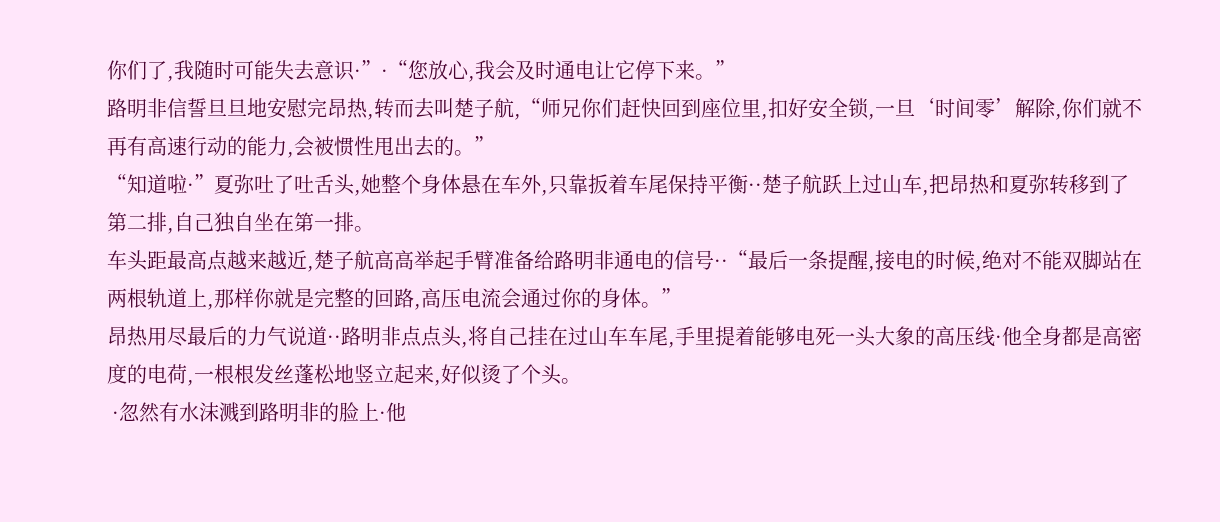你们了,我随时可能失去意识·”·“您放心,我会及时通电让它停下来。”
路明非信誓旦旦地安慰完昂热,转而去叫楚子航,“师兄你们赶快回到座位里,扣好安全锁,一旦‘时间零’解除,你们就不再有高速行动的能力,会被惯性甩出去的。”
“知道啦·”夏弥吐了吐舌头,她整个身体悬在车外,只靠扳着车尾保持平衡··楚子航跃上过山车,把昂热和夏弥转移到了第二排,自己独自坐在第一排。
车头距最高点越来越近,楚子航高高举起手臂准备给路明非通电的信号··“最后一条提醒,接电的时候,绝对不能双脚站在两根轨道上,那样你就是完整的回路,高压电流会通过你的身体。”
昂热用尽最后的力气说道··路明非点点头,将自己挂在过山车车尾,手里提着能够电死一头大象的高压线·他全身都是高密度的电荷,一根根发丝蓬松地竖立起来,好似烫了个头。
 ·忽然有水沫溅到路明非的脸上·他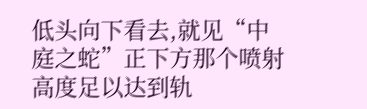低头向下看去,就见“中庭之蛇”正下方那个喷射高度足以达到轨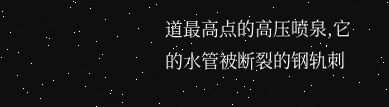道最高点的高压喷泉,它的水管被断裂的钢轨刺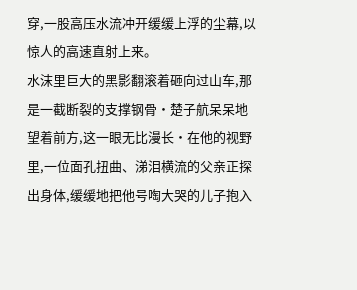穿,一股高压水流冲开缓缓上浮的尘幕,以惊人的高速直射上来。
水沫里巨大的黑影翻滚着砸向过山车,那是一截断裂的支撑钢骨·楚子航呆呆地望着前方,这一眼无比漫长·在他的视野里,一位面孔扭曲、涕泪横流的父亲正探出身体,缓缓地把他号啕大哭的儿子抱入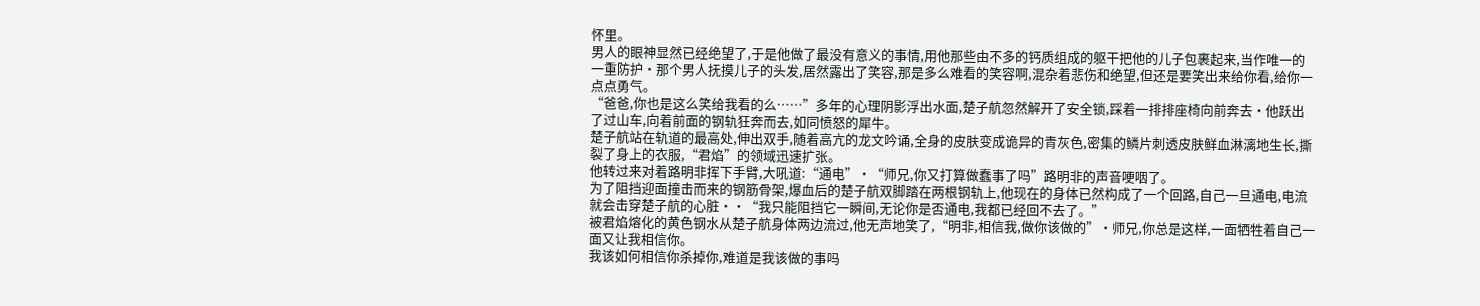怀里。
男人的眼神显然已经绝望了,于是他做了最没有意义的事情,用他那些由不多的钙质组成的躯干把他的儿子包裹起来,当作唯一的一重防护·那个男人抚摸儿子的头发,居然露出了笑容,那是多么难看的笑容啊,混杂着悲伤和绝望,但还是要笑出来给你看,给你一点点勇气。
“爸爸,你也是这么笑给我看的么……”多年的心理阴影浮出水面,楚子航忽然解开了安全锁,踩着一排排座椅向前奔去·他跃出了过山车,向着前面的钢轨狂奔而去,如同愤怒的犀牛。
楚子航站在轨道的最高处,伸出双手,随着高亢的龙文吟诵,全身的皮肤变成诡异的青灰色,密集的鳞片刺透皮肤鲜血淋漓地生长,撕裂了身上的衣服,“君焰”的领域迅速扩张。
他转过来对着路明非挥下手臂,大吼道:“通电”·“师兄,你又打算做蠢事了吗”路明非的声音哽咽了。
为了阻挡迎面撞击而来的钢筋骨架,爆血后的楚子航双脚踏在两根钢轨上,他现在的身体已然构成了一个回路,自己一旦通电,电流就会击穿楚子航的心脏··“我只能阻挡它一瞬间,无论你是否通电,我都已经回不去了。”
被君焰熔化的黄色钢水从楚子航身体两边流过,他无声地笑了,“明非,相信我,做你该做的”·师兄,你总是这样,一面牺牲着自己一面又让我相信你。
我该如何相信你杀掉你,难道是我该做的事吗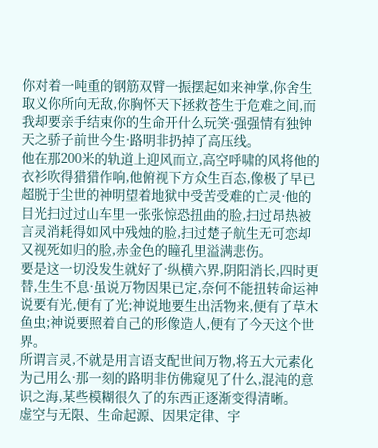你对着一吨重的钢筋双臂一振摆起如来神掌,你舍生取义你所向无敌,你胸怀天下拯救苍生于危难之间,而我却要亲手结束你的生命开什么玩笑·强强情有独钟天之骄子前世今生·路明非扔掉了高压线。
他在那200米的轨道上迎风而立,高空呼啸的风将他的衣衫吹得猎猎作响,他俯视下方众生百态,像极了早已超脱于尘世的神明望着地狱中受苦受难的亡灵·他的目光扫过过山车里一张张惊恐扭曲的脸,扫过昂热被言灵消耗得如风中残烛的脸,扫过楚子航生无可恋却又视死如归的脸,赤金色的瞳孔里溢满悲伤。
要是这一切没发生就好了·纵横六界,阴阳消长,四时更替,生生不息·虽说万物因果已定,奈何不能扭转命运神说要有光,便有了光;神说地要生出活物来,便有了草木鱼虫;神说要照着自己的形像造人,便有了今天这个世界。
所谓言灵,不就是用言语支配世间万物,将五大元素化为己用么·那一刻的路明非仿佛窥见了什么,混沌的意识之海,某些模糊很久了的东西正逐渐变得清晰。
虚空与无限、生命起源、因果定律、宇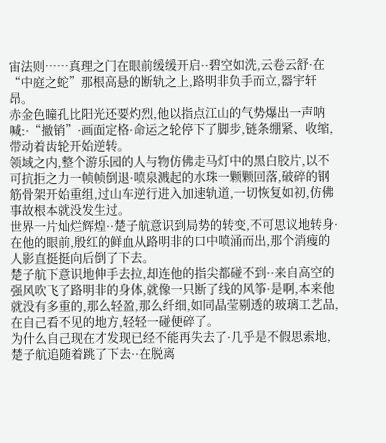宙法则……真理之门在眼前缓缓开启··碧空如洗,云卷云舒·在“中庭之蛇”那根高悬的断轨之上,路明非负手而立,器宇轩昂。
赤金色瞳孔比阳光还要灼烈,他以指点江山的气势爆出一声呐喊:·“撤销”·画面定格·命运之轮停下了脚步,链条绷紧、收缩,带动着齿轮开始逆转。
领域之内,整个游乐园的人与物仿佛走马灯中的黑白胶片,以不可抗拒之力一帧帧倒退·喷泉溅起的水珠一颗颗回落,破碎的钢筋骨架开始重组,过山车逆行进入加速轨道,一切恢复如初,仿佛事故根本就没发生过。
世界一片灿烂辉煌··楚子航意识到局势的转变,不可思议地转身·在他的眼前,殷红的鲜血从路明非的口中喷涌而出,那个消瘦的人影直挺挺向后倒了下去。
楚子航下意识地伸手去拉,却连他的指尖都碰不到··来自高空的强风吹飞了路明非的身体,就像一只断了线的风筝·是啊,本来他就没有多重的,那么轻盈,那么纤细,如同晶莹剔透的玻璃工艺品,在自己看不见的地方,轻轻一碰便碎了。
为什么自己现在才发现已经不能再失去了·几乎是不假思索地,楚子航追随着跳了下去··在脱离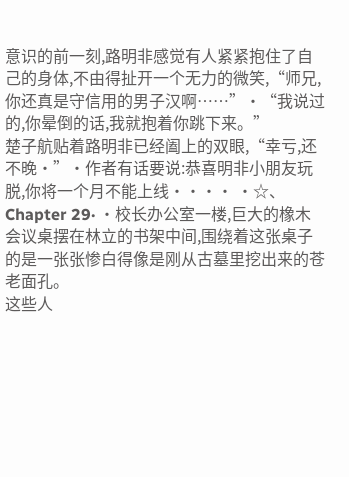意识的前一刻,路明非感觉有人紧紧抱住了自己的身体,不由得扯开一个无力的微笑,“师兄,你还真是守信用的男子汉啊……”·“我说过的,你晕倒的话,我就抱着你跳下来。”
楚子航贴着路明非已经阖上的双眼,“幸亏,还不晚·”·作者有话要说:恭喜明非小朋友玩脱,你将一个月不能上线···· ·☆、Chapter 29· ·校长办公室一楼,巨大的橡木会议桌摆在林立的书架中间,围绕着这张桌子的是一张张惨白得像是刚从古墓里挖出来的苍老面孔。
这些人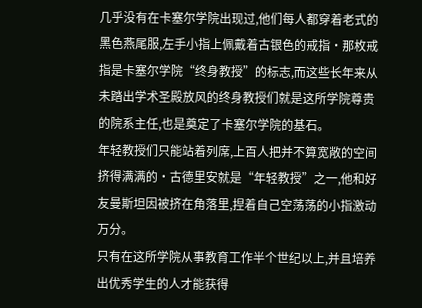几乎没有在卡塞尔学院出现过,他们每人都穿着老式的黑色燕尾服,左手小指上佩戴着古银色的戒指·那枚戒指是卡塞尔学院“终身教授”的标志,而这些长年来从未踏出学术圣殿放风的终身教授们就是这所学院尊贵的院系主任,也是奠定了卡塞尔学院的基石。
年轻教授们只能站着列席,上百人把并不算宽敞的空间挤得满满的·古德里安就是“年轻教授”之一,他和好友曼斯坦因被挤在角落里,捏着自己空荡荡的小指激动万分。
只有在这所学院从事教育工作半个世纪以上,并且培养出优秀学生的人才能获得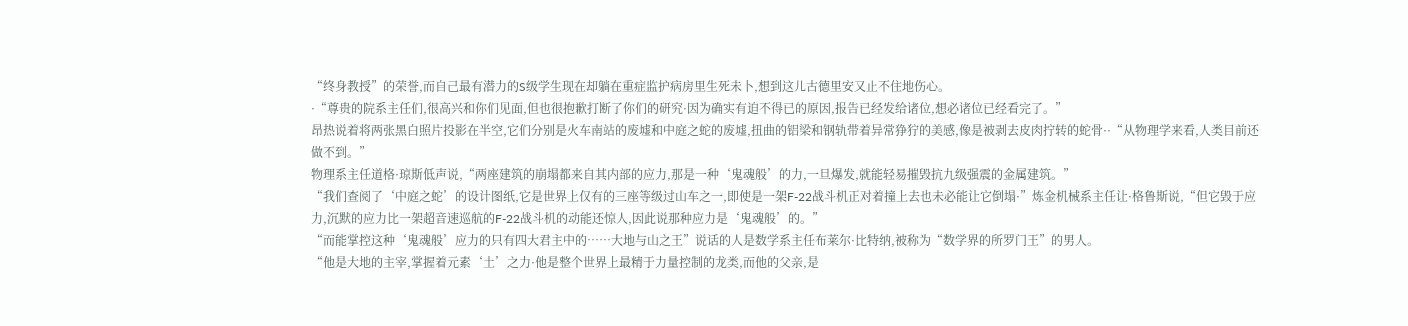“终身教授”的荣誉,而自己最有潜力的S级学生现在却躺在重症监护病房里生死未卜,想到这儿古德里安又止不住地伤心。
·“尊贵的院系主任们,很高兴和你们见面,但也很抱歉打断了你们的研究·因为确实有迫不得已的原因,报告已经发给诸位,想必诸位已经看完了。”
昂热说着将两张黑白照片投影在半空,它们分别是火车南站的废墟和中庭之蛇的废墟,扭曲的铝梁和钢轨带着异常狰狞的美感,像是被剥去皮肉拧转的蛇骨··“从物理学来看,人类目前还做不到。”
物理系主任道格·琼斯低声说,“两座建筑的崩塌都来自其内部的应力,那是一种‘鬼魂般’的力,一旦爆发,就能轻易摧毁抗九级强震的金属建筑。”
“我们查阅了‘中庭之蛇’的设计图纸,它是世界上仅有的三座等级过山车之一,即使是一架F-22战斗机正对着撞上去也未必能让它倒塌·”炼金机械系主任让·格鲁斯说,“但它毁于应力,沉默的应力比一架超音速巡航的F-22战斗机的动能还惊人,因此说那种应力是‘鬼魂般’的。”
“而能掌控这种‘鬼魂般’应力的只有四大君主中的……大地与山之王”说话的人是数学系主任布莱尔·比特纳,被称为“数学界的所罗门王”的男人。
“他是大地的主宰,掌握着元素‘土’之力·他是整个世界上最精于力量控制的龙类,而他的父亲,是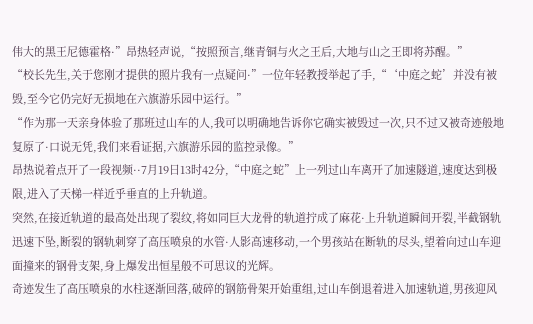伟大的黑王尼德霍格·”昂热轻声说,“按照预言,继青铜与火之王后,大地与山之王即将苏醒。”
“校长先生,关于您刚才提供的照片我有一点疑问·”一位年轻教授举起了手,“‘中庭之蛇’并没有被毁,至今它仍完好无损地在六旗游乐园中运行。”
“作为那一天亲身体验了那班过山车的人,我可以明确地告诉你它确实被毁过一次,只不过又被奇迹般地复原了·口说无凭,我们来看证据,六旗游乐园的监控录像。”
昂热说着点开了一段视频··7月19日13时42分,“中庭之蛇”上一列过山车离开了加速隧道,速度达到极限,进入了天梯一样近乎垂直的上升轨道。
突然,在接近轨道的最高处出现了裂纹,将如同巨大龙骨的轨道拧成了麻花·上升轨道瞬间开裂,半截钢轨迅速下坠,断裂的钢轨刺穿了高压喷泉的水管·人影高速移动,一个男孩站在断轨的尽头,望着向过山车迎面撞来的钢骨支架,身上爆发出恒星般不可思议的光辉。
奇迹发生了高压喷泉的水柱逐渐回落,破碎的钢筋骨架开始重组,过山车倒退着进入加速轨道,男孩迎风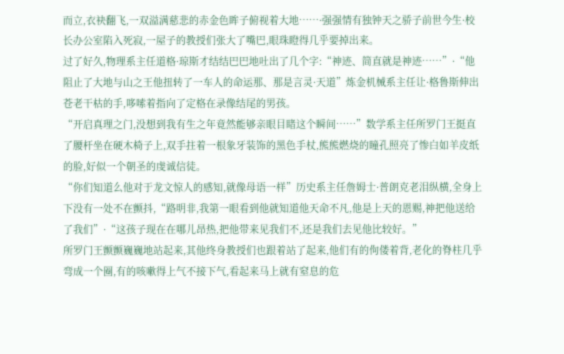而立,衣袂翻飞,一双溢满慈悲的赤金色眸子俯视着大地……·强强情有独钟天之骄子前世今生·校长办公室陷入死寂,一屋子的教授们张大了嘴巴,眼珠瞪得几乎要掉出来。
过了好久,物理系主任道格·琼斯才结结巴巴地吐出了几个字:“神迹、简直就是神迹……”·“他阻止了大地与山之王他扭转了一车人的命运那、那是言灵·天道”炼金机械系主任让·格鲁斯伸出苍老干枯的手,哆嗦着指向了定格在录像结尾的男孩。
“开启真理之门,没想到我有生之年竟然能够亲眼目睹这个瞬间……”数学系主任所罗门王挺直了腰杆坐在硬木椅子上,双手拄着一根象牙装饰的黑色手杖,熊熊燃烧的瞳孔照亮了惨白如羊皮纸的脸,好似一个朝圣的虔诚信徒。
“你们知道么他对于龙文惊人的感知,就像母语一样”历史系主任詹姆士·普朗克老泪纵横,全身上下没有一处不在颤抖,“路明非,我第一眼看到他就知道他天命不凡,他是上天的恩赐,神把他送给了我们”·“这孩子现在在哪儿昂热,把他带来见我们不,还是我们去见他比较好。”
所罗门王颤颤巍巍地站起来,其他终身教授们也跟着站了起来,他们有的佝偻着背,老化的脊柱几乎弯成一个圈,有的咳嗽得上气不接下气,看起来马上就有窒息的危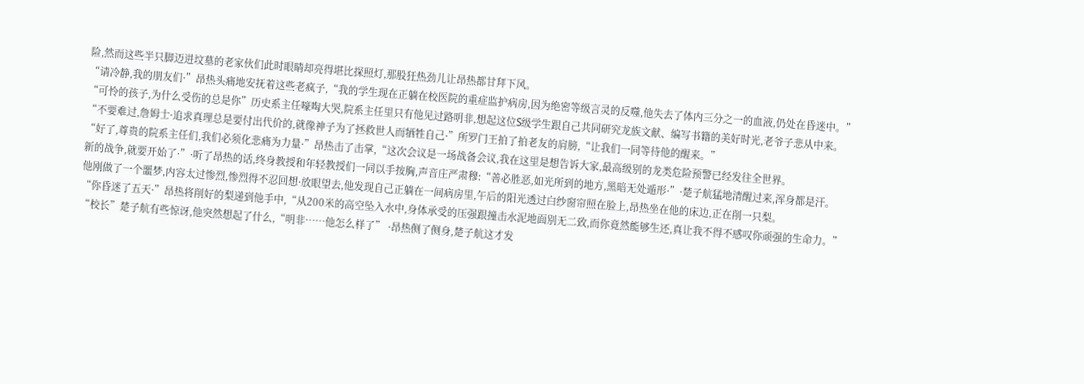险,然而这些半只脚迈进坟墓的老家伙们此时眼睛却亮得堪比探照灯,那股狂热劲儿让昂热都甘拜下风。
“请冷静,我的朋友们·”昂热头痛地安抚着这些老疯子,“我的学生现在正躺在校医院的重症监护病房,因为绝密等级言灵的反噬,他失去了体内三分之一的血液,仍处在昏迷中。”
“可怜的孩子,为什么受伤的总是你”历史系主任嚎啕大哭,院系主任里只有他见过路明非,想起这位S级学生跟自己共同研究龙族文献、编写书籍的美好时光,老爷子悲从中来。
“不要难过,詹姆士·追求真理总是要付出代价的,就像神子为了拯救世人而牺牲自己·”所罗门王拍了拍老友的肩膀,“让我们一同等待他的醒来。”
“好了,尊贵的院系主任们,我们必须化悲痛为力量·”昂热击了击掌,“这次会议是一场战备会议,我在这里是想告诉大家,最高级别的龙类危险预警已经发往全世界。
新的战争,就要开始了·”·听了昂热的话,终身教授和年轻教授们一同以手按胸,声音庄严肃穆:“善必胜恶,如光所到的地方,黑暗无处遁形·”·楚子航猛地清醒过来,浑身都是汗。
他刚做了一个噩梦,内容太过惨烈,惨烈得不忍回想·放眼望去,他发现自己正躺在一间病房里,午后的阳光透过白纱窗帘照在脸上,昂热坐在他的床边,正在削一只梨。
“你昏迷了五天·”昂热将削好的梨递到他手中,“从200米的高空坠入水中,身体承受的压强跟撞击水泥地面别无二致,而你竟然能够生还,真让我不得不感叹你顽强的生命力。”
“校长”楚子航有些惊讶,他突然想起了什么,“明非……他怎么样了” ·昂热侧了侧身,楚子航这才发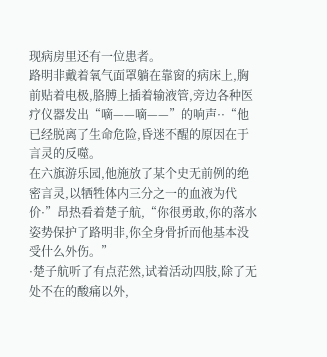现病房里还有一位患者。
路明非戴着氧气面罩躺在靠窗的病床上,胸前贴着电极,胳膊上插着输液管,旁边各种医疗仪器发出“嘀——嘀——”的响声··“他已经脱离了生命危险,昏迷不醒的原因在于言灵的反噬。
在六旗游乐园,他施放了某个史无前例的绝密言灵,以牺牲体内三分之一的血液为代价·”昂热看着楚子航,“你很勇敢,你的落水姿势保护了路明非,你全身骨折而他基本没受什么外伤。”
·楚子航听了有点茫然,试着活动四肢,除了无处不在的酸痛以外,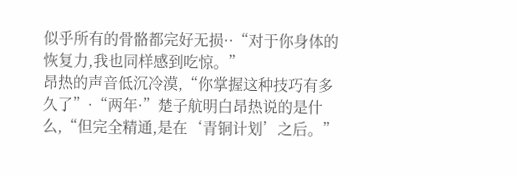似乎所有的骨骼都完好无损··“对于你身体的恢复力,我也同样感到吃惊。”
昂热的声音低沉冷漠,“你掌握这种技巧有多久了”·“两年·”楚子航明白昂热说的是什么,“但完全精通,是在‘青铜计划’之后。”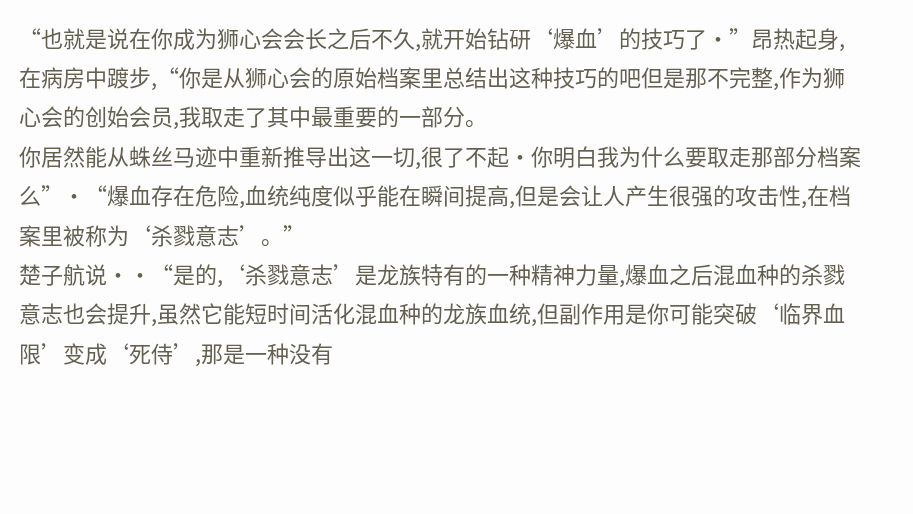“也就是说在你成为狮心会会长之后不久,就开始钻研‘爆血’的技巧了·”昂热起身,在病房中踱步,“你是从狮心会的原始档案里总结出这种技巧的吧但是那不完整,作为狮心会的创始会员,我取走了其中最重要的一部分。
你居然能从蛛丝马迹中重新推导出这一切,很了不起·你明白我为什么要取走那部分档案么”·“爆血存在危险,血统纯度似乎能在瞬间提高,但是会让人产生很强的攻击性,在档案里被称为‘杀戮意志’。”
楚子航说··“是的,‘杀戮意志’是龙族特有的一种精神力量,爆血之后混血种的杀戮意志也会提升,虽然它能短时间活化混血种的龙族血统,但副作用是你可能突破‘临界血限’变成‘死侍’,那是一种没有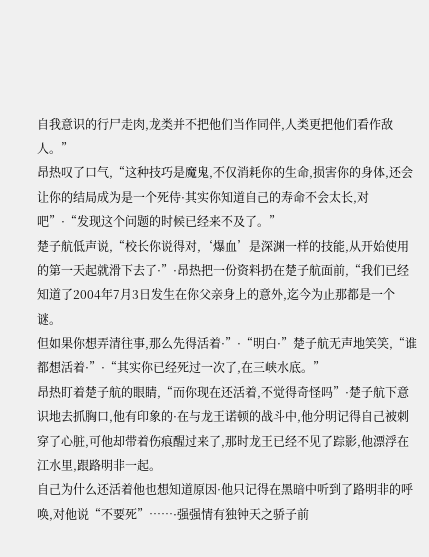自我意识的行尸走肉,龙类并不把他们当作同伴,人类更把他们看作敌人。”
昂热叹了口气,“这种技巧是魔鬼,不仅消耗你的生命,损害你的身体,还会让你的结局成为是一个死侍·其实你知道自己的寿命不会太长,对吧”·“发现这个问题的时候已经来不及了。”
楚子航低声说,“校长你说得对,‘爆血’是深渊一样的技能,从开始使用的第一天起就滑下去了·”·昂热把一份资料扔在楚子航面前,“我们已经知道了2004年7月3日发生在你父亲身上的意外,迄今为止那都是一个谜。
但如果你想弄清往事,那么先得活着·”·“明白·”楚子航无声地笑笑,“谁都想活着·”·“其实你已经死过一次了,在三峡水底。”
昂热盯着楚子航的眼睛,“而你现在还活着,不觉得奇怪吗”·楚子航下意识地去抓胸口,他有印象的·在与龙王诺顿的战斗中,他分明记得自己被刺穿了心脏,可他却带着伤痕醒过来了,那时龙王已经不见了踪影,他漂浮在江水里,跟路明非一起。
自己为什么还活着他也想知道原因·他只记得在黑暗中听到了路明非的呼唤,对他说“不要死”……·强强情有独钟天之骄子前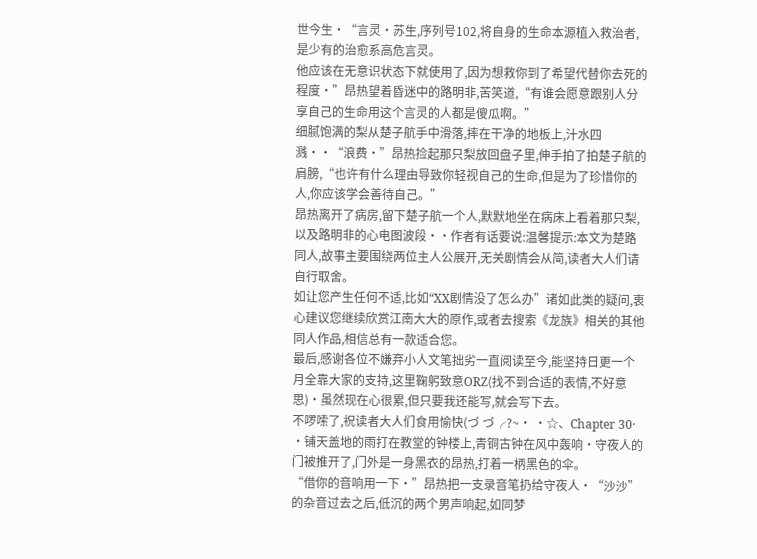世今生·“言灵·苏生,序列号102,将自身的生命本源植入救治者,是少有的治愈系高危言灵。
他应该在无意识状态下就使用了,因为想救你到了希望代替你去死的程度·”昂热望着昏迷中的路明非,苦笑道,“有谁会愿意跟别人分享自己的生命用这个言灵的人都是傻瓜啊。”
细腻饱满的梨从楚子航手中滑落,摔在干净的地板上,汁水四溅··“浪费·”昂热捡起那只梨放回盘子里,伸手拍了拍楚子航的肩膀,“也许有什么理由导致你轻视自己的生命,但是为了珍惜你的人,你应该学会善待自己。”
昂热离开了病房,留下楚子航一个人,默默地坐在病床上看着那只梨,以及路明非的心电图波段··作者有话要说:温馨提示:本文为楚路同人,故事主要围绕两位主人公展开,无关剧情会从简,读者大人们请自行取舍。
如让您产生任何不适,比如“XX剧情没了怎么办”诸如此类的疑问,衷心建议您继续欣赏江南大大的原作,或者去搜索《龙族》相关的其他同人作品,相信总有一款适合您。
最后,感谢各位不嫌弃小人文笔拙劣一直阅读至今,能坚持日更一个月全靠大家的支持,这里鞠躬致意ORZ(找不到合适的表情,不好意思)·虽然现在心很累,但只要我还能写,就会写下去。
不啰嗦了,祝读者大人们食用愉快(づ づ╭?~· ·☆、Chapter 30· ·铺天盖地的雨打在教堂的钟楼上,青铜古钟在风中轰响·守夜人的门被推开了,门外是一身黑衣的昂热,打着一柄黑色的伞。
“借你的音响用一下·”昂热把一支录音笔扔给守夜人·“沙沙”的杂音过去之后,低沉的两个男声响起,如同梦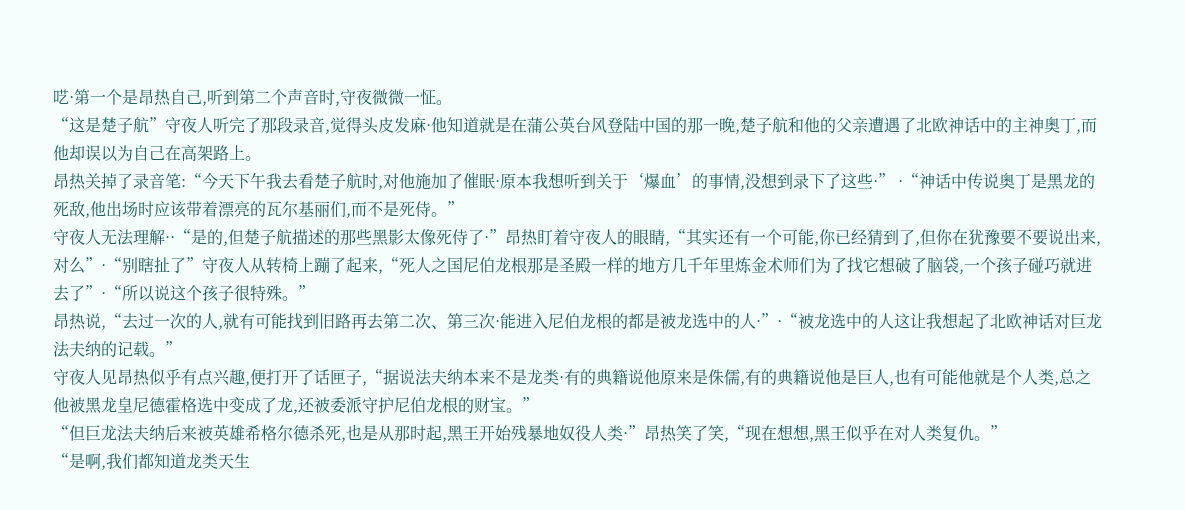呓·第一个是昂热自己,听到第二个声音时,守夜微微一怔。
“这是楚子航”守夜人听完了那段录音,觉得头皮发麻·他知道就是在蒲公英台风登陆中国的那一晚,楚子航和他的父亲遭遇了北欧神话中的主神奥丁,而他却误以为自己在高架路上。
昂热关掉了录音笔:“今天下午我去看楚子航时,对他施加了催眠·原本我想听到关于‘爆血’的事情,没想到录下了这些·” ·“神话中传说奥丁是黑龙的死敌,他出场时应该带着漂亮的瓦尔基丽们,而不是死侍。”
守夜人无法理解··“是的,但楚子航描述的那些黑影太像死侍了·”昂热盯着守夜人的眼睛,“其实还有一个可能,你已经猜到了,但你在犹豫要不要说出来,对么”·“别瞎扯了”守夜人从转椅上蹦了起来,“死人之国尼伯龙根那是圣殿一样的地方几千年里炼金术师们为了找它想破了脑袋,一个孩子碰巧就进去了”·“所以说这个孩子很特殊。”
昂热说,“去过一次的人,就有可能找到旧路再去第二次、第三次·能进入尼伯龙根的都是被龙选中的人·”·“被龙选中的人这让我想起了北欧神话对巨龙法夫纳的记载。”
守夜人见昂热似乎有点兴趣,便打开了话匣子,“据说法夫纳本来不是龙类·有的典籍说他原来是侏儒,有的典籍说他是巨人,也有可能他就是个人类,总之他被黑龙皇尼德霍格选中变成了龙,还被委派守护尼伯龙根的财宝。”
“但巨龙法夫纳后来被英雄希格尔德杀死,也是从那时起,黑王开始残暴地奴役人类·”昂热笑了笑,“现在想想,黑王似乎在对人类复仇。”
“是啊,我们都知道龙类天生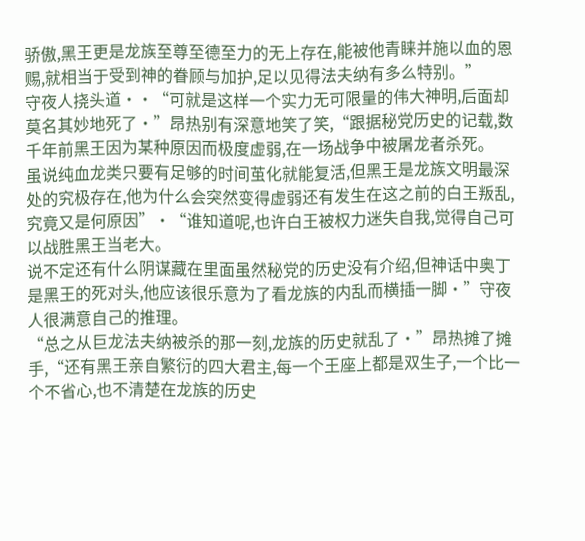骄傲,黑王更是龙族至尊至德至力的无上存在,能被他青睐并施以血的恩赐,就相当于受到神的眷顾与加护,足以见得法夫纳有多么特别。”
守夜人挠头道··“可就是这样一个实力无可限量的伟大神明,后面却莫名其妙地死了·”昂热别有深意地笑了笑,“跟据秘党历史的记载,数千年前黑王因为某种原因而极度虚弱,在一场战争中被屠龙者杀死。
虽说纯血龙类只要有足够的时间茧化就能复活,但黑王是龙族文明最深处的究极存在,他为什么会突然变得虚弱还有发生在这之前的白王叛乱,究竟又是何原因”·“谁知道呢,也许白王被权力迷失自我,觉得自己可以战胜黑王当老大。
说不定还有什么阴谋藏在里面虽然秘党的历史没有介绍,但神话中奥丁是黑王的死对头,他应该很乐意为了看龙族的内乱而横插一脚·”守夜人很满意自己的推理。
“总之从巨龙法夫纳被杀的那一刻,龙族的历史就乱了·”昂热摊了摊手,“还有黑王亲自繁衍的四大君主,每一个王座上都是双生子,一个比一个不省心,也不清楚在龙族的历史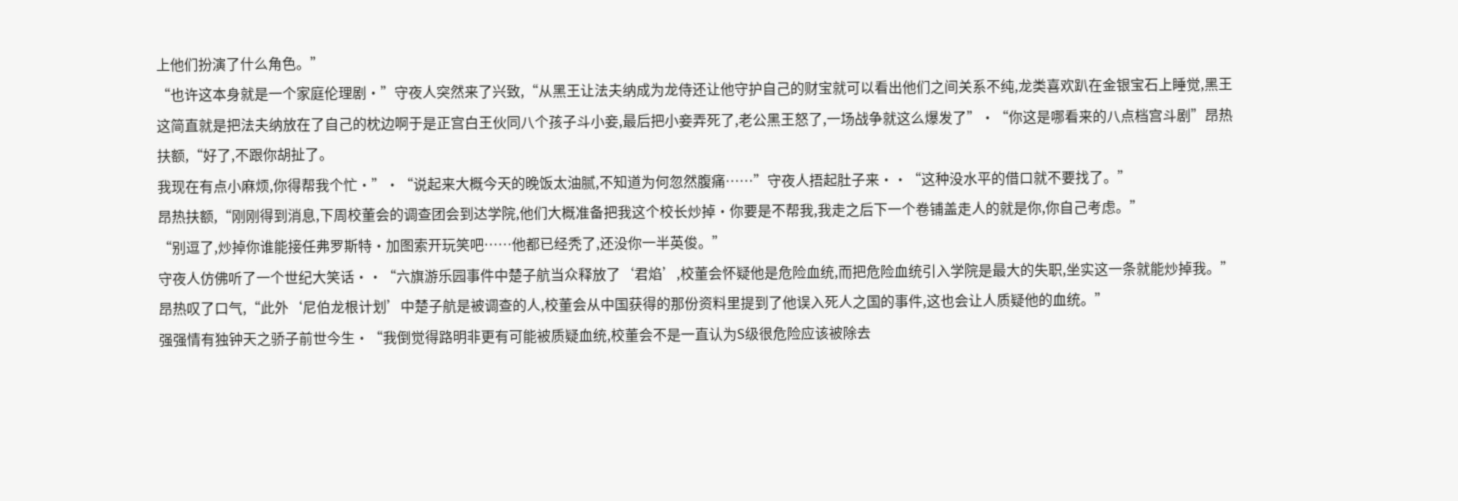上他们扮演了什么角色。”
“也许这本身就是一个家庭伦理剧·”守夜人突然来了兴致,“从黑王让法夫纳成为龙侍还让他守护自己的财宝就可以看出他们之间关系不纯,龙类喜欢趴在金银宝石上睡觉,黑王这简直就是把法夫纳放在了自己的枕边啊于是正宫白王伙同八个孩子斗小妾,最后把小妾弄死了,老公黑王怒了,一场战争就这么爆发了”·“你这是哪看来的八点档宫斗剧”昂热扶额,“好了,不跟你胡扯了。
我现在有点小麻烦,你得帮我个忙·”·“说起来大概今天的晚饭太油腻,不知道为何忽然腹痛……”守夜人捂起肚子来··“这种没水平的借口就不要找了。”
昂热扶额,“刚刚得到消息,下周校董会的调查团会到达学院,他们大概准备把我这个校长炒掉·你要是不帮我,我走之后下一个卷铺盖走人的就是你,你自己考虑。”
“别逗了,炒掉你谁能接任弗罗斯特·加图索开玩笑吧……他都已经秃了,还没你一半英俊。”
守夜人仿佛听了一个世纪大笑话··“六旗游乐园事件中楚子航当众释放了‘君焰’,校董会怀疑他是危险血统,而把危险血统引入学院是最大的失职,坐实这一条就能炒掉我。”
昂热叹了口气,“此外‘尼伯龙根计划’中楚子航是被调查的人,校董会从中国获得的那份资料里提到了他误入死人之国的事件,这也会让人质疑他的血统。”
强强情有独钟天之骄子前世今生·“我倒觉得路明非更有可能被质疑血统,校董会不是一直认为S级很危险应该被除去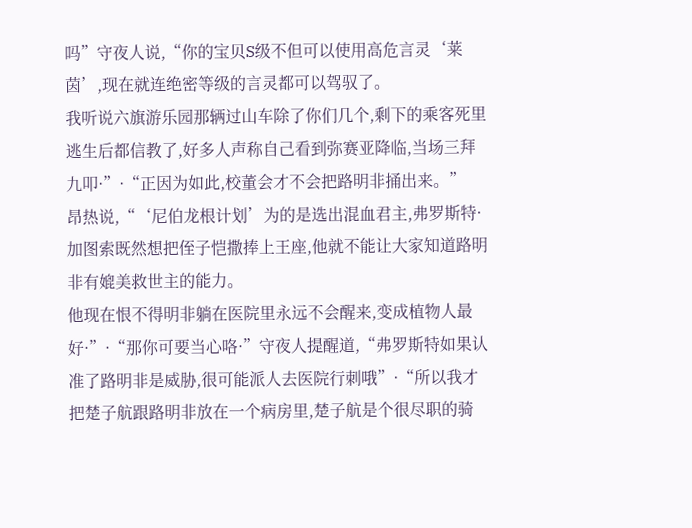吗”守夜人说,“你的宝贝S级不但可以使用高危言灵‘莱茵’,现在就连绝密等级的言灵都可以驾驭了。
我听说六旗游乐园那辆过山车除了你们几个,剩下的乘客死里逃生后都信教了,好多人声称自己看到弥赛亚降临,当场三拜九叩·”·“正因为如此,校董会才不会把路明非捅出来。”
昂热说,“‘尼伯龙根计划’为的是选出混血君主,弗罗斯特·加图索既然想把侄子恺撒捧上王座,他就不能让大家知道路明非有媲美救世主的能力。
他现在恨不得明非躺在医院里永远不会醒来,变成植物人最好·”·“那你可要当心咯·”守夜人提醒道,“弗罗斯特如果认准了路明非是威胁,很可能派人去医院行刺哦”·“所以我才把楚子航跟路明非放在一个病房里,楚子航是个很尽职的骑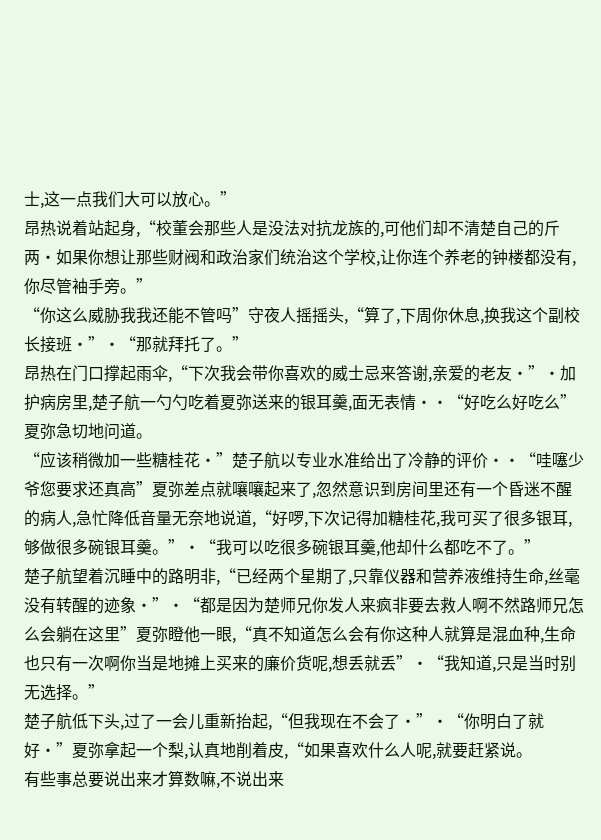士,这一点我们大可以放心。”
昂热说着站起身,“校董会那些人是没法对抗龙族的,可他们却不清楚自己的斤两·如果你想让那些财阀和政治家们统治这个学校,让你连个养老的钟楼都没有,你尽管袖手旁。”
“你这么威胁我我还能不管吗”守夜人摇摇头,“算了,下周你休息,换我这个副校长接班·”·“那就拜托了。”
昂热在门口撑起雨伞,“下次我会带你喜欢的威士忌来答谢,亲爱的老友·”·加护病房里,楚子航一勺勺吃着夏弥送来的银耳羹,面无表情··“好吃么好吃么”夏弥急切地问道。
“应该稍微加一些糖桂花·”楚子航以专业水准给出了冷静的评价··“哇噻少爷您要求还真高”夏弥差点就嚷嚷起来了,忽然意识到房间里还有一个昏迷不醒的病人,急忙降低音量无奈地说道,“好啰,下次记得加糖桂花,我可买了很多银耳,够做很多碗银耳羹。”·“我可以吃很多碗银耳羹,他却什么都吃不了。”
楚子航望着沉睡中的路明非,“已经两个星期了,只靠仪器和营养液维持生命,丝毫没有转醒的迹象·”·“都是因为楚师兄你发人来疯非要去救人啊不然路师兄怎么会躺在这里”夏弥瞪他一眼,“真不知道怎么会有你这种人就算是混血种,生命也只有一次啊你当是地摊上买来的廉价货呢,想丢就丢”·“我知道,只是当时别无选择。”
楚子航低下头,过了一会儿重新抬起,“但我现在不会了·”·“你明白了就好·”夏弥拿起一个梨,认真地削着皮,“如果喜欢什么人呢,就要赶紧说。
有些事总要说出来才算数嘛,不说出来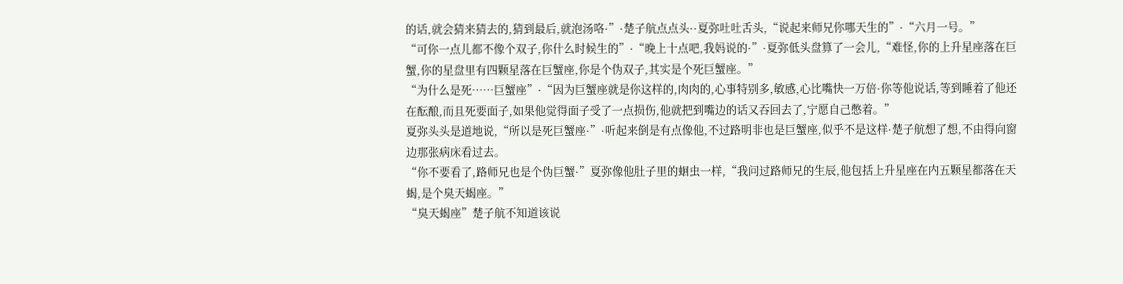的话,就会猜来猜去的,猜到最后,就泡汤咯·”·楚子航点点头··夏弥吐吐舌头,“说起来师兄你哪天生的”·“六月一号。”
“可你一点儿都不像个双子,你什么时候生的”·“晚上十点吧,我妈说的·”·夏弥低头盘算了一会儿,“难怪,你的上升星座落在巨蟹,你的星盘里有四颗星落在巨蟹座,你是个伪双子,其实是个死巨蟹座。”
“为什么是死……巨蟹座”·“因为巨蟹座就是你这样的,肉肉的,心事特别多,敏感,心比嘴快一万倍·你等他说话,等到睡着了他还在酝酿,而且死要面子,如果他觉得面子受了一点损伤,他就把到嘴边的话又吞回去了,宁愿自己憋着。”
夏弥头头是道地说,“所以是死巨蟹座·”·听起来倒是有点像他,不过路明非也是巨蟹座,似乎不是这样·楚子航想了想,不由得向窗边那张病床看过去。
“你不要看了,路师兄也是个伪巨蟹·”夏弥像他肚子里的蛔虫一样,“我问过路师兄的生辰,他包括上升星座在内五颗星都落在天蝎,是个臭天蝎座。”
“臭天蝎座”楚子航不知道该说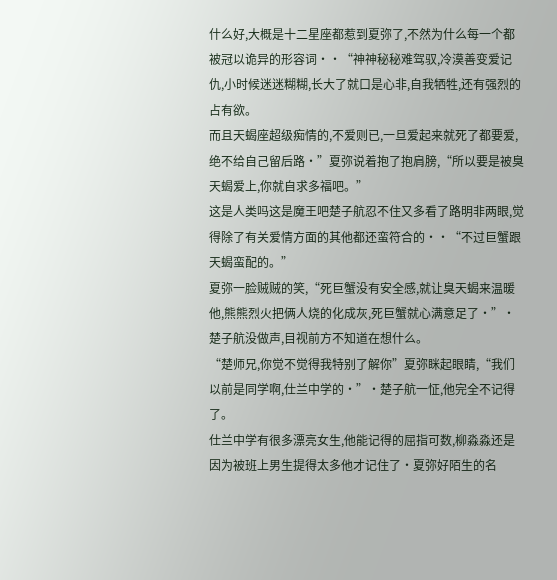什么好,大概是十二星座都惹到夏弥了,不然为什么每一个都被冠以诡异的形容词··“神神秘秘难驾驭,冷漠善变爱记仇,小时候迷迷糊糊,长大了就口是心非,自我牺牲,还有强烈的占有欲。
而且天蝎座超级痴情的,不爱则已,一旦爱起来就死了都要爱,绝不给自己留后路·”夏弥说着抱了抱肩膀,“所以要是被臭天蝎爱上,你就自求多福吧。”
这是人类吗这是魔王吧楚子航忍不住又多看了路明非两眼,觉得除了有关爱情方面的其他都还蛮符合的··“不过巨蟹跟天蝎蛮配的。”
夏弥一脸贼贼的笑,“死巨蟹没有安全感,就让臭天蝎来温暖他,熊熊烈火把俩人烧的化成灰,死巨蟹就心满意足了·”·楚子航没做声,目视前方不知道在想什么。
“楚师兄,你觉不觉得我特别了解你”夏弥眯起眼睛,“我们以前是同学啊,仕兰中学的·”·楚子航一怔,他完全不记得了。
仕兰中学有很多漂亮女生,他能记得的屈指可数,柳淼淼还是因为被班上男生提得太多他才记住了·夏弥好陌生的名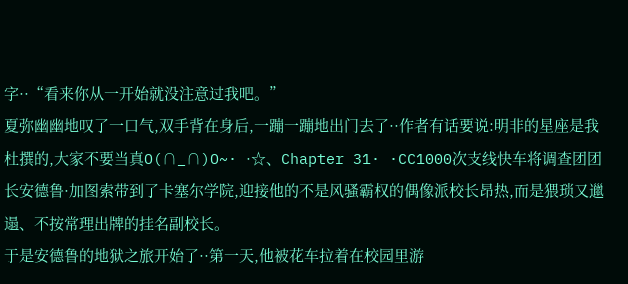字··“看来你从一开始就没注意过我吧。”
夏弥幽幽地叹了一口气,双手背在身后,一蹦一蹦地出门去了··作者有话要说:明非的星座是我杜撰的,大家不要当真O(∩_∩)O~· ·☆、Chapter 31· ·CC1000次支线快车将调查团团长安德鲁·加图索带到了卡塞尔学院,迎接他的不是风骚霸权的偶像派校长昂热,而是猥琐又邋遢、不按常理出牌的挂名副校长。
于是安德鲁的地狱之旅开始了··第一天,他被花车拉着在校园里游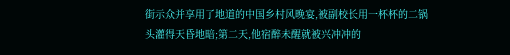街示众并享用了地道的中国乡村风晚宴,被副校长用一杯杯的二锅头灌得天昏地暗;第二天,他宿醉未醒就被兴冲冲的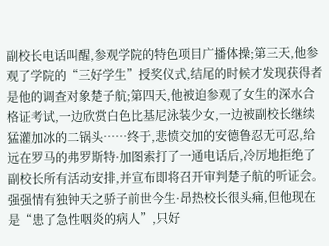副校长电话叫醒,参观学院的特色项目广播体操;第三天,他参观了学院的“三好学生”授奖仪式,结尾的时候才发现获得者是他的调查对象楚子航;第四天,他被迫参观了女生的深水合格证考试,一边欣赏白色比基尼泳装少女,一边被副校长继续猛灌加冰的二锅头……终于,悲愤交加的安德鲁忍无可忍,给远在罗马的弗罗斯特·加图索打了一通电话后,冷厉地拒绝了副校长所有活动安排,并宣布即将召开审判楚子航的听证会。
强强情有独钟天之骄子前世今生·昂热校长很头痛,但他现在是“患了急性咽炎的病人”,只好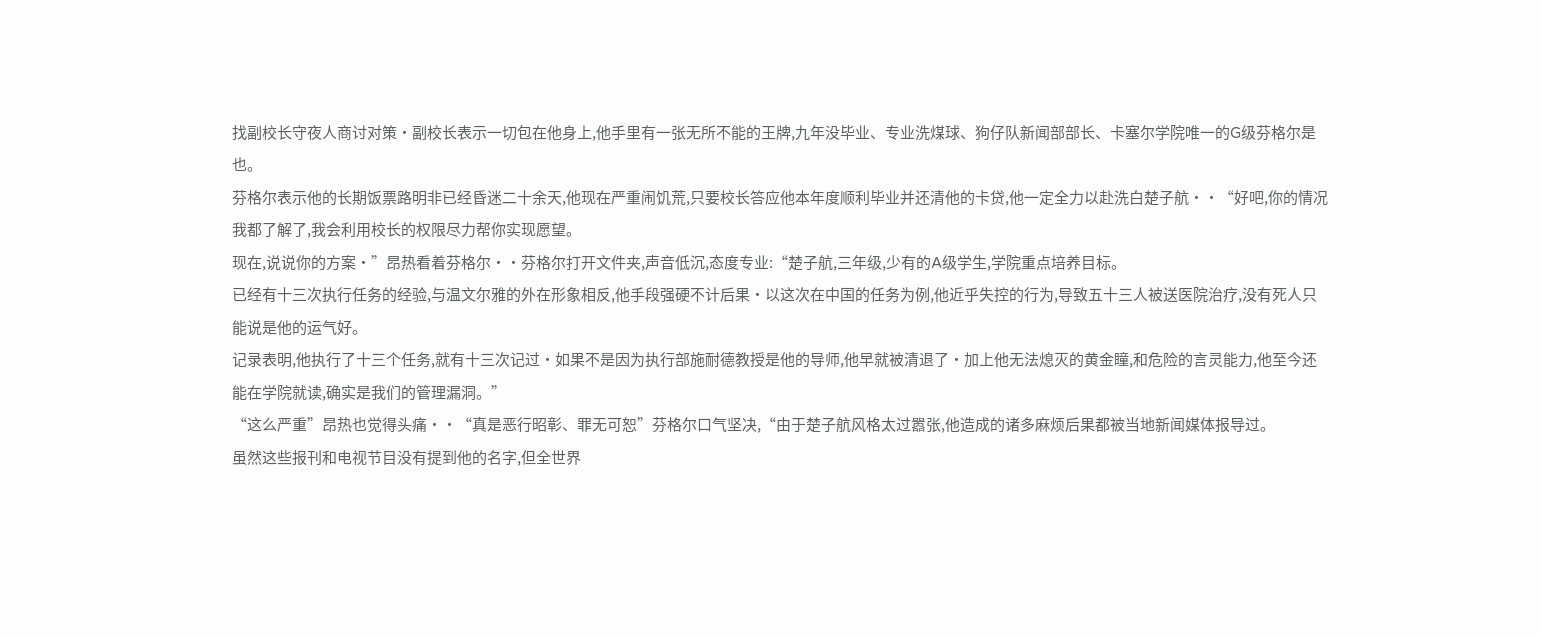找副校长守夜人商讨对策·副校长表示一切包在他身上,他手里有一张无所不能的王牌,九年没毕业、专业洗煤球、狗仔队新闻部部长、卡塞尔学院唯一的G级芬格尔是也。
芬格尔表示他的长期饭票路明非已经昏迷二十余天,他现在严重闹饥荒,只要校长答应他本年度顺利毕业并还清他的卡贷,他一定全力以赴洗白楚子航··“好吧,你的情况我都了解了,我会利用校长的权限尽力帮你实现愿望。
现在,说说你的方案·”昂热看着芬格尔··芬格尔打开文件夹,声音低沉,态度专业:“楚子航,三年级,少有的A级学生,学院重点培养目标。
已经有十三次执行任务的经验,与温文尔雅的外在形象相反,他手段强硬不计后果·以这次在中国的任务为例,他近乎失控的行为,导致五十三人被送医院治疗,没有死人只能说是他的运气好。
记录表明,他执行了十三个任务,就有十三次记过·如果不是因为执行部施耐德教授是他的导师,他早就被清退了·加上他无法熄灭的黄金瞳,和危险的言灵能力,他至今还能在学院就读,确实是我们的管理漏洞。”
“这么严重”昂热也觉得头痛··“真是恶行昭彰、罪无可恕”芬格尔口气坚决,“由于楚子航风格太过嚣张,他造成的诸多麻烦后果都被当地新闻媒体报导过。
虽然这些报刊和电视节目没有提到他的名字,但全世界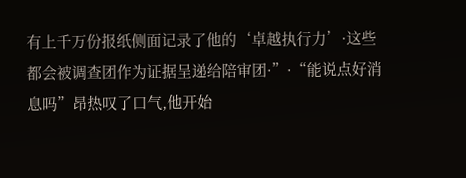有上千万份报纸侧面记录了他的‘卓越执行力’·这些都会被调查团作为证据呈递给陪审团·”·“能说点好消息吗”昂热叹了口气,他开始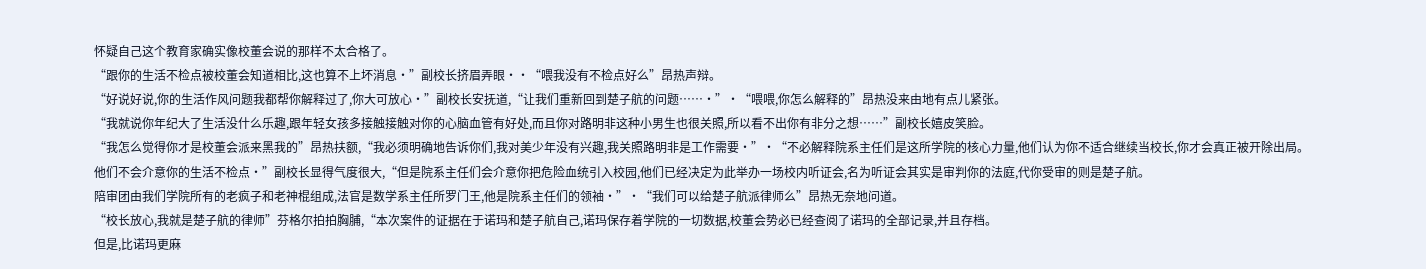怀疑自己这个教育家确实像校董会说的那样不太合格了。
“跟你的生活不检点被校董会知道相比,这也算不上坏消息·”副校长挤眉弄眼··“喂我没有不检点好么”昂热声辩。
“好说好说,你的生活作风问题我都帮你解释过了,你大可放心·”副校长安抚道,“让我们重新回到楚子航的问题……·”·“喂喂,你怎么解释的”昂热没来由地有点儿紧张。
“我就说你年纪大了生活没什么乐趣,跟年轻女孩多接触接触对你的心脑血管有好处,而且你对路明非这种小男生也很关照,所以看不出你有非分之想……”副校长嬉皮笑脸。
“我怎么觉得你才是校董会派来黑我的”昂热扶额,“我必须明确地告诉你们,我对美少年没有兴趣,我关照路明非是工作需要·”·“不必解释院系主任们是这所学院的核心力量,他们认为你不适合继续当校长,你才会真正被开除出局。
他们不会介意你的生活不检点·”副校长显得气度很大,“但是院系主任们会介意你把危险血统引入校园,他们已经决定为此举办一场校内听证会,名为听证会其实是审判你的法庭,代你受审的则是楚子航。
陪审团由我们学院所有的老疯子和老神棍组成,法官是数学系主任所罗门王,他是院系主任们的领袖·”·“我们可以给楚子航派律师么”昂热无奈地问道。
“校长放心,我就是楚子航的律师”芬格尔拍拍胸脯,“本次案件的证据在于诺玛和楚子航自己,诺玛保存着学院的一切数据,校董会势必已经查阅了诺玛的全部记录,并且存档。
但是,比诺玛更麻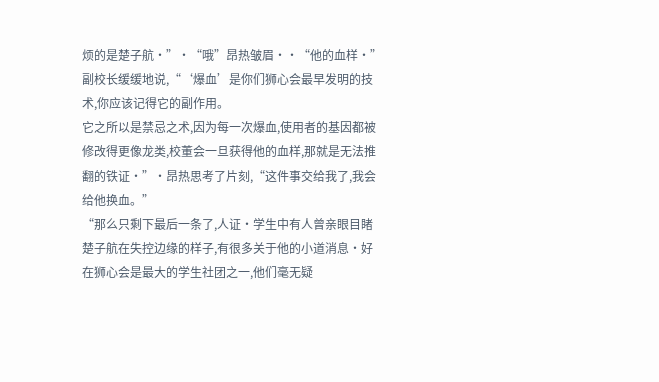烦的是楚子航·”·“哦”昂热皱眉··“他的血样·”副校长缓缓地说,“‘爆血’是你们狮心会最早发明的技术,你应该记得它的副作用。
它之所以是禁忌之术,因为每一次爆血,使用者的基因都被修改得更像龙类,校董会一旦获得他的血样,那就是无法推翻的铁证·”·昂热思考了片刻,“这件事交给我了,我会给他换血。”
“那么只剩下最后一条了,人证·学生中有人曾亲眼目睹楚子航在失控边缘的样子,有很多关于他的小道消息·好在狮心会是最大的学生社团之一,他们毫无疑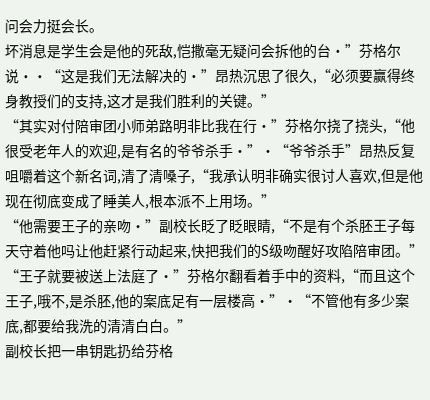问会力挺会长。
坏消息是学生会是他的死敌,恺撒毫无疑问会拆他的台·”芬格尔说··“这是我们无法解决的·”昂热沉思了很久,“必须要赢得终身教授们的支持,这才是我们胜利的关键。”
“其实对付陪审团小师弟路明非比我在行·”芬格尔挠了挠头,“他很受老年人的欢迎,是有名的爷爷杀手·”·“爷爷杀手”昂热反复咀嚼着这个新名词,清了清嗓子,“我承认明非确实很讨人喜欢,但是他现在彻底变成了睡美人,根本派不上用场。”
“他需要王子的亲吻·”副校长眨了眨眼睛,“不是有个杀胚王子每天守着他吗让他赶紧行动起来,快把我们的S级吻醒好攻陷陪审团。”
“王子就要被送上法庭了·”芬格尔翻看着手中的资料,“而且这个王子,哦不,是杀胚,他的案底足有一层楼高·”·“不管他有多少案底,都要给我洗的清清白白。”
副校长把一串钥匙扔给芬格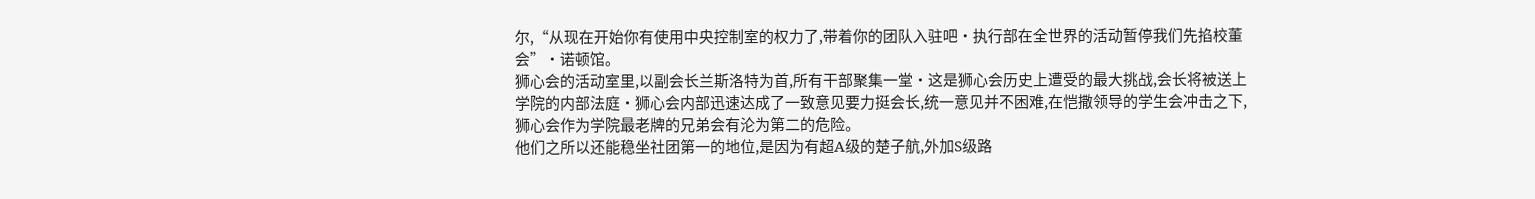尔,“从现在开始你有使用中央控制室的权力了,带着你的团队入驻吧·执行部在全世界的活动暂停我们先掐校董会”·诺顿馆。
狮心会的活动室里,以副会长兰斯洛特为首,所有干部聚集一堂·这是狮心会历史上遭受的最大挑战,会长将被送上学院的内部法庭·狮心会内部迅速达成了一致意见要力挺会长,统一意见并不困难,在恺撒领导的学生会冲击之下,狮心会作为学院最老牌的兄弟会有沦为第二的危险。
他们之所以还能稳坐社团第一的地位,是因为有超A级的楚子航,外加S级路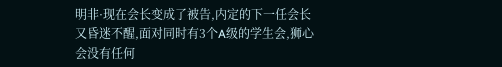明非·现在会长变成了被告,内定的下一任会长又昏迷不醒,面对同时有3个A级的学生会,狮心会没有任何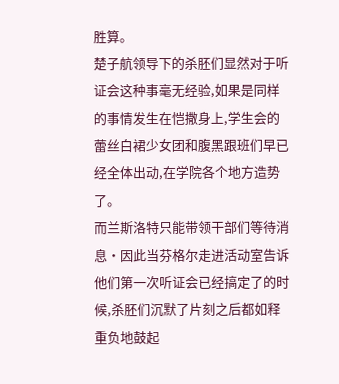胜算。
楚子航领导下的杀胚们显然对于听证会这种事毫无经验,如果是同样的事情发生在恺撒身上,学生会的蕾丝白裙少女团和腹黑跟班们早已经全体出动,在学院各个地方造势了。
而兰斯洛特只能带领干部们等待消息·因此当芬格尔走进活动室告诉他们第一次听证会已经搞定了的时候,杀胚们沉默了片刻之后都如释重负地鼓起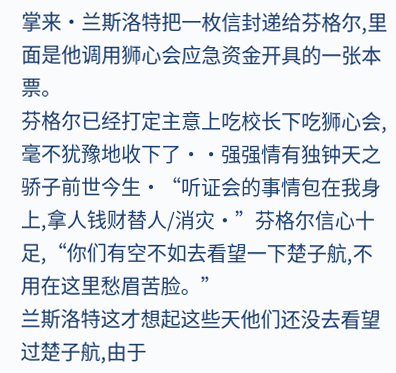掌来·兰斯洛特把一枚信封递给芬格尔,里面是他调用狮心会应急资金开具的一张本票。
芬格尔已经打定主意上吃校长下吃狮心会,毫不犹豫地收下了··强强情有独钟天之骄子前世今生·“听证会的事情包在我身上,拿人钱财替人/消灾·”芬格尔信心十足,“你们有空不如去看望一下楚子航,不用在这里愁眉苦脸。”
兰斯洛特这才想起这些天他们还没去看望过楚子航,由于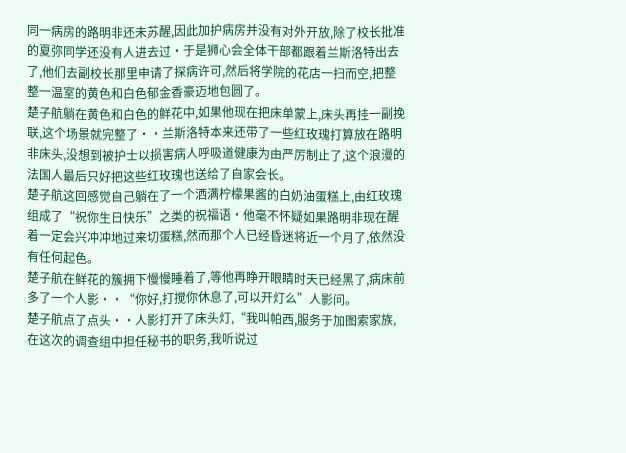同一病房的路明非还未苏醒,因此加护病房并没有对外开放,除了校长批准的夏弥同学还没有人进去过·于是狮心会全体干部都跟着兰斯洛特出去了,他们去副校长那里申请了探病许可,然后将学院的花店一扫而空,把整整一温室的黄色和白色郁金香豪迈地包圆了。
楚子航躺在黄色和白色的鲜花中,如果他现在把床单蒙上,床头再挂一副挽联,这个场景就完整了··兰斯洛特本来还带了一些红玫瑰打算放在路明非床头,没想到被护士以损害病人呼吸道健康为由严厉制止了,这个浪漫的法国人最后只好把这些红玫瑰也送给了自家会长。
楚子航这回感觉自己躺在了一个洒满柠檬果酱的白奶油蛋糕上,由红玫瑰组成了“祝你生日快乐”之类的祝福语·他毫不怀疑如果路明非现在醒着一定会兴冲冲地过来切蛋糕,然而那个人已经昏迷将近一个月了,依然没有任何起色。
楚子航在鲜花的簇拥下慢慢睡着了,等他再睁开眼睛时天已经黑了,病床前多了一个人影··“你好,打搅你休息了,可以开灯么”人影问。
楚子航点了点头··人影打开了床头灯,“我叫帕西,服务于加图索家族,在这次的调查组中担任秘书的职务,我听说过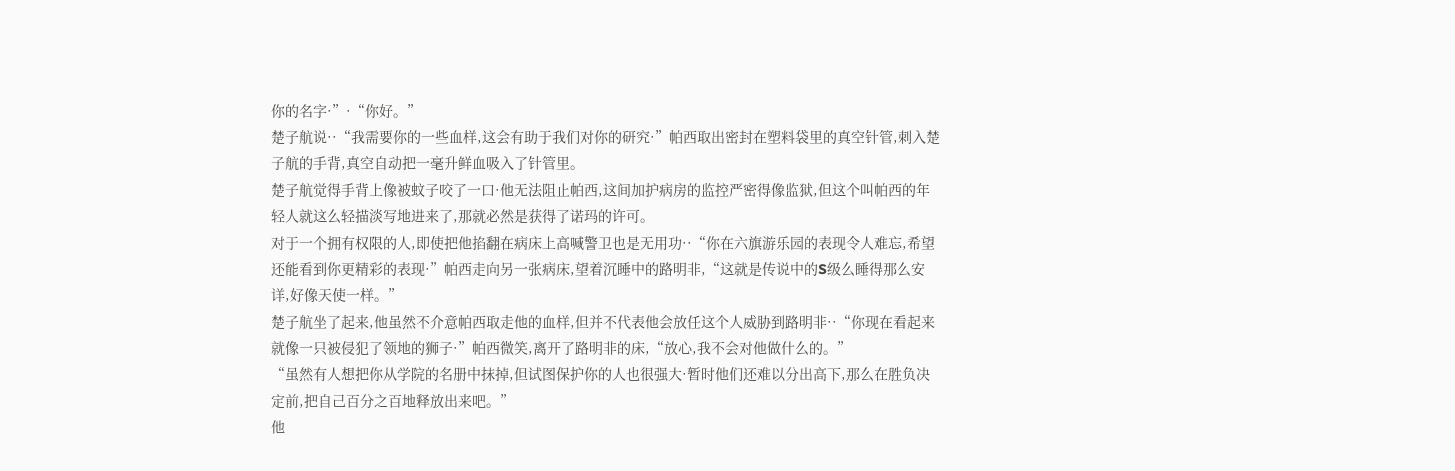你的名字·”·“你好。”
楚子航说··“我需要你的一些血样,这会有助于我们对你的研究·”帕西取出密封在塑料袋里的真空针管,刺入楚子航的手背,真空自动把一毫升鲜血吸入了针管里。
楚子航觉得手背上像被蚊子咬了一口·他无法阻止帕西,这间加护病房的监控严密得像监狱,但这个叫帕西的年轻人就这么轻描淡写地进来了,那就必然是获得了诺玛的许可。
对于一个拥有权限的人,即使把他掐翻在病床上高喊警卫也是无用功··“你在六旗游乐园的表现令人难忘,希望还能看到你更精彩的表现·”帕西走向另一张病床,望着沉睡中的路明非,“这就是传说中的S级么睡得那么安详,好像天使一样。”
楚子航坐了起来,他虽然不介意帕西取走他的血样,但并不代表他会放任这个人威胁到路明非··“你现在看起来就像一只被侵犯了领地的狮子·”帕西微笑,离开了路明非的床,“放心,我不会对他做什么的。”
“虽然有人想把你从学院的名册中抹掉,但试图保护你的人也很强大·暂时他们还难以分出高下,那么在胜负决定前,把自己百分之百地释放出来吧。”
他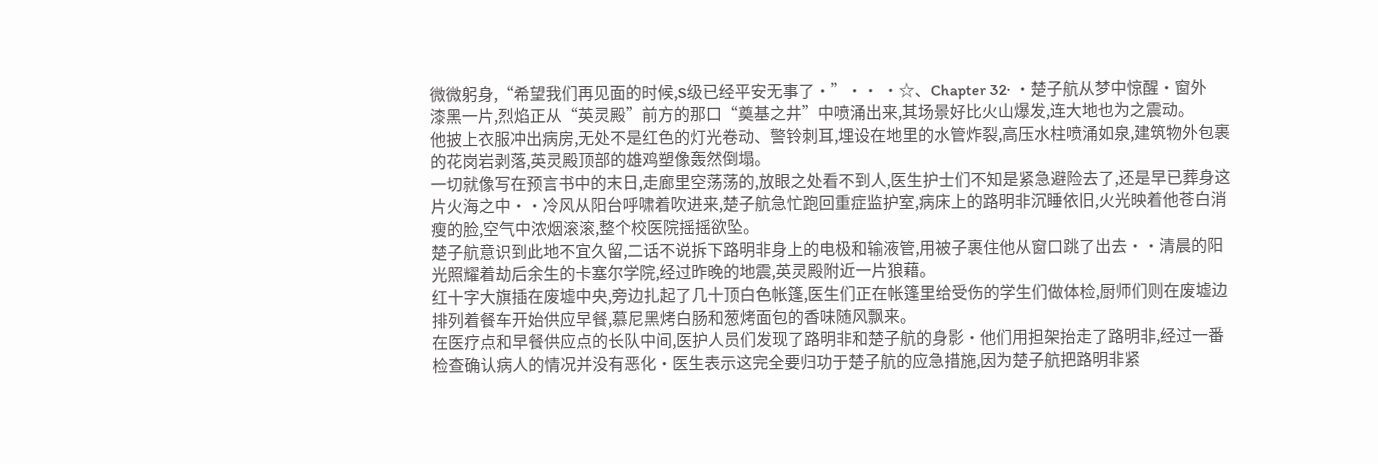微微躬身,“希望我们再见面的时候,S级已经平安无事了·”·· ·☆、Chapter 32· ·楚子航从梦中惊醒·窗外漆黑一片,烈焰正从“英灵殿”前方的那口“奠基之井”中喷涌出来,其场景好比火山爆发,连大地也为之震动。
他披上衣服冲出病房,无处不是红色的灯光卷动、警铃刺耳,埋设在地里的水管炸裂,高压水柱喷涌如泉,建筑物外包裹的花岗岩剥落,英灵殿顶部的雄鸡塑像轰然倒塌。
一切就像写在预言书中的末日,走廊里空荡荡的,放眼之处看不到人,医生护士们不知是紧急避险去了,还是早已葬身这片火海之中··冷风从阳台呼啸着吹进来,楚子航急忙跑回重症监护室,病床上的路明非沉睡依旧,火光映着他苍白消瘦的脸,空气中浓烟滚滚,整个校医院摇摇欲坠。
楚子航意识到此地不宜久留,二话不说拆下路明非身上的电极和输液管,用被子裹住他从窗口跳了出去··清晨的阳光照耀着劫后余生的卡塞尔学院,经过昨晚的地震,英灵殿附近一片狼藉。
红十字大旗插在废墟中央,旁边扎起了几十顶白色帐篷,医生们正在帐篷里给受伤的学生们做体检,厨师们则在废墟边排列着餐车开始供应早餐,慕尼黑烤白肠和葱烤面包的香味随风飘来。
在医疗点和早餐供应点的长队中间,医护人员们发现了路明非和楚子航的身影·他们用担架抬走了路明非,经过一番检查确认病人的情况并没有恶化·医生表示这完全要归功于楚子航的应急措施,因为楚子航把路明非紧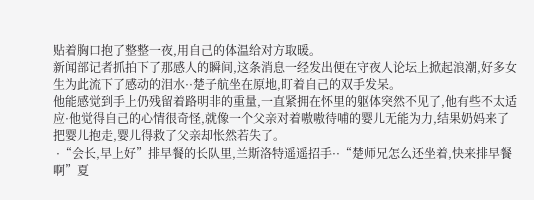贴着胸口抱了整整一夜,用自己的体温给对方取暖。
新闻部记者抓拍下了那感人的瞬间,这条消息一经发出便在守夜人论坛上掀起浪潮,好多女生为此流下了感动的泪水··楚子航坐在原地,盯着自己的双手发呆。
他能感觉到手上仍残留着路明非的重量,一直紧拥在怀里的躯体突然不见了,他有些不太适应·他觉得自己的心情很奇怪,就像一个父亲对着嗷嗷待哺的婴儿无能为力,结果奶妈来了把婴儿抱走,婴儿得救了父亲却怅然若失了。
 ·“会长,早上好”排早餐的长队里,兰斯洛特遥遥招手··“楚师兄怎么还坐着,快来排早餐啊”夏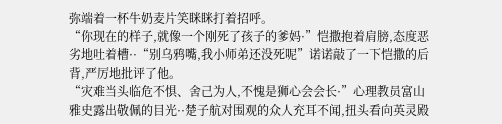弥端着一杯牛奶麦片笑眯眯打着招呼。
“你现在的样子,就像一个刚死了孩子的爹妈·”恺撒抱着肩膀,态度恶劣地吐着槽··“别乌鸦嘴,我小师弟还没死呢”诺诺敲了一下恺撒的后背,严厉地批评了他。
“灾难当头临危不惧、舍己为人,不愧是狮心会会长·”心理教员富山雅史露出敬佩的目光··楚子航对围观的众人充耳不闻,扭头看向英灵殿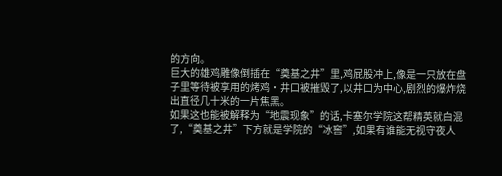的方向。
巨大的雄鸡雕像倒插在“奠基之井”里,鸡屁股冲上,像是一只放在盘子里等待被享用的烤鸡·井口被摧毁了,以井口为中心,剧烈的爆炸烧出直径几十米的一片焦黑。
如果这也能被解释为“地震现象”的话,卡塞尔学院这帮精英就白混了,“奠基之井”下方就是学院的“冰窖”,如果有谁能无视守夜人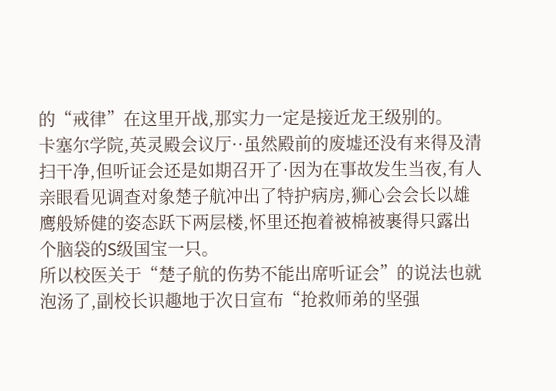的“戒律”在这里开战,那实力一定是接近龙王级别的。
卡塞尔学院,英灵殿会议厅··虽然殿前的废墟还没有来得及清扫干净,但听证会还是如期召开了·因为在事故发生当夜,有人亲眼看见调查对象楚子航冲出了特护病房,狮心会会长以雄鹰般矫健的姿态跃下两层楼,怀里还抱着被棉被裹得只露出个脑袋的S级国宝一只。
所以校医关于“楚子航的伤势不能出席听证会”的说法也就泡汤了,副校长识趣地于次日宣布“抢救师弟的坚强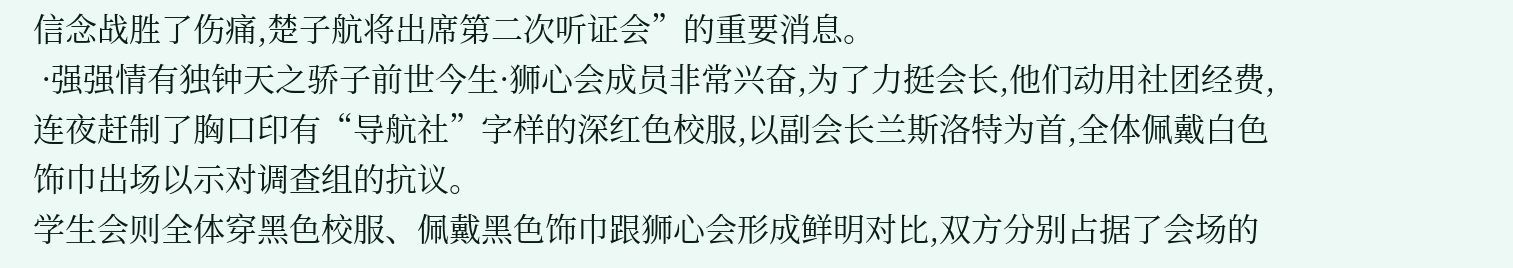信念战胜了伤痛,楚子航将出席第二次听证会”的重要消息。
 ·强强情有独钟天之骄子前世今生·狮心会成员非常兴奋,为了力挺会长,他们动用社团经费,连夜赶制了胸口印有“导航社”字样的深红色校服,以副会长兰斯洛特为首,全体佩戴白色饰巾出场以示对调查组的抗议。
学生会则全体穿黑色校服、佩戴黑色饰巾跟狮心会形成鲜明对比,双方分别占据了会场的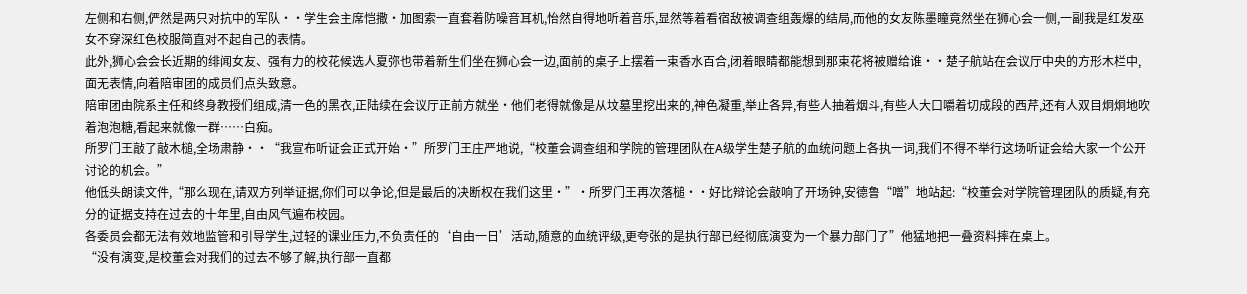左侧和右侧,俨然是两只对抗中的军队··学生会主席恺撒·加图索一直套着防噪音耳机,怡然自得地听着音乐,显然等着看宿敌被调查组轰爆的结局,而他的女友陈墨瞳竟然坐在狮心会一侧,一副我是红发巫女不穿深红色校服简直对不起自己的表情。
此外,狮心会会长近期的绯闻女友、强有力的校花候选人夏弥也带着新生们坐在狮心会一边,面前的桌子上摆着一束香水百合,闭着眼睛都能想到那束花将被赠给谁··楚子航站在会议厅中央的方形木栏中,面无表情,向着陪审团的成员们点头致意。
陪审团由院系主任和终身教授们组成,清一色的黑衣,正陆续在会议厅正前方就坐·他们老得就像是从坟墓里挖出来的,神色凝重,举止各异,有些人抽着烟斗,有些人大口嚼着切成段的西芹,还有人双目炯炯地吹着泡泡糖,看起来就像一群……白痴。
所罗门王敲了敲木槌,全场肃静··“我宣布听证会正式开始·”所罗门王庄严地说,“校董会调查组和学院的管理团队在A级学生楚子航的血统问题上各执一词,我们不得不举行这场听证会给大家一个公开讨论的机会。”
他低头朗读文件,“那么现在,请双方列举证据,你们可以争论,但是最后的决断权在我们这里·”·所罗门王再次落槌··好比辩论会敲响了开场钟,安德鲁“噌”地站起:“校董会对学院管理团队的质疑,有充分的证据支持在过去的十年里,自由风气遍布校园。
各委员会都无法有效地监管和引导学生,过轻的课业压力,不负责任的‘自由一日’活动,随意的血统评级,更夸张的是执行部已经彻底演变为一个暴力部门了”他猛地把一叠资料摔在桌上。
“没有演变,是校董会对我们的过去不够了解,执行部一直都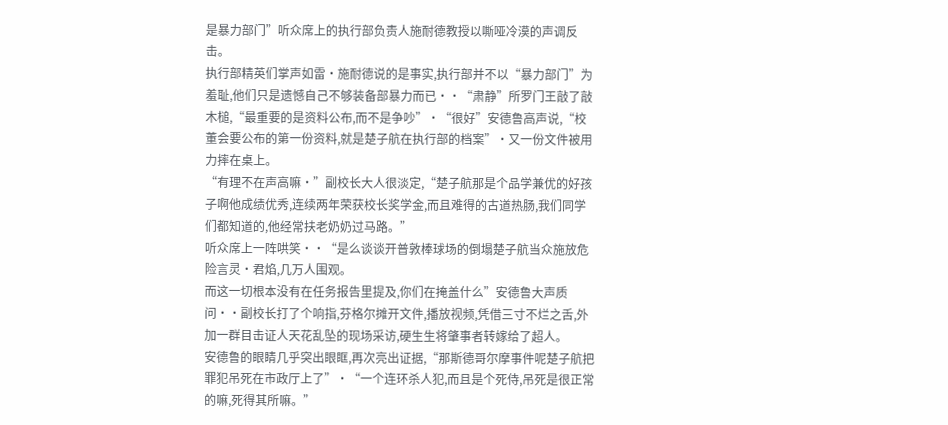是暴力部门”听众席上的执行部负责人施耐德教授以嘶哑冷漠的声调反击。
执行部精英们掌声如雷·施耐德说的是事实,执行部并不以“暴力部门”为羞耻,他们只是遗憾自己不够装备部暴力而已··“肃静”所罗门王敲了敲木槌,“最重要的是资料公布,而不是争吵”·“很好”安德鲁高声说,“校董会要公布的第一份资料,就是楚子航在执行部的档案”·又一份文件被用力摔在桌上。
“有理不在声高嘛·”副校长大人很淡定,“楚子航那是个品学兼优的好孩子啊他成绩优秀,连续两年荣获校长奖学金,而且难得的古道热肠,我们同学们都知道的,他经常扶老奶奶过马路。”
听众席上一阵哄笑··“是么谈谈开普敦棒球场的倒塌楚子航当众施放危险言灵·君焰,几万人围观。
而这一切根本没有在任务报告里提及,你们在掩盖什么”安德鲁大声质问··副校长打了个响指,芬格尔摊开文件,播放视频,凭借三寸不烂之舌,外加一群目击证人天花乱坠的现场采访,硬生生将肇事者转嫁给了超人。
安德鲁的眼睛几乎突出眼眶,再次亮出证据,“那斯德哥尔摩事件呢楚子航把罪犯吊死在市政厅上了”·“一个连环杀人犯,而且是个死侍,吊死是很正常的嘛,死得其所嘛。”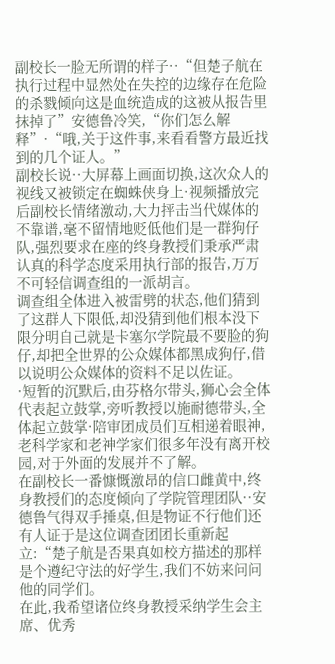副校长一脸无所谓的样子··“但楚子航在执行过程中显然处在失控的边缘存在危险的杀戮倾向这是血统造成的这被从报告里抹掉了”安德鲁冷笑,“你们怎么解释”·“哦,关于这件事,来看看警方最近找到的几个证人。”
副校长说··大屏幕上画面切换,这次众人的视线又被锁定在蜘蛛侠身上·视频播放完后副校长情绪激动,大力抨击当代媒体的不靠谱,毫不留情地贬低他们是一群狗仔队,强烈要求在座的终身教授们秉承严肃认真的科学态度采用执行部的报告,万万不可轻信调查组的一派胡言。
调查组全体进入被雷劈的状态,他们猜到了这群人下限低,却没猜到他们根本没下限分明自己就是卡塞尔学院最不要脸的狗仔,却把全世界的公众媒体都黑成狗仔,借以说明公众媒体的资料不足以佐证。
·短暂的沉默后,由芬格尔带头,狮心会全体代表起立鼓掌,旁听教授以施耐德带头,全体起立鼓掌·陪审团成员们互相递着眼神,老科学家和老神学家们很多年没有离开校园,对于外面的发展并不了解。
在副校长一番慷慨激昂的信口雌黄中,终身教授们的态度倾向了学院管理团队··安德鲁气得双手捶桌,但是物证不行他们还有人证于是这位调查团团长重新起立:“楚子航是否果真如校方描述的那样是个遵纪守法的好学生,我们不妨来问问他的同学们。
在此,我希望诸位终身教授采纳学生会主席、优秀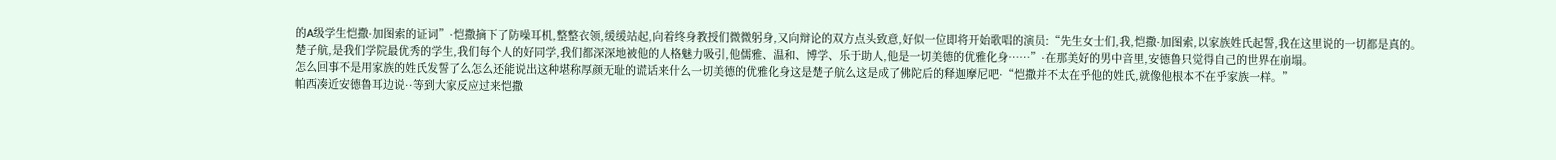的A级学生恺撒·加图索的证词”·恺撒摘下了防噪耳机,整整衣领,缓缓站起,向着终身教授们微微躬身,又向辩论的双方点头致意,好似一位即将开始歌唱的演员:“先生女士们,我,恺撒·加图索,以家族姓氏起誓,我在这里说的一切都是真的。
楚子航,是我们学院最优秀的学生,我们每个人的好同学,我们都深深地被他的人格魅力吸引,他儒雅、温和、博学、乐于助人,他是一切美德的优雅化身……”·在那美好的男中音里,安德鲁只觉得自己的世界在崩塌。
怎么回事不是用家族的姓氏发誓了么怎么还能说出这种堪称厚颜无耻的谎话来什么一切美德的优雅化身这是楚子航么这是成了佛陀后的释迦摩尼吧·“恺撒并不太在乎他的姓氏,就像他根本不在乎家族一样。”
帕西凑近安德鲁耳边说··等到大家反应过来恺撒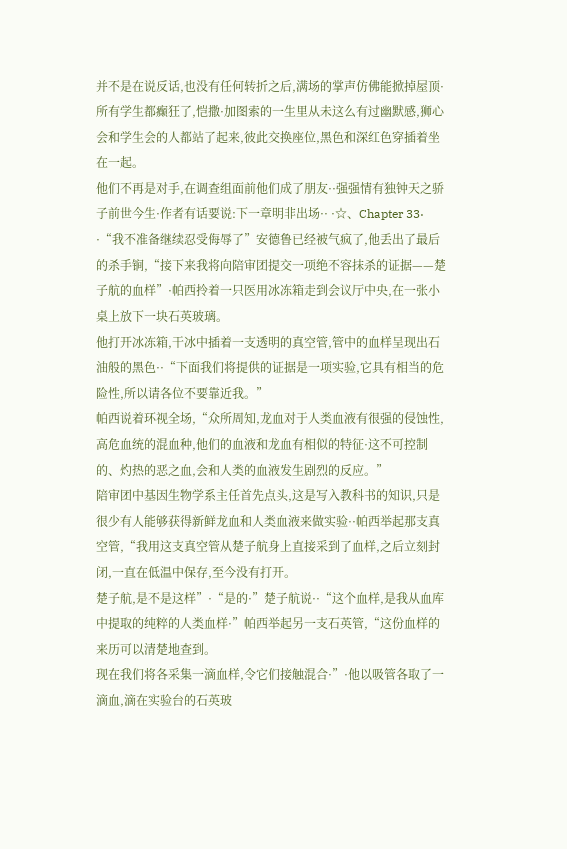并不是在说反话,也没有任何转折之后,满场的掌声仿佛能掀掉屋顶·所有学生都癫狂了,恺撒·加图索的一生里从未这么有过幽默感,狮心会和学生会的人都站了起来,彼此交换座位,黑色和深红色穿插着坐在一起。
他们不再是对手,在调查组面前他们成了朋友··强强情有独钟天之骄子前世今生·作者有话要说:下一章明非出场·· ·☆、Chapter 33· ·“我不准备继续忍受侮辱了”安德鲁已经被气疯了,他丢出了最后的杀手锏,“接下来我将向陪审团提交一项绝不容抹杀的证据——楚子航的血样”·帕西拎着一只医用冰冻箱走到会议厅中央,在一张小桌上放下一块石英玻璃。
他打开冰冻箱,干冰中插着一支透明的真空管,管中的血样呈现出石油般的黑色··“下面我们将提供的证据是一项实验,它具有相当的危险性,所以请各位不要靠近我。”
帕西说着环视全场,“众所周知,龙血对于人类血液有很强的侵蚀性,高危血统的混血种,他们的血液和龙血有相似的特征·这不可控制的、灼热的恶之血,会和人类的血液发生剧烈的反应。”
陪审团中基因生物学系主任首先点头,这是写入教科书的知识,只是很少有人能够获得新鲜龙血和人类血液来做实验··帕西举起那支真空管,“我用这支真空管从楚子航身上直接采到了血样,之后立刻封闭,一直在低温中保存,至今没有打开。
楚子航,是不是这样”·“是的·”楚子航说··“这个血样,是我从血库中提取的纯粹的人类血样·”帕西举起另一支石英管,“这份血样的来历可以清楚地查到。
现在我们将各采集一滴血样,令它们接触混合·”·他以吸管各取了一滴血,滴在实验台的石英玻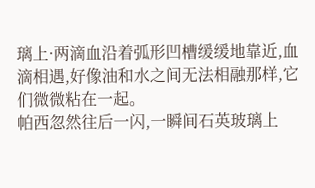璃上·两滴血沿着弧形凹槽缓缓地靠近,血滴相遇,好像油和水之间无法相融那样,它们微微粘在一起。
帕西忽然往后一闪,一瞬间石英玻璃上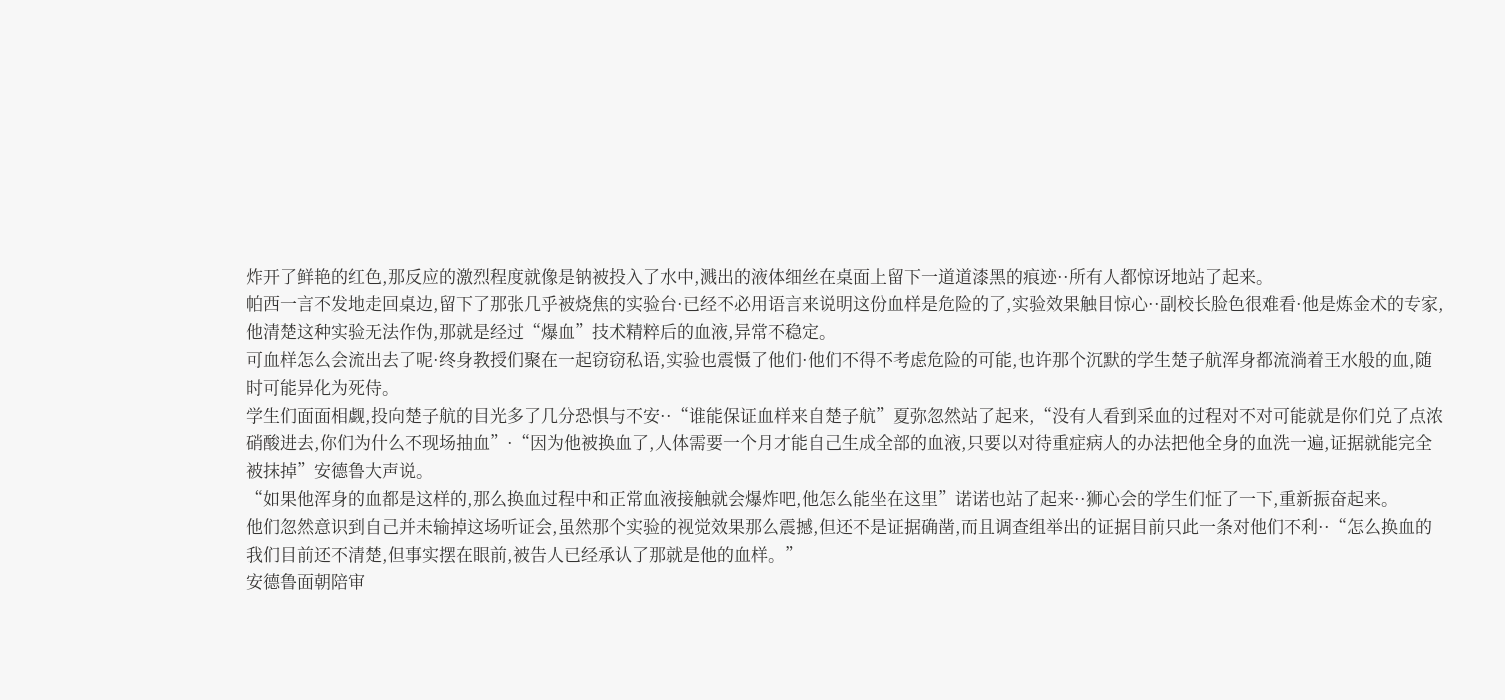炸开了鲜艳的红色,那反应的激烈程度就像是钠被投入了水中,溅出的液体细丝在桌面上留下一道道漆黑的痕迹··所有人都惊讶地站了起来。
帕西一言不发地走回桌边,留下了那张几乎被烧焦的实验台·已经不必用语言来说明这份血样是危险的了,实验效果触目惊心··副校长脸色很难看·他是炼金术的专家,他清楚这种实验无法作伪,那就是经过“爆血”技术精粹后的血液,异常不稳定。
可血样怎么会流出去了呢·终身教授们聚在一起窃窃私语,实验也震慑了他们·他们不得不考虑危险的可能,也许那个沉默的学生楚子航浑身都流淌着王水般的血,随时可能异化为死侍。
学生们面面相觑,投向楚子航的目光多了几分恐惧与不安··“谁能保证血样来自楚子航”夏弥忽然站了起来,“没有人看到采血的过程对不对可能就是你们兑了点浓硝酸进去,你们为什么不现场抽血”·“因为他被换血了,人体需要一个月才能自己生成全部的血液,只要以对待重症病人的办法把他全身的血洗一遍,证据就能完全被抹掉”安德鲁大声说。
“如果他浑身的血都是这样的,那么换血过程中和正常血液接触就会爆炸吧,他怎么能坐在这里”诺诺也站了起来··狮心会的学生们怔了一下,重新振奋起来。
他们忽然意识到自己并未输掉这场听证会,虽然那个实验的视觉效果那么震撼,但还不是证据确凿,而且调查组举出的证据目前只此一条对他们不利··“怎么换血的我们目前还不清楚,但事实摆在眼前,被告人已经承认了那就是他的血样。”
安德鲁面朝陪审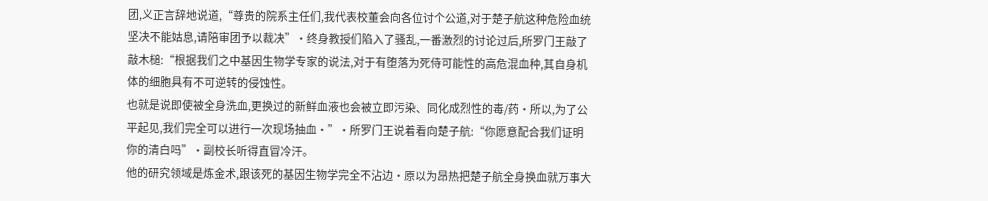团,义正言辞地说道,“尊贵的院系主任们,我代表校董会向各位讨个公道,对于楚子航这种危险血统坚决不能姑息,请陪审团予以裁决”·终身教授们陷入了骚乱,一番激烈的讨论过后,所罗门王敲了敲木槌:“根据我们之中基因生物学专家的说法,对于有堕落为死侍可能性的高危混血种,其自身机体的细胞具有不可逆转的侵蚀性。
也就是说即使被全身洗血,更换过的新鲜血液也会被立即污染、同化成烈性的毒/药·所以,为了公平起见,我们完全可以进行一次现场抽血·”·所罗门王说着看向楚子航:“你愿意配合我们证明你的清白吗”·副校长听得直冒冷汗。
他的研究领域是炼金术,跟该死的基因生物学完全不沾边·原以为昂热把楚子航全身换血就万事大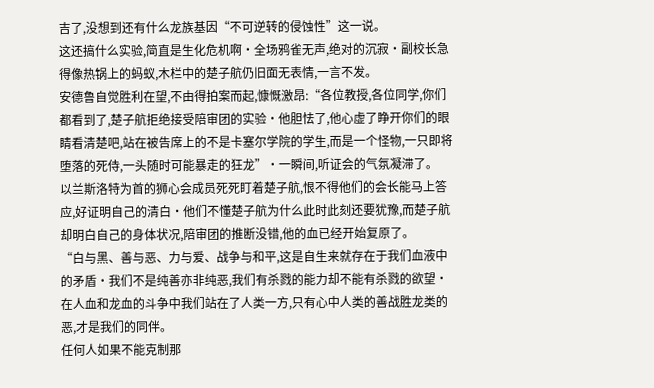吉了,没想到还有什么龙族基因“不可逆转的侵蚀性”这一说。
这还搞什么实验,简直是生化危机啊·全场鸦雀无声,绝对的沉寂·副校长急得像热锅上的蚂蚁,木栏中的楚子航仍旧面无表情,一言不发。
安德鲁自觉胜利在望,不由得拍案而起,慷慨激昂:“各位教授,各位同学,你们都看到了,楚子航拒绝接受陪审团的实验·他胆怯了,他心虚了睁开你们的眼睛看清楚吧,站在被告席上的不是卡塞尔学院的学生,而是一个怪物,一只即将堕落的死侍,一头随时可能暴走的狂龙”·一瞬间,听证会的气氛凝滞了。
以兰斯洛特为首的狮心会成员死死盯着楚子航,恨不得他们的会长能马上答应,好证明自己的清白·他们不懂楚子航为什么此时此刻还要犹豫,而楚子航却明白自己的身体状况,陪审团的推断没错,他的血已经开始复原了。
“白与黑、善与恶、力与爱、战争与和平,这是自生来就存在于我们血液中的矛盾·我们不是纯善亦非纯恶,我们有杀戮的能力却不能有杀戮的欲望·在人血和龙血的斗争中我们站在了人类一方,只有心中人类的善战胜龙类的恶,才是我们的同伴。
任何人如果不能克制那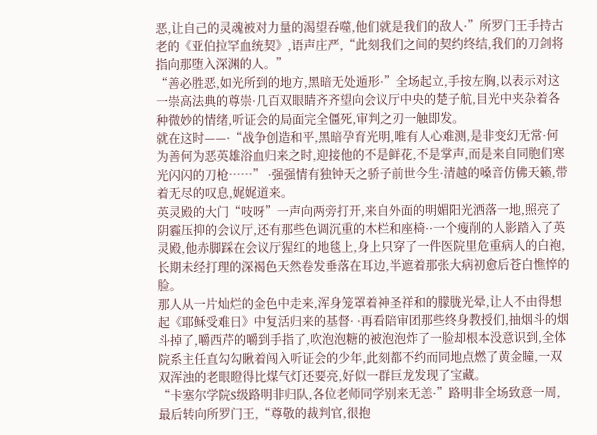恶,让自己的灵魂被对力量的渴望吞噬,他们就是我们的敌人·”所罗门王手持古老的《亚伯拉罕血统契》,语声庄严,“此刻我们之间的契约终结,我们的刀剑将指向那堕入深渊的人。”
“善必胜恶,如光所到的地方,黑暗无处遁形·”全场起立,手按左胸,以表示对这一崇高法典的尊崇·几百双眼睛齐齐望向会议厅中央的楚子航,目光中夹杂着各种微妙的情绪,听证会的局面完全僵死,审判之刃一触即发。
就在这时——·“战争创造和平,黑暗孕育光明,唯有人心难测,是非变幻无常·何为善何为恶英雄浴血归来之时,迎接他的不是鲜花,不是掌声,而是来自同胞们寒光闪闪的刀枪……” ·强强情有独钟天之骄子前世今生·清越的嗓音仿佛天籁,带着无尽的叹息,娓娓道来。
英灵殿的大门“吱呀”一声向两旁打开,来自外面的明媚阳光洒落一地,照亮了阴霾压抑的会议厅,还有那些色调沉重的木栏和座椅··一个瘦削的人影踏入了英灵殿,他赤脚踩在会议厅猩红的地毯上,身上只穿了一件医院里危重病人的白袍,长期未经打理的深褐色天然卷发垂落在耳边,半遮着那张大病初愈后苍白憔悴的脸。
那人从一片灿烂的金色中走来,浑身笼罩着神圣祥和的朦胧光晕,让人不由得想起《耶稣受难日》中复活归来的基督· ·再看陪审团那些终身教授们,抽烟斗的烟斗掉了,嚼西芹的嚼到手指了,吹泡泡糖的被泡泡炸了一脸却根本没意识到,全体院系主任直勾勾瞅着闯入听证会的少年,此刻都不约而同地点燃了黄金瞳,一双双浑浊的老眼瞪得比煤气灯还要亮,好似一群巨龙发现了宝藏。
“卡塞尔学院S级路明非归队,各位老师同学别来无恙·”路明非全场致意一周,最后转向所罗门王,“尊敬的裁判官,很抱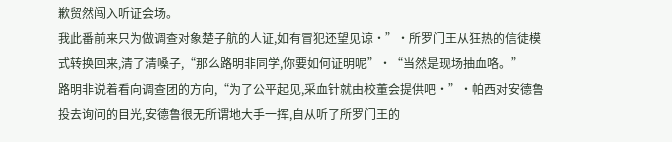歉贸然闯入听证会场。
我此番前来只为做调查对象楚子航的人证,如有冒犯还望见谅·”·所罗门王从狂热的信徒模式转换回来,清了清嗓子,“那么路明非同学,你要如何证明呢”·“当然是现场抽血咯。”
路明非说着看向调查团的方向,“为了公平起见,采血针就由校董会提供吧·”·帕西对安德鲁投去询问的目光,安德鲁很无所谓地大手一挥,自从听了所罗门王的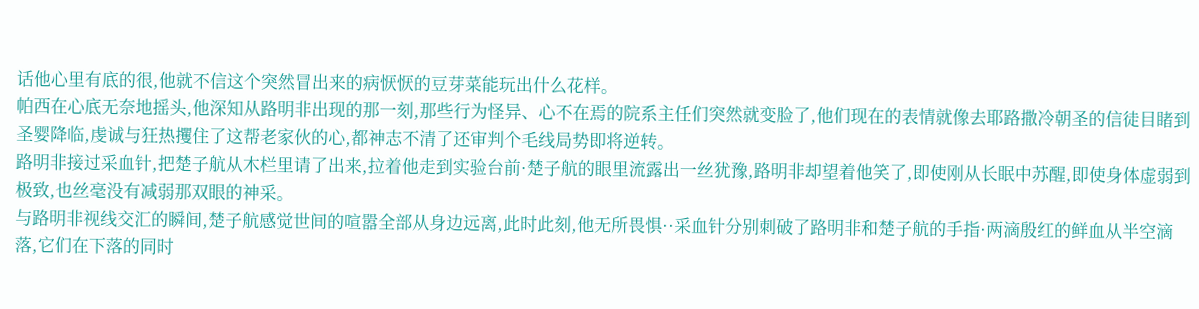话他心里有底的很,他就不信这个突然冒出来的病恹恹的豆芽菜能玩出什么花样。
帕西在心底无奈地摇头,他深知从路明非出现的那一刻,那些行为怪异、心不在焉的院系主任们突然就变脸了,他们现在的表情就像去耶路撒冷朝圣的信徒目睹到圣婴降临,虔诚与狂热攫住了这帮老家伙的心,都神志不清了还审判个毛线局势即将逆转。
路明非接过采血针,把楚子航从木栏里请了出来,拉着他走到实验台前·楚子航的眼里流露出一丝犹豫,路明非却望着他笑了,即使刚从长眠中苏醒,即使身体虚弱到极致,也丝毫没有减弱那双眼的神采。
与路明非视线交汇的瞬间,楚子航感觉世间的喧嚣全部从身边远离,此时此刻,他无所畏惧··采血针分别刺破了路明非和楚子航的手指·两滴殷红的鲜血从半空滴落,它们在下落的同时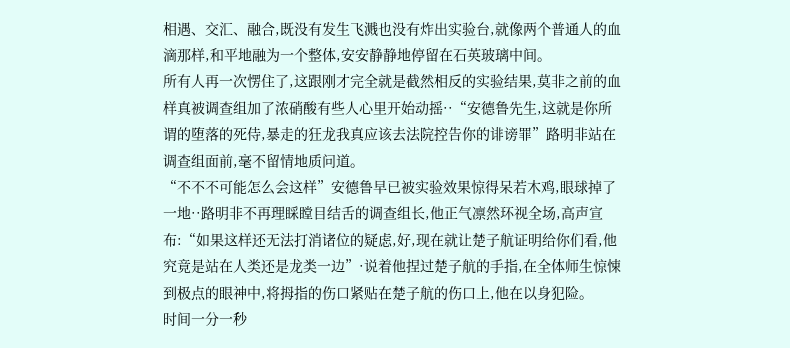相遇、交汇、融合,既没有发生飞溅也没有炸出实验台,就像两个普通人的血滴那样,和平地融为一个整体,安安静静地停留在石英玻璃中间。
所有人再一次愣住了,这跟刚才完全就是截然相反的实验结果,莫非之前的血样真被调查组加了浓硝酸有些人心里开始动摇··“安德鲁先生,这就是你所谓的堕落的死侍,暴走的狂龙我真应该去法院控告你的诽谤罪”路明非站在调查组面前,毫不留情地质问道。
“不不不可能怎么会这样”安德鲁早已被实验效果惊得呆若木鸡,眼球掉了一地··路明非不再理睬瞠目结舌的调查组长,他正气凛然环视全场,高声宣布:“如果这样还无法打消诸位的疑虑,好,现在就让楚子航证明给你们看,他究竟是站在人类还是龙类一边”·说着他捏过楚子航的手指,在全体师生惊悚到极点的眼神中,将拇指的伤口紧贴在楚子航的伤口上,他在以身犯险。
时间一分一秒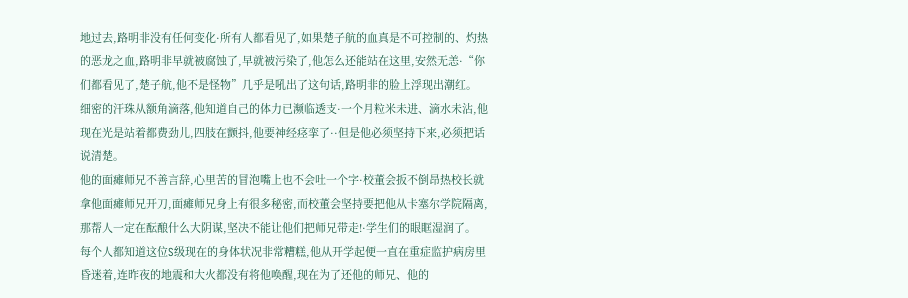地过去,路明非没有任何变化·所有人都看见了,如果楚子航的血真是不可控制的、灼热的恶龙之血,路明非早就被腐蚀了,早就被污染了,他怎么还能站在这里,安然无恙·“你们都看见了,楚子航,他不是怪物”几乎是吼出了这句话,路明非的脸上浮现出潮红。
细密的汗珠从额角滴落,他知道自己的体力已濒临透支·一个月粒米未进、滴水未沾,他现在光是站着都费劲儿,四肢在颤抖,他要神经痉挛了··但是他必须坚持下来,必须把话说清楚。
他的面瘫师兄不善言辞,心里苦的冒泡嘴上也不会吐一个字·校董会扳不倒昂热校长就拿他面瘫师兄开刀,面瘫师兄身上有很多秘密,而校董会坚持要把他从卡塞尔学院隔离,那帮人一定在酝酿什么大阴谋,坚决不能让他们把师兄带走!·学生们的眼眶湿润了。
每个人都知道这位S级现在的身体状况非常糟糕,他从开学起便一直在重症监护病房里昏迷着,连昨夜的地震和大火都没有将他唤醒,现在为了还他的师兄、他的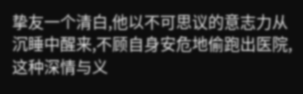挚友一个清白,他以不可思议的意志力从沉睡中醒来,不顾自身安危地偷跑出医院,这种深情与义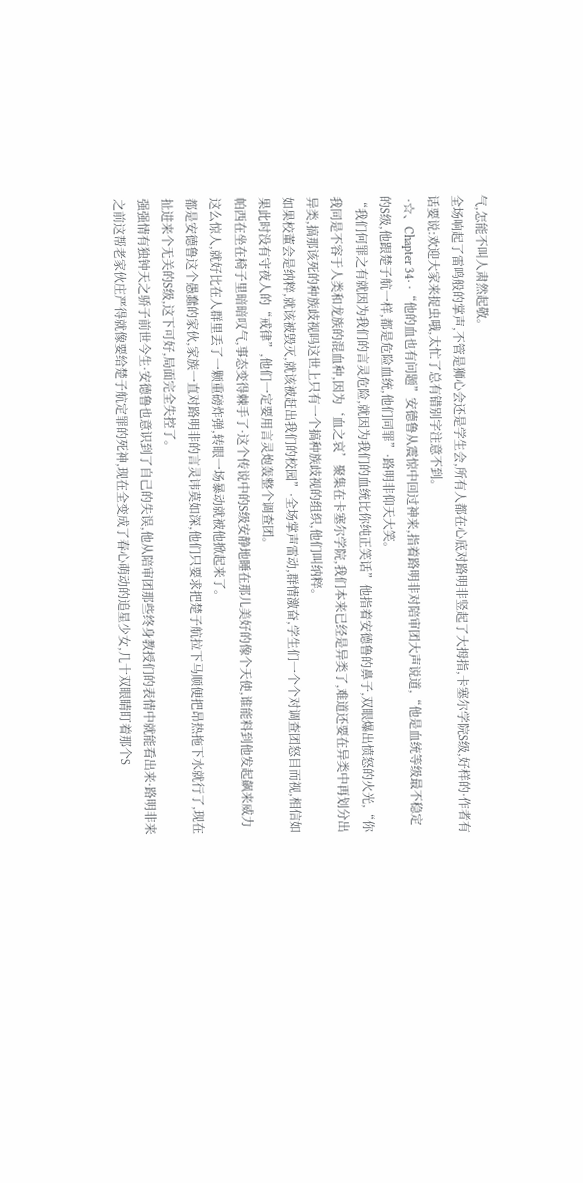气,怎能不叫人肃然起敬。
全场响起了雷鸣般的掌声,不管是狮心会还是学生会,所有人都在心底对路明非竖起了大拇指,卡塞尔学院S级,好样的·作者有话要说:欢迎大家来捉虫哦,太忙了总有错别字注意不到。
 ·☆、Chapter 34· ·“他的血也有问题”安德鲁从震惊中回过神来,指着路明非对陪审团大声说道,“他是血统等级最不稳定的S级,他跟楚子航一样,都是危险血统,他们同罪”·路明非仰天大笑。
“我们何罪之有就因为我们的言灵危险,就因为我们的血统比你纯正笑话”他指着安德鲁的鼻子,双眼爆出愤怒的火光,“你我同是不容于人类和龙族的混血种,因为‘血之哀’聚集在卡塞尔学院,我们本来已经是异类了,难道还要在异类中再划分出异类,搞那该死的种族歧视吗这世上只有一个搞种族歧视的组织,他们叫纳粹。
如果校董会是纳粹,就该被毁灭,就该被赶出我们的校园”·全场掌声雷动,群情激奋,学生们一个个对调查团怒目而视,相信如果此时没有守夜人的“戒律”,他们一定要用言灵炮轰整个调查团。
帕西在坐在椅子里暗暗叹气,事态变得棘手了·这个传说中的S级安静地睡在那儿美好的像个天使,谁能料到他发起飙来威力这么惊人,就好比在人群里丢了一颗重磅炸弹,转眼一场暴动就被他掀起来了。
都是安德鲁这个愚蠢的家伙,家族一直对路明非的言灵讳莫如深,他们只要求把楚子航拉下马顺便把昂热拖下水就行了,现在扯进来个无关的S级,这下可好,局面完全失控了。
强强情有独钟天之骄子前世今生·安德鲁也意识到了自己的失误,他从陪审团那些终身教授们的表情中就能看出来·路明非来之前这帮老家伙庄严得就像要给楚子航定罪的死神,现在全变成了春心萌动的追星少女,几十双眼睛盯着那个S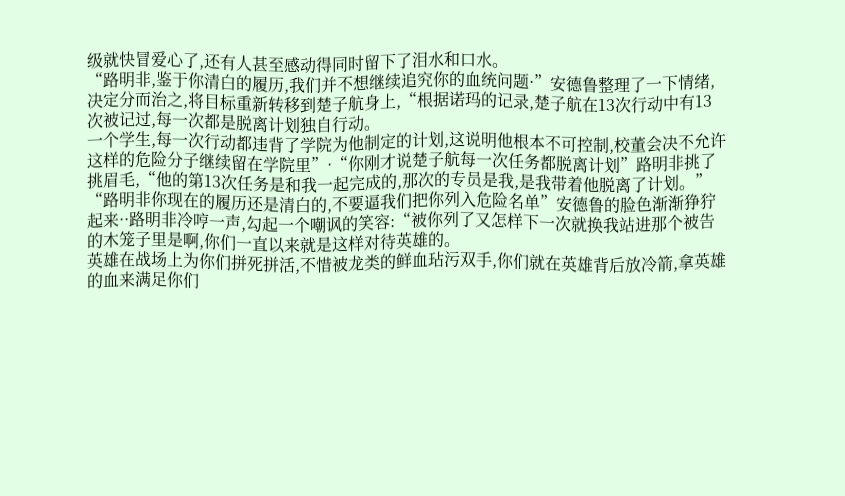级就快冒爱心了,还有人甚至感动得同时留下了泪水和口水。
“路明非,鉴于你清白的履历,我们并不想继续追究你的血统问题·”安德鲁整理了一下情绪,决定分而治之,将目标重新转移到楚子航身上,“根据诺玛的记录,楚子航在13次行动中有13次被记过,每一次都是脱离计划独自行动。
一个学生,每一次行动都违背了学院为他制定的计划,这说明他根本不可控制,校董会决不允许这样的危险分子继续留在学院里”·“你刚才说楚子航每一次任务都脱离计划”路明非挑了挑眉毛,“他的第13次任务是和我一起完成的,那次的专员是我,是我带着他脱离了计划。”
“路明非你现在的履历还是清白的,不要逼我们把你列入危险名单”安德鲁的脸色渐渐狰狞起来··路明非冷哼一声,勾起一个嘲讽的笑容:“被你列了又怎样下一次就换我站进那个被告的木笼子里是啊,你们一直以来就是这样对待英雄的。
英雄在战场上为你们拼死拼活,不惜被龙类的鲜血玷污双手,你们就在英雄背后放冷箭,拿英雄的血来满足你们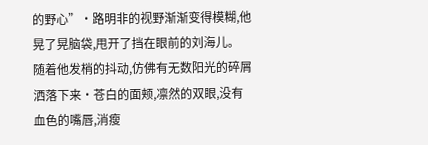的野心”·路明非的视野渐渐变得模糊,他晃了晃脑袋,甩开了挡在眼前的刘海儿。
随着他发梢的抖动,仿佛有无数阳光的碎屑洒落下来·苍白的面颊,凛然的双眼,没有血色的嘴唇,消瘦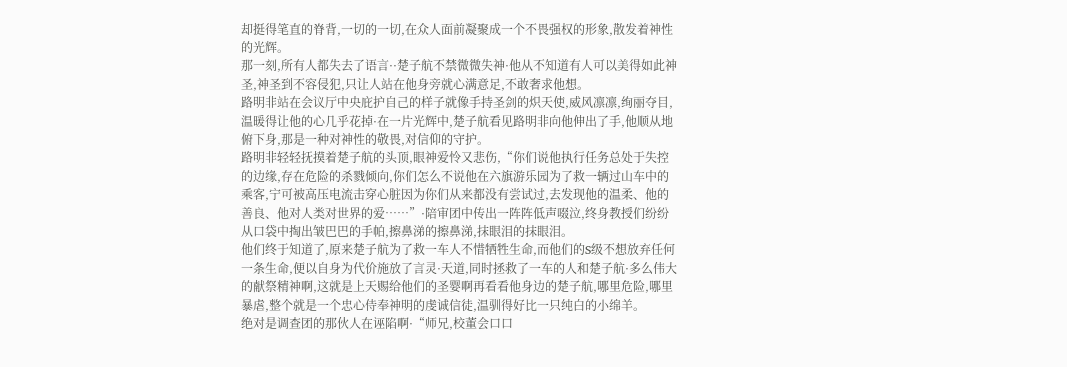却挺得笔直的脊背,一切的一切,在众人面前凝聚成一个不畏强权的形象,散发着神性的光辉。
那一刻,所有人都失去了语言··楚子航不禁微微失神·他从不知道有人可以美得如此神圣,神圣到不容侵犯,只让人站在他身旁就心满意足,不敢奢求他想。
路明非站在会议厅中央庇护自己的样子就像手持圣剑的炽天使,威风凛凛,绚丽夺目,温暖得让他的心几乎花掉·在一片光辉中,楚子航看见路明非向他伸出了手,他顺从地俯下身,那是一种对神性的敬畏,对信仰的守护。
路明非轻轻抚摸着楚子航的头顶,眼神爱怜又悲伤,“你们说他执行任务总处于失控的边缘,存在危险的杀戮倾向,你们怎么不说他在六旗游乐园为了救一辆过山车中的乘客,宁可被高压电流击穿心脏因为你们从来都没有尝试过,去发现他的温柔、他的善良、他对人类对世界的爱……”·陪审团中传出一阵阵低声啜泣,终身教授们纷纷从口袋中掏出皱巴巴的手帕,擦鼻涕的擦鼻涕,抹眼泪的抹眼泪。
他们终于知道了,原来楚子航为了救一车人不惜牺牲生命,而他们的S级不想放弃任何一条生命,便以自身为代价施放了言灵·天道,同时拯救了一车的人和楚子航·多么伟大的献祭精神啊,这就是上天赐给他们的圣婴啊再看看他身边的楚子航,哪里危险,哪里暴虐,整个就是一个忠心侍奉神明的虔诚信徒,温驯得好比一只纯白的小绵羊。
绝对是调查团的那伙人在诬陷啊·“师兄,校董会口口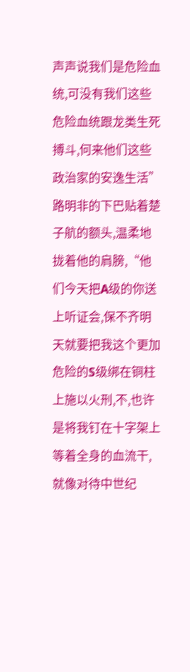声声说我们是危险血统,可没有我们这些危险血统跟龙类生死搏斗,何来他们这些政治家的安逸生活”路明非的下巴贴着楚子航的额头,温柔地拢着他的肩膀,“他们今天把A级的你送上听证会,保不齐明天就要把我这个更加危险的S级绑在铜柱上施以火刑,不,也许是将我钉在十字架上等着全身的血流干,就像对待中世纪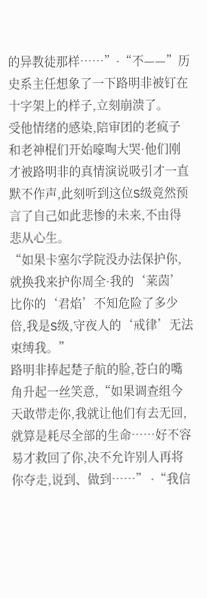的异教徒那样……”·“不——”历史系主任想象了一下路明非被钉在十字架上的样子,立刻崩溃了。
受他情绪的感染,陪审团的老疯子和老神棍们开始嚎啕大哭·他们刚才被路明非的真情演说吸引才一直默不作声,此刻听到这位S级竟然预言了自己如此悲惨的未来,不由得悲从心生。
“如果卡塞尔学院没办法保护你,就换我来护你周全·我的‘莱茵’比你的‘君焰’不知危险了多少倍,我是S级,守夜人的‘戒律’无法束缚我。”
路明非捧起楚子航的脸,苍白的嘴角升起一丝笑意,“如果调查组今天敢带走你,我就让他们有去无回,就算是耗尽全部的生命……好不容易才救回了你,决不允许别人再将你夺走,说到、做到……” ·“我信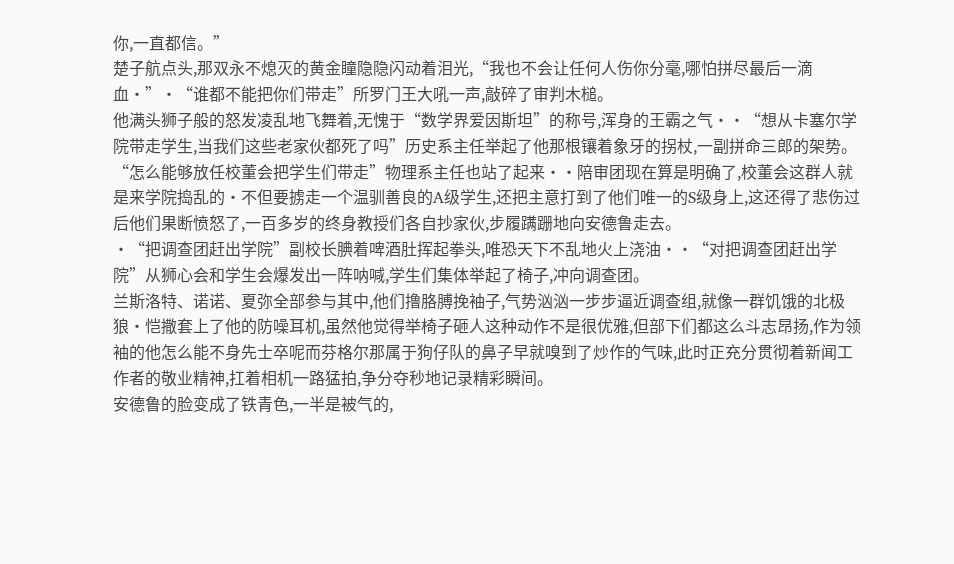你,一直都信。”
楚子航点头,那双永不熄灭的黄金瞳隐隐闪动着泪光,“我也不会让任何人伤你分毫,哪怕拼尽最后一滴血·”·“谁都不能把你们带走”所罗门王大吼一声,敲碎了审判木槌。
他满头狮子般的怒发凌乱地飞舞着,无愧于“数学界爱因斯坦”的称号,浑身的王霸之气··“想从卡塞尔学院带走学生,当我们这些老家伙都死了吗”历史系主任举起了他那根镶着象牙的拐杖,一副拼命三郎的架势。
“怎么能够放任校董会把学生们带走”物理系主任也站了起来··陪审团现在算是明确了,校董会这群人就是来学院捣乱的·不但要掳走一个温驯善良的A级学生,还把主意打到了他们唯一的S级身上,这还得了悲伤过后他们果断愤怒了,一百多岁的终身教授们各自抄家伙,步履蹒跚地向安德鲁走去。
·“把调查团赶出学院”副校长腆着啤酒肚挥起拳头,唯恐天下不乱地火上浇油··“对把调查团赶出学院”从狮心会和学生会爆发出一阵呐喊,学生们集体举起了椅子,冲向调查团。
兰斯洛特、诺诺、夏弥全部参与其中,他们撸胳膊挽袖子,气势汹汹一步步逼近调查组,就像一群饥饿的北极狼·恺撒套上了他的防噪耳机,虽然他觉得举椅子砸人这种动作不是很优雅,但部下们都这么斗志昂扬,作为领袖的他怎么能不身先士卒呢而芬格尔那属于狗仔队的鼻子早就嗅到了炒作的气味,此时正充分贯彻着新闻工作者的敬业精神,扛着相机一路猛拍,争分夺秒地记录精彩瞬间。
安德鲁的脸变成了铁青色,一半是被气的,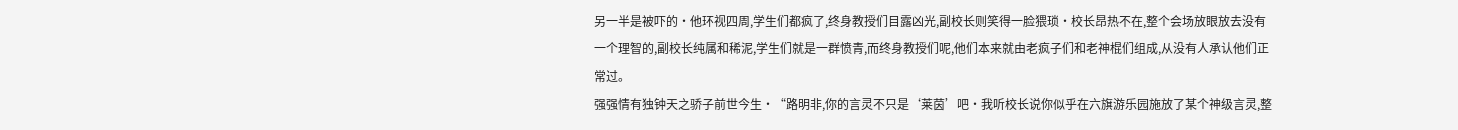另一半是被吓的·他环视四周,学生们都疯了,终身教授们目露凶光,副校长则笑得一脸猥琐·校长昂热不在,整个会场放眼放去没有一个理智的,副校长纯属和稀泥,学生们就是一群愤青,而终身教授们呢,他们本来就由老疯子们和老神棍们组成,从没有人承认他们正常过。
强强情有独钟天之骄子前世今生·“路明非,你的言灵不只是‘莱茵’吧·我听校长说你似乎在六旗游乐园施放了某个神级言灵,整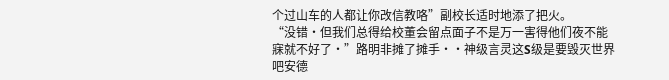个过山车的人都让你改信教咯”副校长适时地添了把火。
“没错·但我们总得给校董会留点面子不是万一害得他们夜不能寐就不好了·”路明非摊了摊手··神级言灵这S级是要毁灭世界吧安德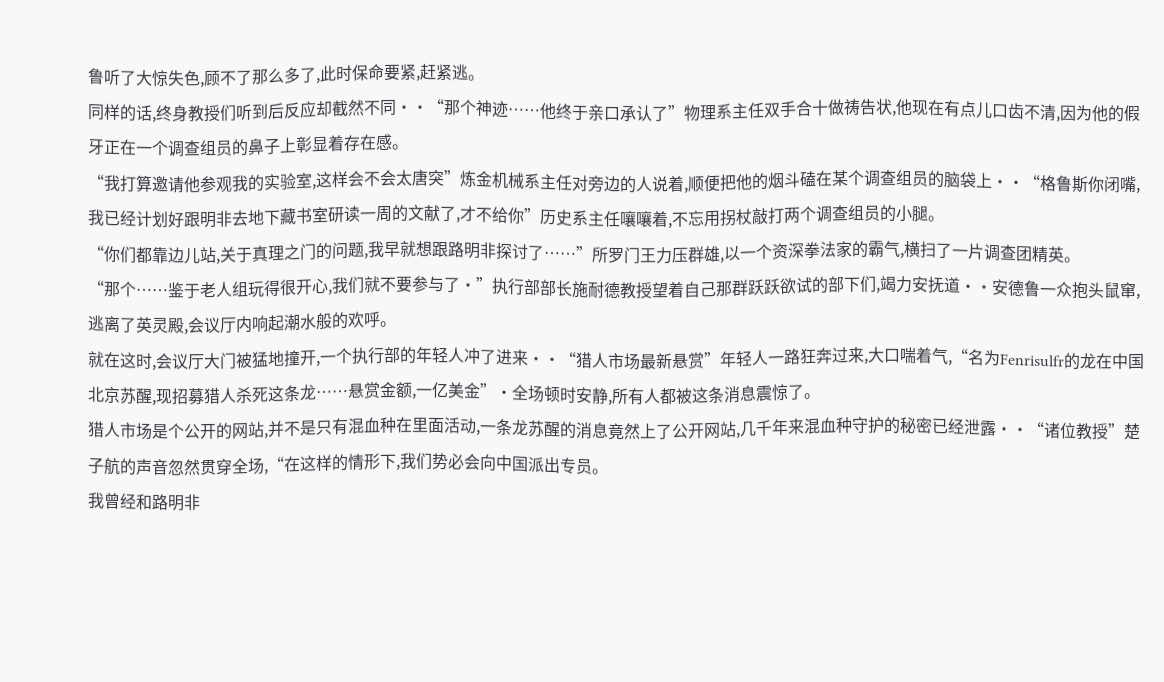鲁听了大惊失色,顾不了那么多了,此时保命要紧,赶紧逃。
同样的话,终身教授们听到后反应却截然不同··“那个神迹……他终于亲口承认了”物理系主任双手合十做祷告状,他现在有点儿口齿不清,因为他的假牙正在一个调查组员的鼻子上彰显着存在感。
“我打算邀请他参观我的实验室,这样会不会太唐突”炼金机械系主任对旁边的人说着,顺便把他的烟斗磕在某个调查组员的脑袋上··“格鲁斯你闭嘴,我已经计划好跟明非去地下藏书室研读一周的文献了,才不给你”历史系主任嚷嚷着,不忘用拐杖敲打两个调查组员的小腿。
“你们都靠边儿站,关于真理之门的问题,我早就想跟路明非探讨了……”所罗门王力压群雄,以一个资深拳法家的霸气,横扫了一片调查团精英。
“那个……鉴于老人组玩得很开心,我们就不要参与了·”执行部部长施耐德教授望着自己那群跃跃欲试的部下们,竭力安抚道··安德鲁一众抱头鼠窜,逃离了英灵殿,会议厅内响起潮水般的欢呼。
就在这时,会议厅大门被猛地撞开,一个执行部的年轻人冲了进来··“猎人市场最新悬赏”年轻人一路狂奔过来,大口喘着气,“名为Fenrisulfr的龙在中国北京苏醒,现招募猎人杀死这条龙……悬赏金额,一亿美金”·全场顿时安静,所有人都被这条消息震惊了。
猎人市场是个公开的网站,并不是只有混血种在里面活动,一条龙苏醒的消息竟然上了公开网站,几千年来混血种守护的秘密已经泄露··“诸位教授”楚子航的声音忽然贯穿全场,“在这样的情形下,我们势必会向中国派出专员。
我曾经和路明非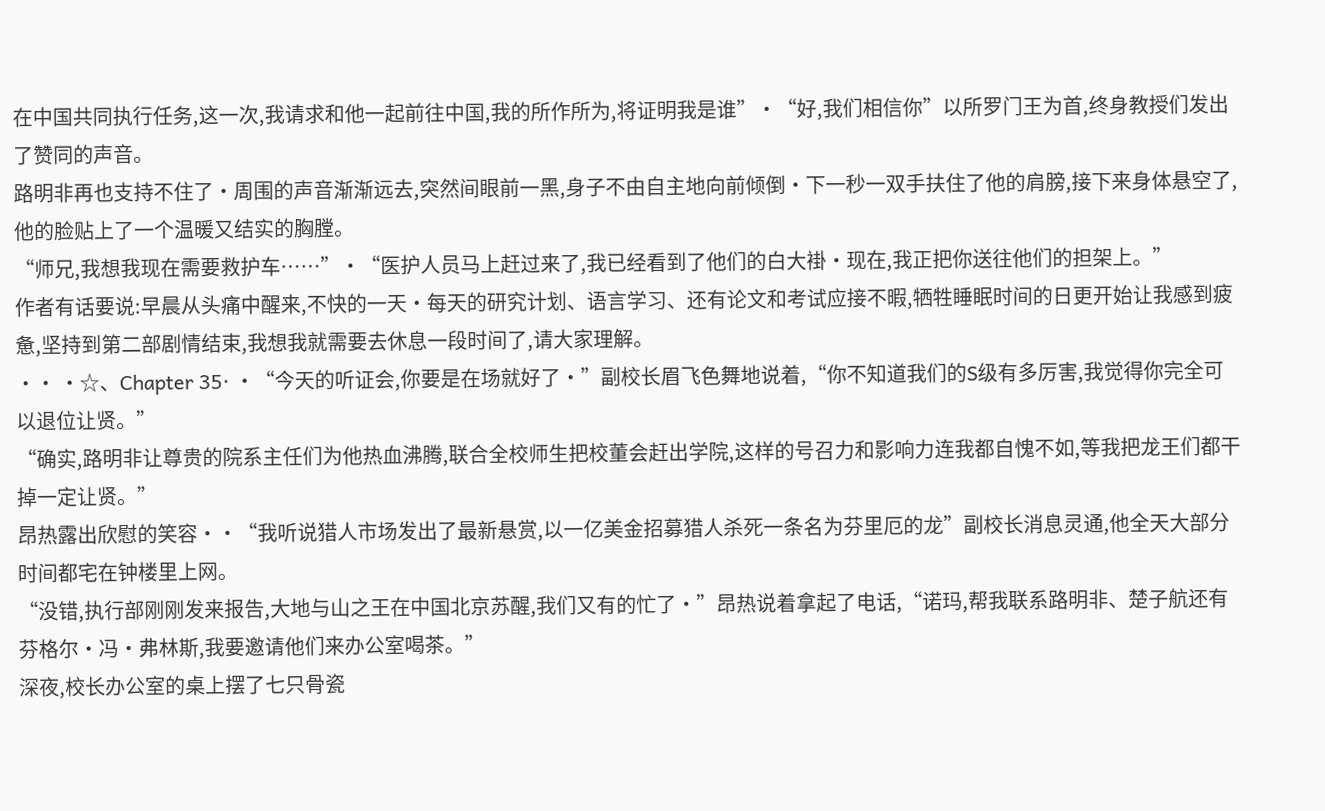在中国共同执行任务,这一次,我请求和他一起前往中国,我的所作所为,将证明我是谁”·“好,我们相信你”以所罗门王为首,终身教授们发出了赞同的声音。
路明非再也支持不住了·周围的声音渐渐远去,突然间眼前一黑,身子不由自主地向前倾倒·下一秒一双手扶住了他的肩膀,接下来身体悬空了,他的脸贴上了一个温暖又结实的胸膛。
“师兄,我想我现在需要救护车……”·“医护人员马上赶过来了,我已经看到了他们的白大褂·现在,我正把你送往他们的担架上。”
作者有话要说:早晨从头痛中醒来,不快的一天·每天的研究计划、语言学习、还有论文和考试应接不暇,牺牲睡眠时间的日更开始让我感到疲惫,坚持到第二部剧情结束,我想我就需要去休息一段时间了,请大家理解。
·· ·☆、Chapter 35· ·“今天的听证会,你要是在场就好了·”副校长眉飞色舞地说着,“你不知道我们的S级有多厉害,我觉得你完全可以退位让贤。”
“确实,路明非让尊贵的院系主任们为他热血沸腾,联合全校师生把校董会赶出学院,这样的号召力和影响力连我都自愧不如,等我把龙王们都干掉一定让贤。”
昂热露出欣慰的笑容··“我听说猎人市场发出了最新悬赏,以一亿美金招募猎人杀死一条名为芬里厄的龙”副校长消息灵通,他全天大部分时间都宅在钟楼里上网。
“没错,执行部刚刚发来报告,大地与山之王在中国北京苏醒,我们又有的忙了·”昂热说着拿起了电话,“诺玛,帮我联系路明非、楚子航还有芬格尔·冯·弗林斯,我要邀请他们来办公室喝茶。”
深夜,校长办公室的桌上摆了七只骨瓷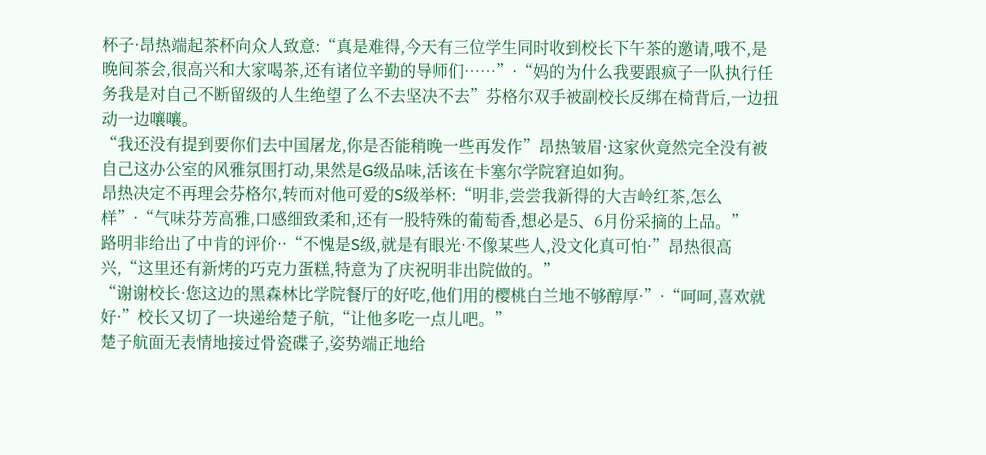杯子·昂热端起茶杯向众人致意:“真是难得,今天有三位学生同时收到校长下午茶的邀请,哦不,是晚间茶会,很高兴和大家喝茶,还有诸位辛勤的导师们……”·“妈的为什么我要跟疯子一队执行任务我是对自己不断留级的人生绝望了么不去坚决不去”芬格尔双手被副校长反绑在椅背后,一边扭动一边嚷嚷。
“我还没有提到要你们去中国屠龙,你是否能稍晚一些再发作”昂热皱眉·这家伙竟然完全没有被自己这办公室的风雅氛围打动,果然是G级品味,活该在卡塞尔学院窘迫如狗。
昂热决定不再理会芬格尔,转而对他可爱的S级举杯:“明非,尝尝我新得的大吉岭红茶,怎么样”·“气味芬芳高雅,口感细致柔和,还有一股特殊的葡萄香,想必是5、6月份采摘的上品。”
路明非给出了中肯的评价··“不愧是S级,就是有眼光·不像某些人,没文化真可怕·”昂热很高兴,“这里还有新烤的巧克力蛋糕,特意为了庆祝明非出院做的。”
“谢谢校长·您这边的黑森林比学院餐厅的好吃,他们用的樱桃白兰地不够醇厚·”·“呵呵,喜欢就好·”校长又切了一块递给楚子航,“让他多吃一点儿吧。”
楚子航面无表情地接过骨瓷碟子,姿势端正地给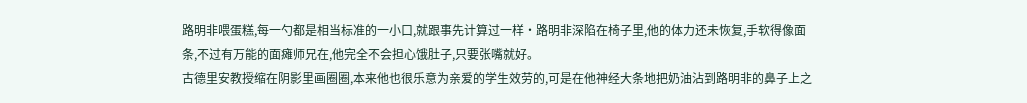路明非喂蛋糕,每一勺都是相当标准的一小口,就跟事先计算过一样·路明非深陷在椅子里,他的体力还未恢复,手软得像面条,不过有万能的面瘫师兄在,他完全不会担心饿肚子,只要张嘴就好。
古德里安教授缩在阴影里画圈圈,本来他也很乐意为亲爱的学生效劳的,可是在他神经大条地把奶油沾到路明非的鼻子上之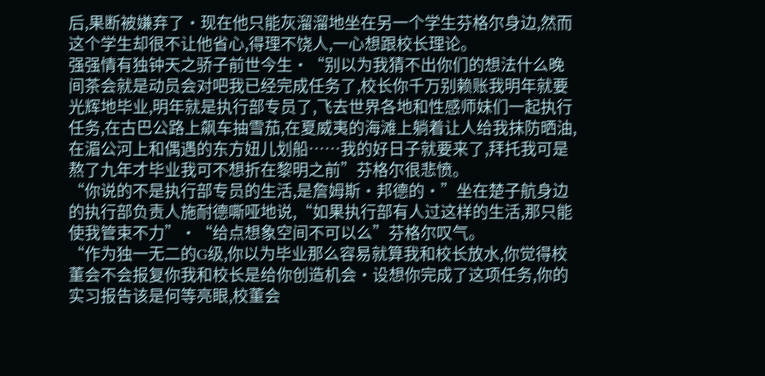后,果断被嫌弃了·现在他只能灰溜溜地坐在另一个学生芬格尔身边,然而这个学生却很不让他省心,得理不饶人,一心想跟校长理论。
强强情有独钟天之骄子前世今生·“别以为我猜不出你们的想法什么晚间茶会就是动员会对吧我已经完成任务了,校长你千万别赖账我明年就要光辉地毕业,明年就是执行部专员了,飞去世界各地和性感师妹们一起执行任务,在古巴公路上飙车抽雪茄,在夏威夷的海滩上躺着让人给我抹防晒油,在湄公河上和偶遇的东方妞儿划船……我的好日子就要来了,拜托我可是熬了九年才毕业我可不想折在黎明之前”芬格尔很悲愤。
“你说的不是执行部专员的生活,是詹姆斯·邦德的·”坐在楚子航身边的执行部负责人施耐德嘶哑地说,“如果执行部有人过这样的生活,那只能使我管束不力”·“给点想象空间不可以么”芬格尔叹气。
“作为独一无二的G级,你以为毕业那么容易就算我和校长放水,你觉得校董会不会报复你我和校长是给你创造机会·设想你完成了这项任务,你的实习报告该是何等亮眼,校董会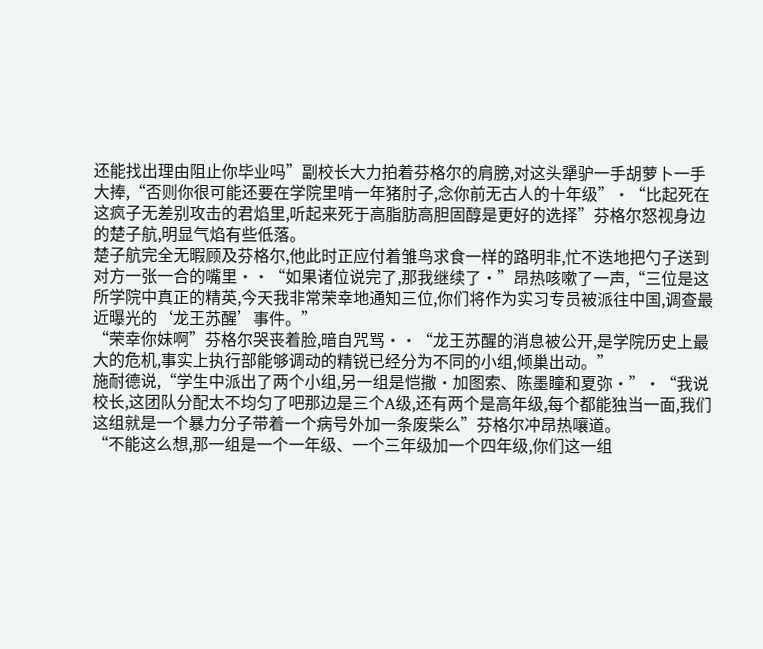还能找出理由阻止你毕业吗”副校长大力拍着芬格尔的肩膀,对这头犟驴一手胡萝卜一手大捧,“否则你很可能还要在学院里啃一年猪肘子,念你前无古人的十年级”·“比起死在这疯子无差别攻击的君焰里,听起来死于高脂肪高胆固醇是更好的选择”芬格尔怒视身边的楚子航,明显气焰有些低落。
楚子航完全无暇顾及芬格尔,他此时正应付着雏鸟求食一样的路明非,忙不迭地把勺子送到对方一张一合的嘴里··“如果诸位说完了,那我继续了·”昂热咳嗽了一声,“三位是这所学院中真正的精英,今天我非常荣幸地通知三位,你们将作为实习专员被派往中国,调查最近曝光的‘龙王苏醒’事件。”
“荣幸你妹啊”芬格尔哭丧着脸,暗自咒骂··“龙王苏醒的消息被公开,是学院历史上最大的危机,事实上执行部能够调动的精锐已经分为不同的小组,倾巢出动。”
施耐德说,“学生中派出了两个小组,另一组是恺撒·加图索、陈墨瞳和夏弥·”·“我说校长,这团队分配太不均匀了吧那边是三个A级,还有两个是高年级,每个都能独当一面,我们这组就是一个暴力分子带着一个病号外加一条废柴么”芬格尔冲昂热嚷道。
“不能这么想,那一组是一个一年级、一个三年级加一个四年级,你们这一组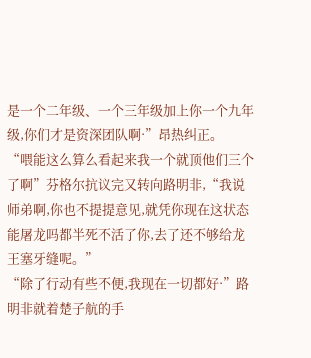是一个二年级、一个三年级加上你一个九年级,你们才是资深团队啊·”昂热纠正。
“喂能这么算么看起来我一个就顶他们三个了啊”芬格尔抗议完又转向路明非,“我说师弟啊,你也不提提意见,就凭你现在这状态能屠龙吗都半死不活了你,去了还不够给龙王塞牙缝呢。”
“除了行动有些不便,我现在一切都好·”路明非就着楚子航的手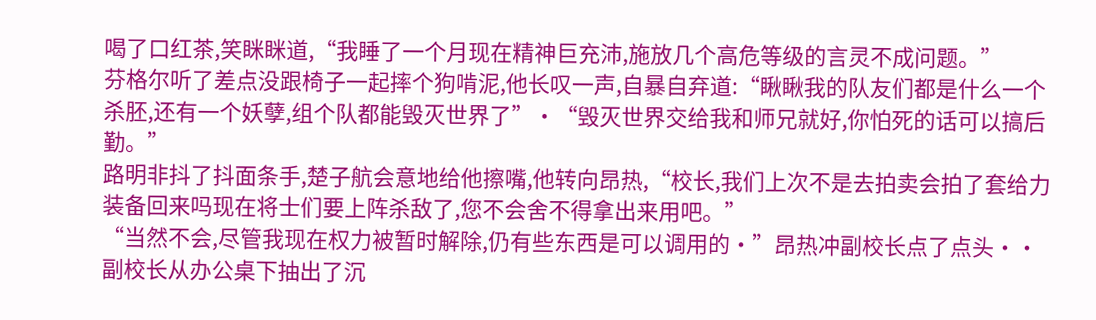喝了口红茶,笑眯眯道,“我睡了一个月现在精神巨充沛,施放几个高危等级的言灵不成问题。”
芬格尔听了差点没跟椅子一起摔个狗啃泥,他长叹一声,自暴自弃道:“瞅瞅我的队友们都是什么一个杀胚,还有一个妖孽,组个队都能毁灭世界了”·“毁灭世界交给我和师兄就好,你怕死的话可以搞后勤。”
路明非抖了抖面条手,楚子航会意地给他擦嘴,他转向昂热,“校长,我们上次不是去拍卖会拍了套给力装备回来吗现在将士们要上阵杀敌了,您不会舍不得拿出来用吧。”
“当然不会,尽管我现在权力被暂时解除,仍有些东西是可以调用的·”昂热冲副校长点了点头··副校长从办公桌下抽出了沉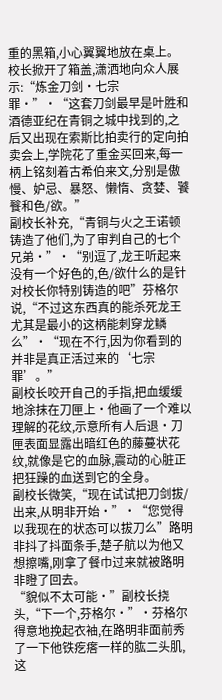重的黑箱,小心翼翼地放在桌上。
校长掀开了箱盖,潇洒地向众人展示:“炼金刀剑·七宗罪·”·“这套刀剑最早是叶胜和酒德亚纪在青铜之城中找到的,之后又出现在索斯比拍卖行的定向拍卖会上,学院花了重金买回来,每一柄上铭刻着古希伯来文,分别是傲慢、妒忌、暴怒、懒惰、贪婪、饕餮和色/欲。”
副校长补充,“青铜与火之王诺顿铸造了他们,为了审判自己的七个兄弟·”·“别逗了,龙王听起来没有一个好色的,色/欲什么的是针对校长你特别铸造的吧”芬格尔说,“不过这东西真的能杀死龙王尤其是最小的这柄能刺穿龙鳞么”·“现在不行,因为你看到的并非是真正活过来的‘七宗罪’。”
副校长咬开自己的手指,把血缓缓地涂抹在刀匣上·他画了一个难以理解的花纹,示意所有人后退·刀匣表面显露出暗红色的藤蔓状花纹,就像是它的血脉,震动的心脏正把狂躁的血送到它的全身。
副校长微笑,“现在试试把刀剑拔/出来,从明非开始·”·“您觉得以我现在的状态可以拔刀么”路明非抖了抖面条手,楚子航以为他又想擦嘴,刚拿了餐巾过来就被路明非瞪了回去。
“貌似不太可能·”副校长挠头,“下一个,芬格尔·”·芬格尔得意地挽起衣袖,在路明非面前秀了一下他铁疙瘩一样的肱二头肌,这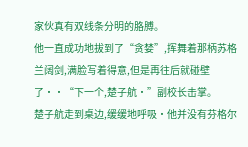家伙真有双线条分明的胳膊。
他一直成功地拔到了“贪婪”,挥舞着那柄苏格兰阔剑,满脸写着得意,但是再往后就碰壁了··“下一个,楚子航·”副校长击掌。
楚子航走到桌边,缓缓地呼吸·他并没有芬格尔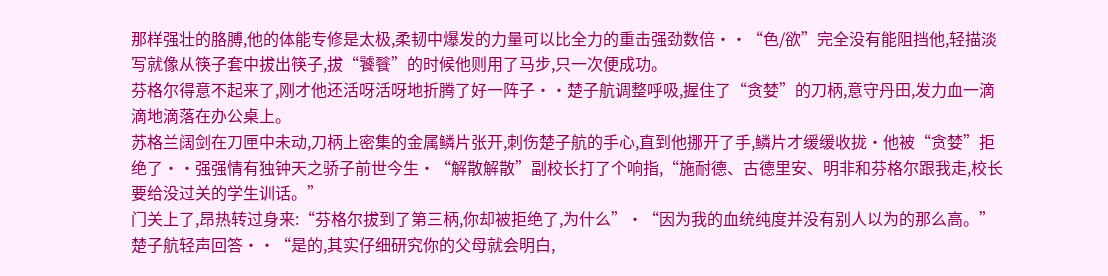那样强壮的胳膊,他的体能专修是太极,柔韧中爆发的力量可以比全力的重击强劲数倍··“色/欲”完全没有能阻挡他,轻描淡写就像从筷子套中拔出筷子,拔“饕餮”的时候他则用了马步,只一次便成功。
芬格尔得意不起来了,刚才他还活呀活呀地折腾了好一阵子··楚子航调整呼吸,握住了“贪婪”的刀柄,意守丹田,发力血一滴滴地滴落在办公桌上。
苏格兰阔剑在刀匣中未动,刀柄上密集的金属鳞片张开,刺伤楚子航的手心,直到他挪开了手,鳞片才缓缓收拢·他被“贪婪”拒绝了··强强情有独钟天之骄子前世今生·“解散解散”副校长打了个响指,“施耐德、古德里安、明非和芬格尔跟我走,校长要给没过关的学生训话。”
门关上了,昂热转过身来:“芬格尔拔到了第三柄,你却被拒绝了,为什么”·“因为我的血统纯度并没有别人以为的那么高。”
楚子航轻声回答··“是的,其实仔细研究你的父母就会明白,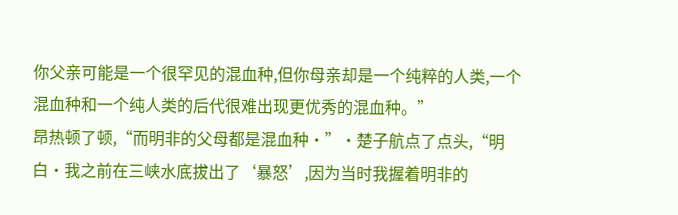你父亲可能是一个很罕见的混血种,但你母亲却是一个纯粹的人类,一个混血种和一个纯人类的后代很难出现更优秀的混血种。”
昂热顿了顿,“而明非的父母都是混血种·”·楚子航点了点头,“明白·我之前在三峡水底拔出了‘暴怒’,因为当时我握着明非的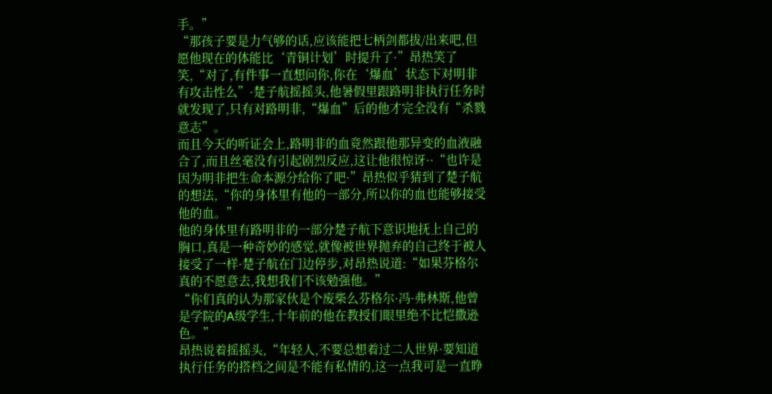手。”
“那孩子要是力气够的话,应该能把七柄剑都拔/出来吧,但愿他现在的体能比‘青铜计划’时提升了·”昂热笑了笑,“对了,有件事一直想问你,你在‘爆血’状态下对明非有攻击性么”·楚子航摇摇头,他暑假里跟路明非执行任务时就发现了,只有对路明非,“爆血”后的他才完全没有“杀戮意志”。
而且今天的听证会上,路明非的血竟然跟他那异变的血液融合了,而且丝毫没有引起剧烈反应,这让他很惊讶··“也许是因为明非把生命本源分给你了吧·”昂热似乎猜到了楚子航的想法,“你的身体里有他的一部分,所以你的血也能够接受他的血。”
他的身体里有路明非的一部分楚子航下意识地抚上自己的胸口,真是一种奇妙的感觉,就像被世界抛弃的自己终于被人接受了一样·楚子航在门边停步,对昂热说道:“如果芬格尔真的不愿意去,我想我们不该勉强他。”
“你们真的认为那家伙是个废柴么芬格尔·冯·弗林斯,他曾是学院的A级学生,十年前的他在教授们眼里绝不比恺撒逊色。”
昂热说着摇摇头,“年轻人,不要总想着过二人世界·要知道执行任务的搭档之间是不能有私情的,这一点我可是一直睁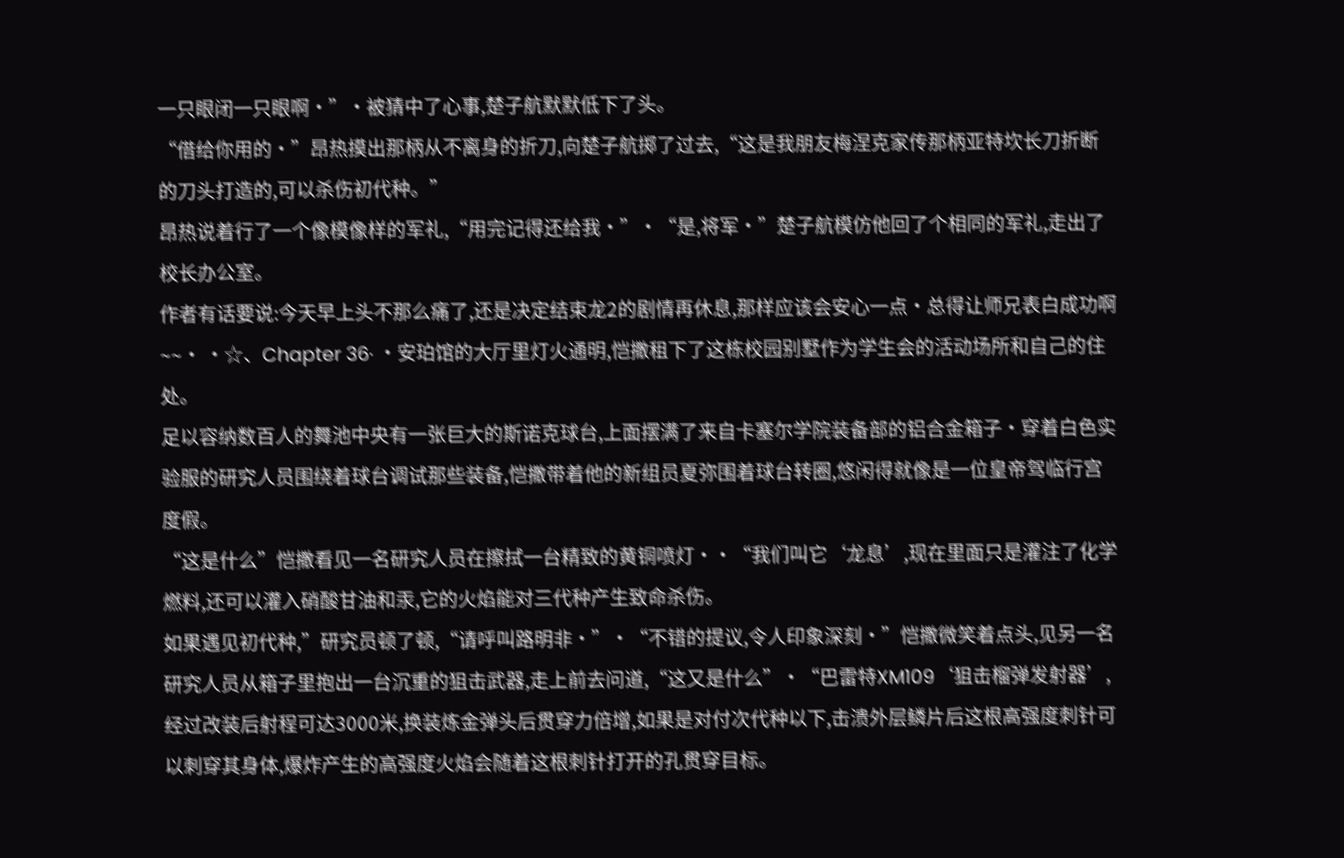一只眼闭一只眼啊·”·被猜中了心事,楚子航默默低下了头。
“借给你用的·”昂热摸出那柄从不离身的折刀,向楚子航掷了过去,“这是我朋友梅涅克家传那柄亚特坎长刀折断的刀头打造的,可以杀伤初代种。”
昂热说着行了一个像模像样的军礼,“用完记得还给我·”·“是,将军·”楚子航模仿他回了个相同的军礼,走出了校长办公室。
作者有话要说:今天早上头不那么痛了,还是决定结束龙2的剧情再休息,那样应该会安心一点·总得让师兄表白成功啊~~· ·☆、Chapter 36· ·安珀馆的大厅里灯火通明,恺撒租下了这栋校园别墅作为学生会的活动场所和自己的住处。
足以容纳数百人的舞池中央有一张巨大的斯诺克球台,上面摆满了来自卡塞尔学院装备部的铝合金箱子·穿着白色实验服的研究人员围绕着球台调试那些装备,恺撒带着他的新组员夏弥围着球台转圈,悠闲得就像是一位皇帝驾临行宫度假。
“这是什么”恺撒看见一名研究人员在擦拭一台精致的黄铜喷灯··“我们叫它‘龙息’,现在里面只是灌注了化学燃料,还可以灌入硝酸甘油和汞,它的火焰能对三代种产生致命杀伤。
如果遇见初代种,”研究员顿了顿,“请呼叫路明非·”·“不错的提议,令人印象深刻·”恺撒微笑着点头,见另一名研究人员从箱子里抱出一台沉重的狙击武器,走上前去问道,“这又是什么”·“巴雷特XM109‘狙击榴弹发射器’,经过改装后射程可达3000米,换装炼金弹头后贯穿力倍增,如果是对付次代种以下,击溃外层鳞片后这根高强度刺针可以刺穿其身体,爆炸产生的高强度火焰会随着这根刺针打开的孔贯穿目标。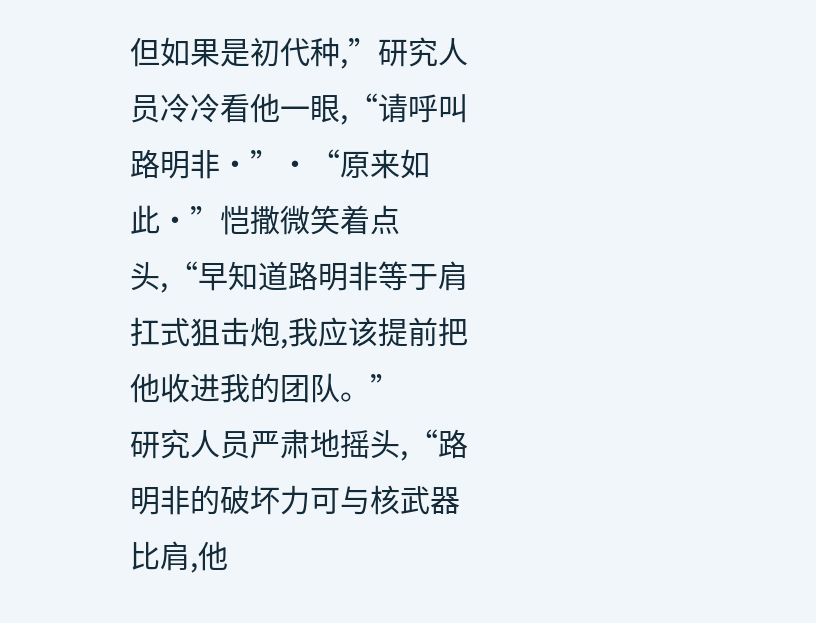但如果是初代种,”研究人员冷冷看他一眼,“请呼叫路明非·”·“原来如此·”恺撒微笑着点头,“早知道路明非等于肩扛式狙击炮,我应该提前把他收进我的团队。”
研究人员严肃地摇头,“路明非的破坏力可与核武器比肩,他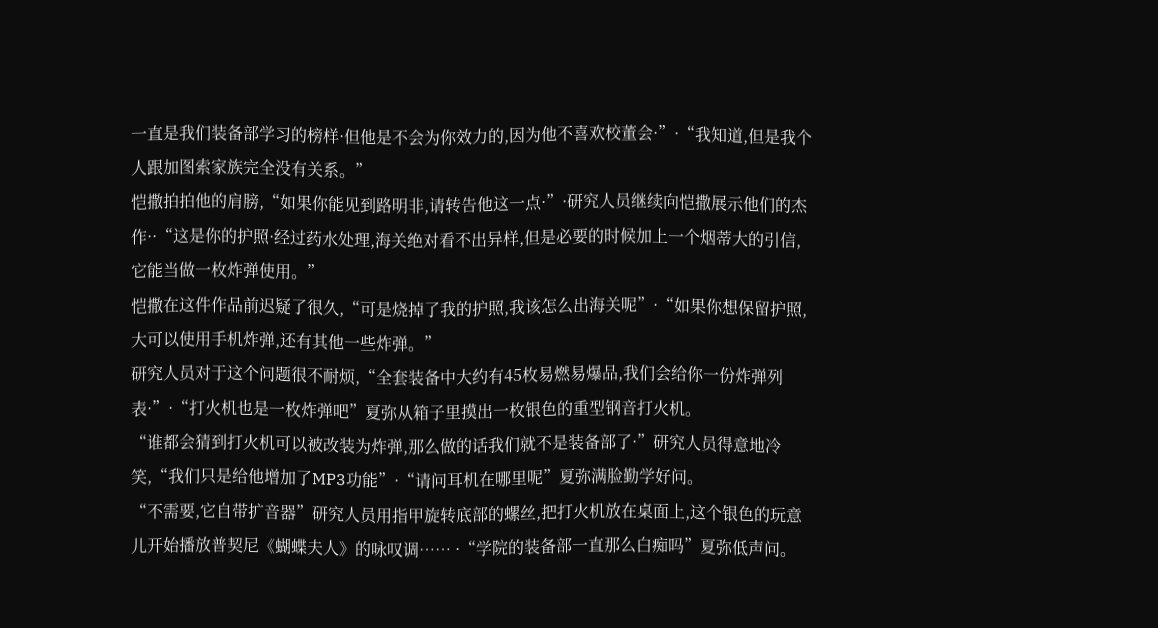一直是我们装备部学习的榜样·但他是不会为你效力的,因为他不喜欢校董会·”·“我知道,但是我个人跟加图索家族完全没有关系。”
恺撒拍拍他的肩膀,“如果你能见到路明非,请转告他这一点·”·研究人员继续向恺撒展示他们的杰作··“这是你的护照·经过药水处理,海关绝对看不出异样,但是必要的时候加上一个烟蒂大的引信,它能当做一枚炸弹使用。”
恺撒在这件作品前迟疑了很久,“可是烧掉了我的护照,我该怎么出海关呢”·“如果你想保留护照,大可以使用手机炸弹,还有其他一些炸弹。”
研究人员对于这个问题很不耐烦,“全套装备中大约有45枚易燃易爆品,我们会给你一份炸弹列表·”·“打火机也是一枚炸弹吧”夏弥从箱子里摸出一枚银色的重型钢音打火机。
“谁都会猜到打火机可以被改装为炸弹,那么做的话我们就不是装备部了·”研究人员得意地冷笑,“我们只是给他增加了MP3功能”·“请问耳机在哪里呢”夏弥满脸勤学好问。
“不需要,它自带扩音器”研究人员用指甲旋转底部的螺丝,把打火机放在桌面上,这个银色的玩意儿开始播放普契尼《蝴蝶夫人》的咏叹调…… ·“学院的装备部一直那么白痴吗”夏弥低声问。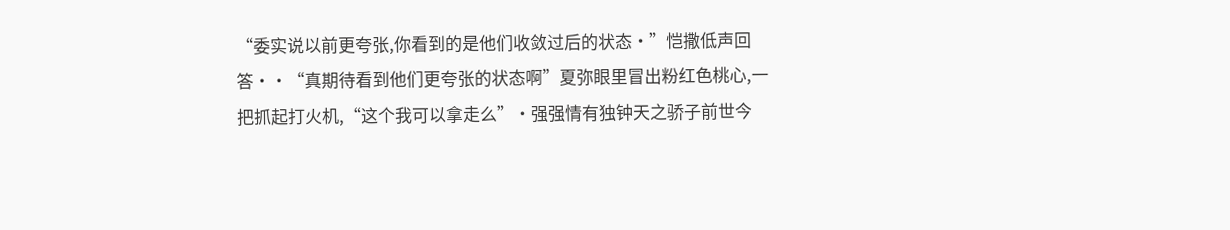“委实说以前更夸张,你看到的是他们收敛过后的状态·”恺撒低声回答··“真期待看到他们更夸张的状态啊”夏弥眼里冒出粉红色桃心,一把抓起打火机,“这个我可以拿走么”·强强情有独钟天之骄子前世今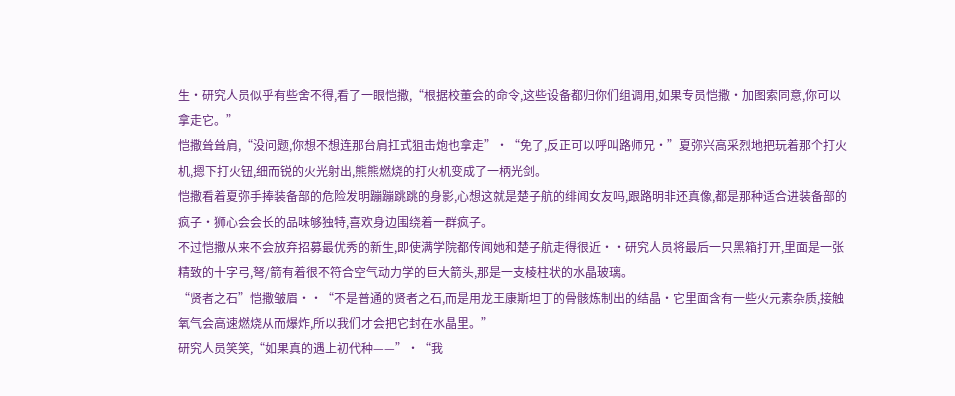生·研究人员似乎有些舍不得,看了一眼恺撒,“根据校董会的命令,这些设备都归你们组调用,如果专员恺撒·加图索同意,你可以拿走它。”
恺撒耸耸肩,“没问题,你想不想连那台肩扛式狙击炮也拿走”·“免了,反正可以呼叫路师兄·”夏弥兴高采烈地把玩着那个打火机,摁下打火钮,细而锐的火光射出,熊熊燃烧的打火机变成了一柄光剑。
恺撒看着夏弥手捧装备部的危险发明蹦蹦跳跳的身影,心想这就是楚子航的绯闻女友吗,跟路明非还真像,都是那种适合进装备部的疯子·狮心会会长的品味够独特,喜欢身边围绕着一群疯子。
不过恺撒从来不会放弃招募最优秀的新生,即使满学院都传闻她和楚子航走得很近··研究人员将最后一只黑箱打开,里面是一张精致的十字弓,弩/箭有着很不符合空气动力学的巨大箭头,那是一支棱柱状的水晶玻璃。
“贤者之石”恺撒皱眉··“不是普通的贤者之石,而是用龙王康斯坦丁的骨骸炼制出的结晶·它里面含有一些火元素杂质,接触氧气会高速燃烧从而爆炸,所以我们才会把它封在水晶里。”
研究人员笑笑,“如果真的遇上初代种——”·“我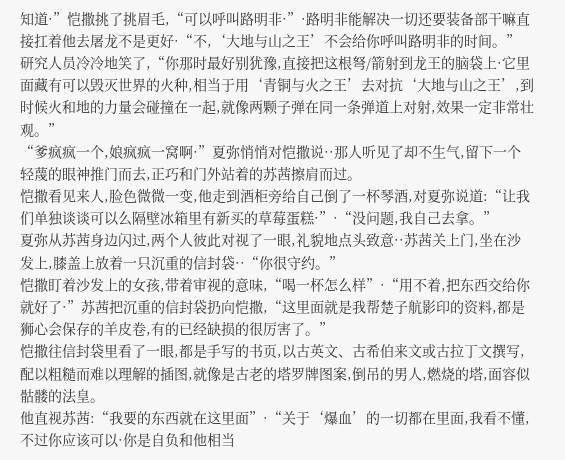知道·”恺撒挑了挑眉毛,“可以呼叫路明非·”·路明非能解决一切还要装备部干嘛直接扛着他去屠龙不是更好·“不,‘大地与山之王’不会给你呼叫路明非的时间。”
研究人员冷冷地笑了,“你那时最好别犹豫,直接把这根弩/箭射到龙王的脑袋上·它里面藏有可以毁灭世界的火种,相当于用‘青铜与火之王’去对抗‘大地与山之王’,到时候火和地的力量会碰撞在一起,就像两颗子弹在同一条弹道上对射,效果一定非常壮观。”
“爹疯疯一个,娘疯疯一窝啊·”夏弥悄悄对恺撒说··那人听见了却不生气,留下一个轻蔑的眼神推门而去,正巧和门外站着的苏茜擦肩而过。
恺撒看见来人,脸色微微一变,他走到酒柜旁给自己倒了一杯琴酒,对夏弥说道:“让我们单独谈谈可以么隔壁冰箱里有新买的草莓蛋糕·”·“没问题,我自己去拿。”
夏弥从苏茜身边闪过,两个人彼此对视了一眼,礼貌地点头致意··苏茜关上门,坐在沙发上,膝盖上放着一只沉重的信封袋··“你很守约。”
恺撒盯着沙发上的女孩,带着审视的意味,“喝一杯怎么样”·“用不着,把东西交给你就好了·”苏茜把沉重的信封袋扔向恺撒,“这里面就是我帮楚子航影印的资料,都是狮心会保存的羊皮卷,有的已经缺损的很厉害了。”
恺撒往信封袋里看了一眼,都是手写的书页,以古英文、古希伯来文或古拉丁文撰写,配以粗糙而难以理解的插图,就像是古老的塔罗牌图案,倒吊的男人,燃烧的塔,面容似骷髅的法皇。
他直视苏茜:“我要的东西就在这里面”·“关于‘爆血’的一切都在里面,我看不懂,不过你应该可以·你是自负和他相当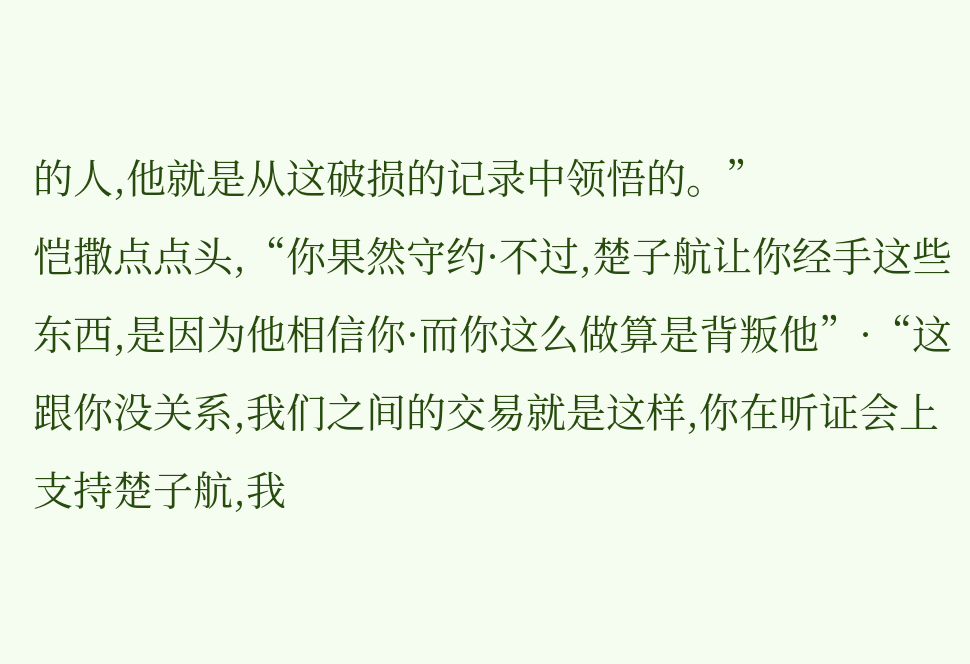的人,他就是从这破损的记录中领悟的。”
恺撒点点头,“你果然守约·不过,楚子航让你经手这些东西,是因为他相信你·而你这么做算是背叛他”·“这跟你没关系,我们之间的交易就是这样,你在听证会上支持楚子航,我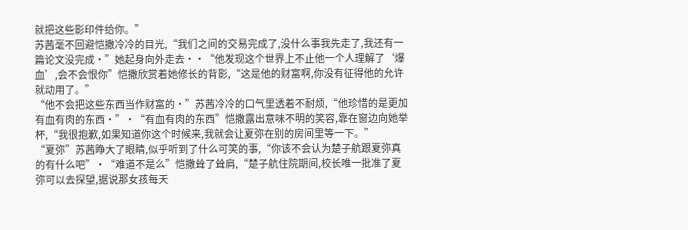就把这些影印件给你。”
苏茜毫不回避恺撒冷冷的目光,“我们之间的交易完成了,没什么事我先走了,我还有一篇论文没完成·”她起身向外走去··“他发现这个世界上不止他一个人理解了‘爆血’,会不会恨你”恺撒欣赏着她修长的背影,“这是他的财富啊,你没有征得他的允许就动用了。”
“他不会把这些东西当作财富的·”苏茜冷冷的口气里透着不耐烦,“他珍惜的是更加有血有肉的东西·”·“有血有肉的东西”恺撒露出意味不明的笑容,靠在窗边向她举杯,“我很抱歉,如果知道你这个时候来,我就会让夏弥在别的房间里等一下。”
“夏弥”苏茜睁大了眼睛,似乎听到了什么可笑的事,“你该不会认为楚子航跟夏弥真的有什么吧”·“难道不是么”恺撒耸了耸肩,“楚子航住院期间,校长唯一批准了夏弥可以去探望,据说那女孩每天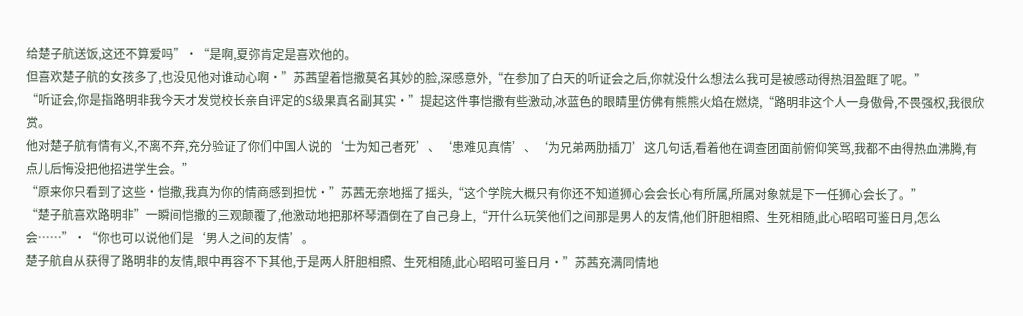给楚子航送饭,这还不算爱吗”·“是啊,夏弥肯定是喜欢他的。
但喜欢楚子航的女孩多了,也没见他对谁动心啊·”苏茜望着恺撒莫名其妙的脸,深感意外,“在参加了白天的听证会之后,你就没什么想法么我可是被感动得热泪盈眶了呢。”
“听证会,你是指路明非我今天才发觉校长亲自评定的S级果真名副其实·”提起这件事恺撒有些激动,冰蓝色的眼睛里仿佛有熊熊火焰在燃烧,“路明非这个人一身傲骨,不畏强权,我很欣赏。
他对楚子航有情有义,不离不弃,充分验证了你们中国人说的‘士为知己者死’、‘患难见真情’、‘为兄弟两肋插刀’这几句话,看着他在调查团面前俯仰笑骂,我都不由得热血沸腾,有点儿后悔没把他招进学生会。”
“原来你只看到了这些·恺撒,我真为你的情商感到担忧·”苏茜无奈地摇了摇头,“这个学院大概只有你还不知道狮心会会长心有所属,所属对象就是下一任狮心会长了。”
“楚子航喜欢路明非”一瞬间恺撒的三观颠覆了,他激动地把那杯琴酒倒在了自己身上,“开什么玩笑他们之间那是男人的友情,他们肝胆相照、生死相随,此心昭昭可鉴日月,怎么会……”·“你也可以说他们是‘男人之间的友情’。
楚子航自从获得了路明非的友情,眼中再容不下其他,于是两人肝胆相照、生死相随,此心昭昭可鉴日月·”苏茜充满同情地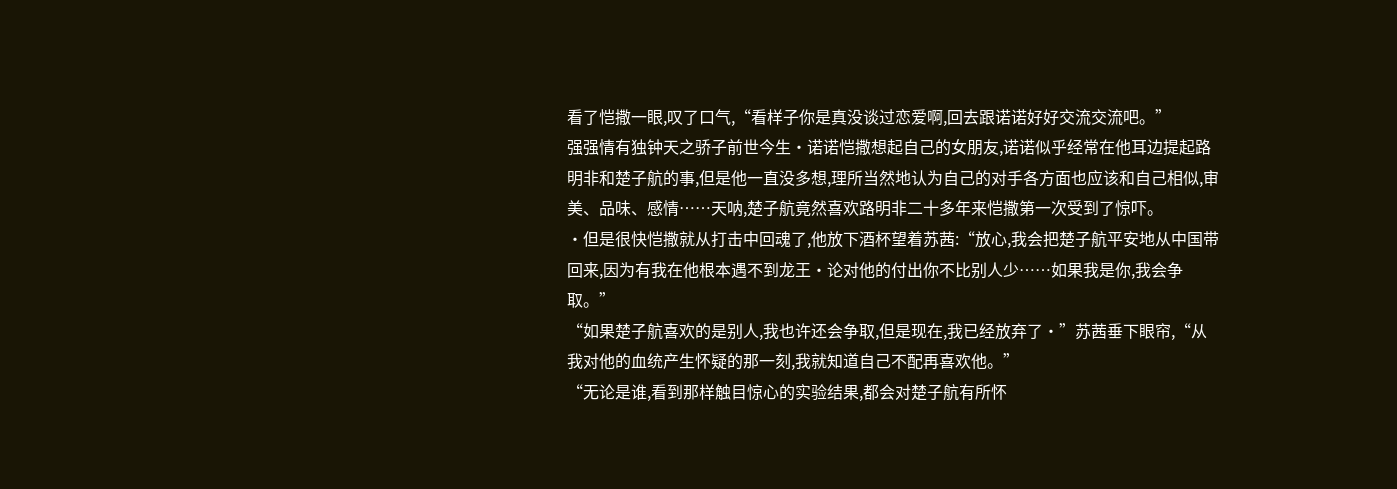看了恺撒一眼,叹了口气,“看样子你是真没谈过恋爱啊,回去跟诺诺好好交流交流吧。”
强强情有独钟天之骄子前世今生·诺诺恺撒想起自己的女朋友,诺诺似乎经常在他耳边提起路明非和楚子航的事,但是他一直没多想,理所当然地认为自己的对手各方面也应该和自己相似,审美、品味、感情……天呐,楚子航竟然喜欢路明非二十多年来恺撒第一次受到了惊吓。
·但是很快恺撒就从打击中回魂了,他放下酒杯望着苏茜:“放心,我会把楚子航平安地从中国带回来,因为有我在他根本遇不到龙王·论对他的付出你不比别人少……如果我是你,我会争取。”
“如果楚子航喜欢的是别人,我也许还会争取,但是现在,我已经放弃了·”苏茜垂下眼帘,“从我对他的血统产生怀疑的那一刻,我就知道自己不配再喜欢他。”
“无论是谁,看到那样触目惊心的实验结果,都会对楚子航有所怀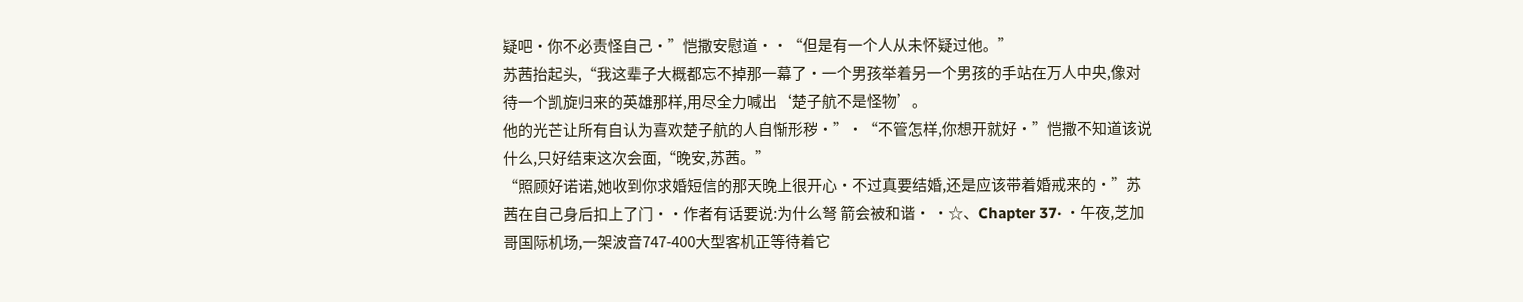疑吧·你不必责怪自己·”恺撒安慰道··“但是有一个人从未怀疑过他。”
苏茜抬起头,“我这辈子大概都忘不掉那一幕了·一个男孩举着另一个男孩的手站在万人中央,像对待一个凯旋归来的英雄那样,用尽全力喊出‘楚子航不是怪物’。
他的光芒让所有自认为喜欢楚子航的人自惭形秽·”·“不管怎样,你想开就好·”恺撒不知道该说什么,只好结束这次会面,“晚安,苏茜。”
“照顾好诺诺,她收到你求婚短信的那天晚上很开心·不过真要结婚,还是应该带着婚戒来的·”苏茜在自己身后扣上了门··作者有话要说:为什么弩 箭会被和谐· ·☆、Chapter 37· ·午夜,芝加哥国际机场,一架波音747-400大型客机正等待着它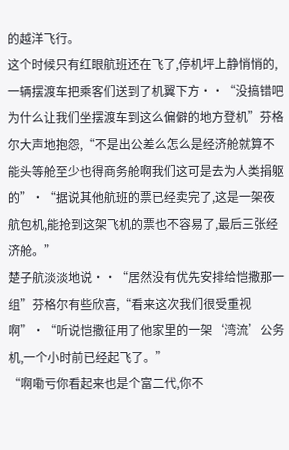的越洋飞行。
这个时候只有红眼航班还在飞了,停机坪上静悄悄的,一辆摆渡车把乘客们送到了机翼下方··“没搞错吧为什么让我们坐摆渡车到这么偏僻的地方登机”芬格尔大声地抱怨,“不是出公差么怎么是经济舱就算不能头等舱至少也得商务舱啊我们这可是去为人类捐躯的”·“据说其他航班的票已经卖完了,这是一架夜航包机,能抢到这架飞机的票也不容易了,最后三张经济舱。”
楚子航淡淡地说··“居然没有优先安排给恺撒那一组”芬格尔有些欣喜,“看来这次我们很受重视啊”·“听说恺撒征用了他家里的一架‘湾流’公务机,一个小时前已经起飞了。”
“啊嘞亏你看起来也是个富二代,你不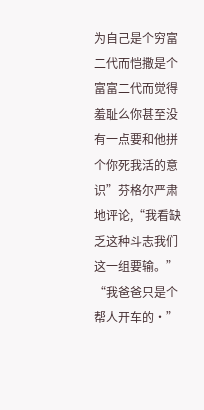为自己是个穷富二代而恺撒是个富富二代而觉得羞耻么你甚至没有一点要和他拼个你死我活的意识”芬格尔严肃地评论,“我看缺乏这种斗志我们这一组要输。”
“我爸爸只是个帮人开车的·”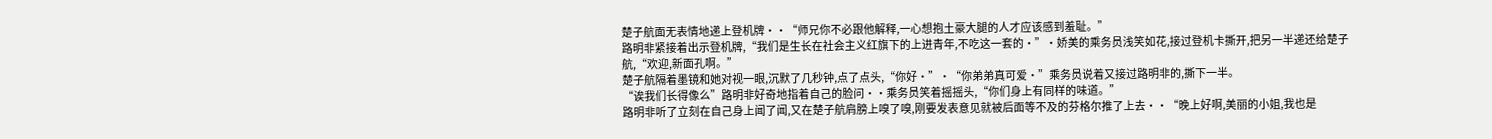楚子航面无表情地递上登机牌··“师兄你不必跟他解释,一心想抱土豪大腿的人才应该感到羞耻。”
路明非紧接着出示登机牌,“我们是生长在社会主义红旗下的上进青年,不吃这一套的·”·娇美的乘务员浅笑如花,接过登机卡撕开,把另一半递还给楚子航,“欢迎,新面孔啊。”
楚子航隔着墨镜和她对视一眼,沉默了几秒钟,点了点头,“你好·”·“你弟弟真可爱·”乘务员说着又接过路明非的,撕下一半。
“诶我们长得像么”路明非好奇地指着自己的脸问··乘务员笑着摇摇头,“你们身上有同样的味道。”
路明非听了立刻在自己身上闻了闻,又在楚子航肩膀上嗅了嗅,刚要发表意见就被后面等不及的芬格尔推了上去··“晚上好啊,美丽的小姐,我也是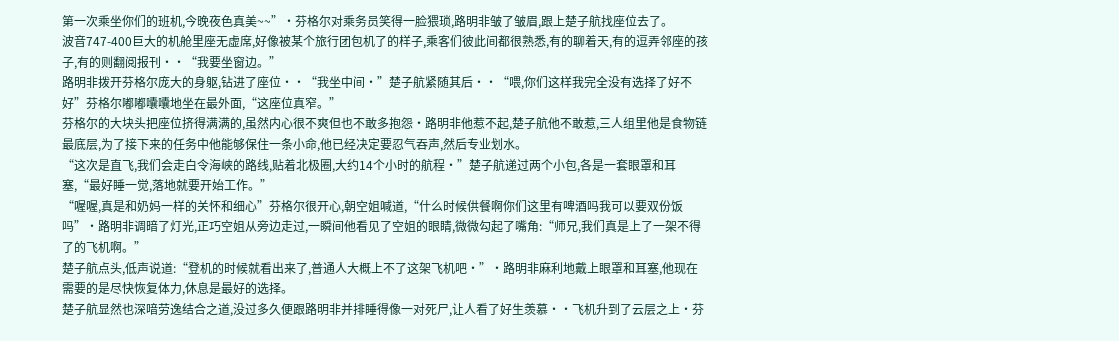第一次乘坐你们的班机,今晚夜色真美~~”·芬格尔对乘务员笑得一脸猥琐,路明非皱了皱眉,跟上楚子航找座位去了。
波音747-400巨大的机舱里座无虚席,好像被某个旅行团包机了的样子,乘客们彼此间都很熟悉,有的聊着天,有的逗弄邻座的孩子,有的则翻阅报刊··“我要坐窗边。”
路明非拨开芬格尔庞大的身躯,钻进了座位··“我坐中间·”楚子航紧随其后··“喂,你们这样我完全没有选择了好不好”芬格尔嘟嘟囔囔地坐在最外面,“这座位真窄。”
芬格尔的大块头把座位挤得满满的,虽然内心很不爽但也不敢多抱怨·路明非他惹不起,楚子航他不敢惹,三人组里他是食物链最底层,为了接下来的任务中他能够保住一条小命,他已经决定要忍气吞声,然后专业划水。
“这次是直飞,我们会走白令海峡的路线,贴着北极圈,大约14个小时的航程·”楚子航递过两个小包,各是一套眼罩和耳塞,“最好睡一觉,落地就要开始工作。”
“喔喔,真是和奶妈一样的关怀和细心”芬格尔很开心,朝空姐喊道,“什么时候供餐啊你们这里有啤酒吗我可以要双份饭吗”·路明非调暗了灯光,正巧空姐从旁边走过,一瞬间他看见了空姐的眼睛,微微勾起了嘴角:“师兄,我们真是上了一架不得了的飞机啊。”
楚子航点头,低声说道:“登机的时候就看出来了,普通人大概上不了这架飞机吧·”·路明非麻利地戴上眼罩和耳塞,他现在需要的是尽快恢复体力,休息是最好的选择。
楚子航显然也深喑劳逸结合之道,没过多久便跟路明非并排睡得像一对死尸,让人看了好生羡慕··飞机升到了云层之上·芬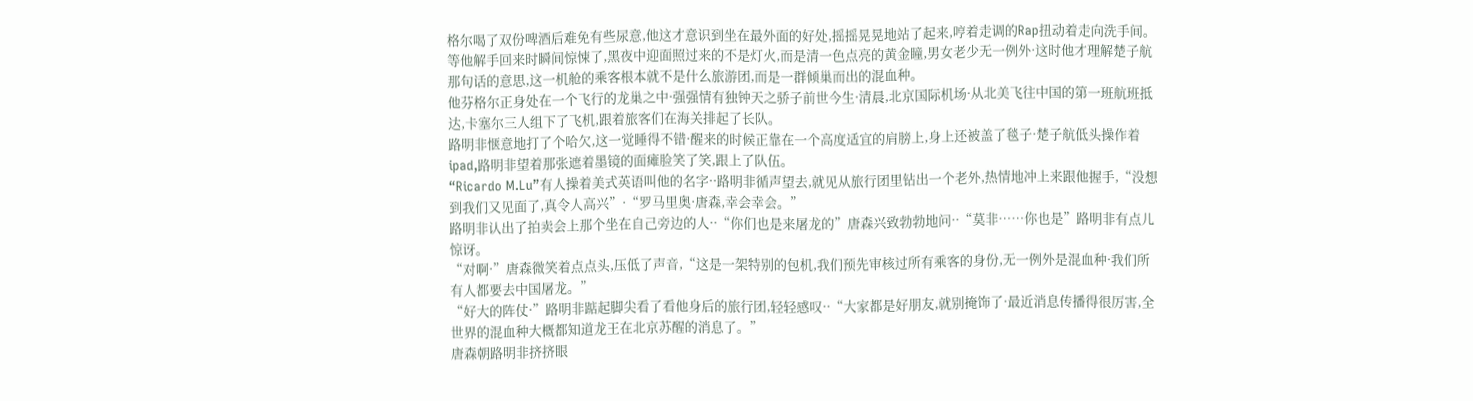格尔喝了双份啤酒后难免有些尿意,他这才意识到坐在最外面的好处,摇摇晃晃地站了起来,哼着走调的Rap扭动着走向洗手间。
等他解手回来时瞬间惊悚了,黑夜中迎面照过来的不是灯火,而是清一色点亮的黄金瞳,男女老少无一例外·这时他才理解楚子航那句话的意思,这一机舱的乘客根本就不是什么旅游团,而是一群倾巢而出的混血种。
他芬格尔正身处在一个飞行的龙巢之中·强强情有独钟天之骄子前世今生·清晨,北京国际机场·从北美飞往中国的第一班航班抵达,卡塞尔三人组下了飞机,跟着旅客们在海关排起了长队。
路明非惬意地打了个哈欠,这一觉睡得不错·醒来的时候正靠在一个高度适宜的肩膀上,身上还被盖了毯子·楚子航低头操作着ipad,路明非望着那张遮着墨镜的面瘫脸笑了笑,跟上了队伍。
“Ricardo M.Lu”有人操着美式英语叫他的名字··路明非循声望去,就见从旅行团里钻出一个老外,热情地冲上来跟他握手,“没想到我们又见面了,真令人高兴”·“罗马里奥·唐森,幸会幸会。”
路明非认出了拍卖会上那个坐在自己旁边的人··“你们也是来屠龙的”唐森兴致勃勃地问··“莫非……你也是”路明非有点儿惊讶。
“对啊·”唐森微笑着点点头,压低了声音,“这是一架特别的包机,我们预先审核过所有乘客的身份,无一例外是混血种·我们所有人都要去中国屠龙。”
“好大的阵仗·”路明非踮起脚尖看了看他身后的旅行团,轻轻感叹··“大家都是好朋友,就别掩饰了·最近消息传播得很厉害,全世界的混血种大概都知道龙王在北京苏醒的消息了。”
唐森朝路明非挤挤眼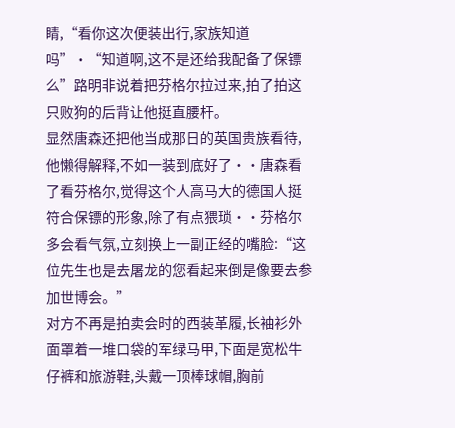睛,“看你这次便装出行,家族知道吗”·“知道啊,这不是还给我配备了保镖么”路明非说着把芬格尔拉过来,拍了拍这只败狗的后背让他挺直腰杆。
显然唐森还把他当成那日的英国贵族看待,他懒得解释,不如一装到底好了··唐森看了看芬格尔,觉得这个人高马大的德国人挺符合保镖的形象,除了有点猥琐··芬格尔多会看气氛,立刻换上一副正经的嘴脸:“这位先生也是去屠龙的您看起来倒是像要去参加世博会。”
对方不再是拍卖会时的西装革履,长袖衫外面罩着一堆口袋的军绿马甲,下面是宽松牛仔裤和旅游鞋,头戴一顶棒球帽,胸前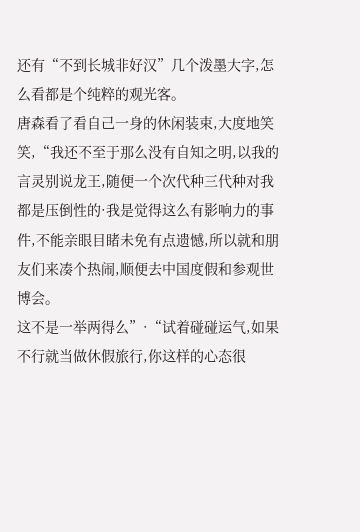还有“不到长城非好汉”几个泼墨大字,怎么看都是个纯粹的观光客。
唐森看了看自己一身的休闲装束,大度地笑笑,“我还不至于那么没有自知之明,以我的言灵别说龙王,随便一个次代种三代种对我都是压倒性的·我是觉得这么有影响力的事件,不能亲眼目睹未免有点遗憾,所以就和朋友们来凑个热闹,顺便去中国度假和参观世博会。
这不是一举两得么”·“试着碰碰运气,如果不行就当做休假旅行,你这样的心态很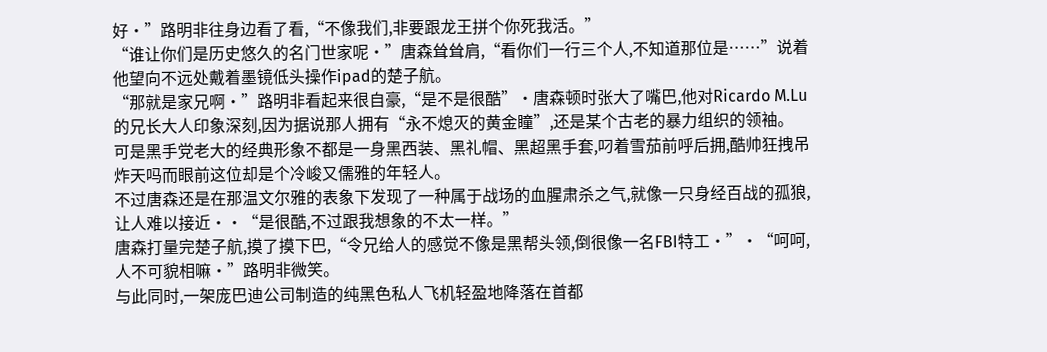好·”路明非往身边看了看,“不像我们,非要跟龙王拼个你死我活。”
“谁让你们是历史悠久的名门世家呢·”唐森耸耸肩,“看你们一行三个人,不知道那位是……”说着他望向不远处戴着墨镜低头操作ipad的楚子航。
“那就是家兄啊·”路明非看起来很自豪,“是不是很酷”·唐森顿时张大了嘴巴,他对Ricardo M.Lu的兄长大人印象深刻,因为据说那人拥有“永不熄灭的黄金瞳”,还是某个古老的暴力组织的领袖。
可是黑手党老大的经典形象不都是一身黑西装、黑礼帽、黑超黑手套,叼着雪茄前呼后拥,酷帅狂拽吊炸天吗而眼前这位却是个冷峻又儒雅的年轻人。
不过唐森还是在那温文尔雅的表象下发现了一种属于战场的血腥肃杀之气,就像一只身经百战的孤狼,让人难以接近··“是很酷,不过跟我想象的不太一样。”
唐森打量完楚子航,摸了摸下巴,“令兄给人的感觉不像是黑帮头领,倒很像一名FBI特工·”·“呵呵,人不可貌相嘛·”路明非微笑。
与此同时,一架庞巴迪公司制造的纯黑色私人飞机轻盈地降落在首都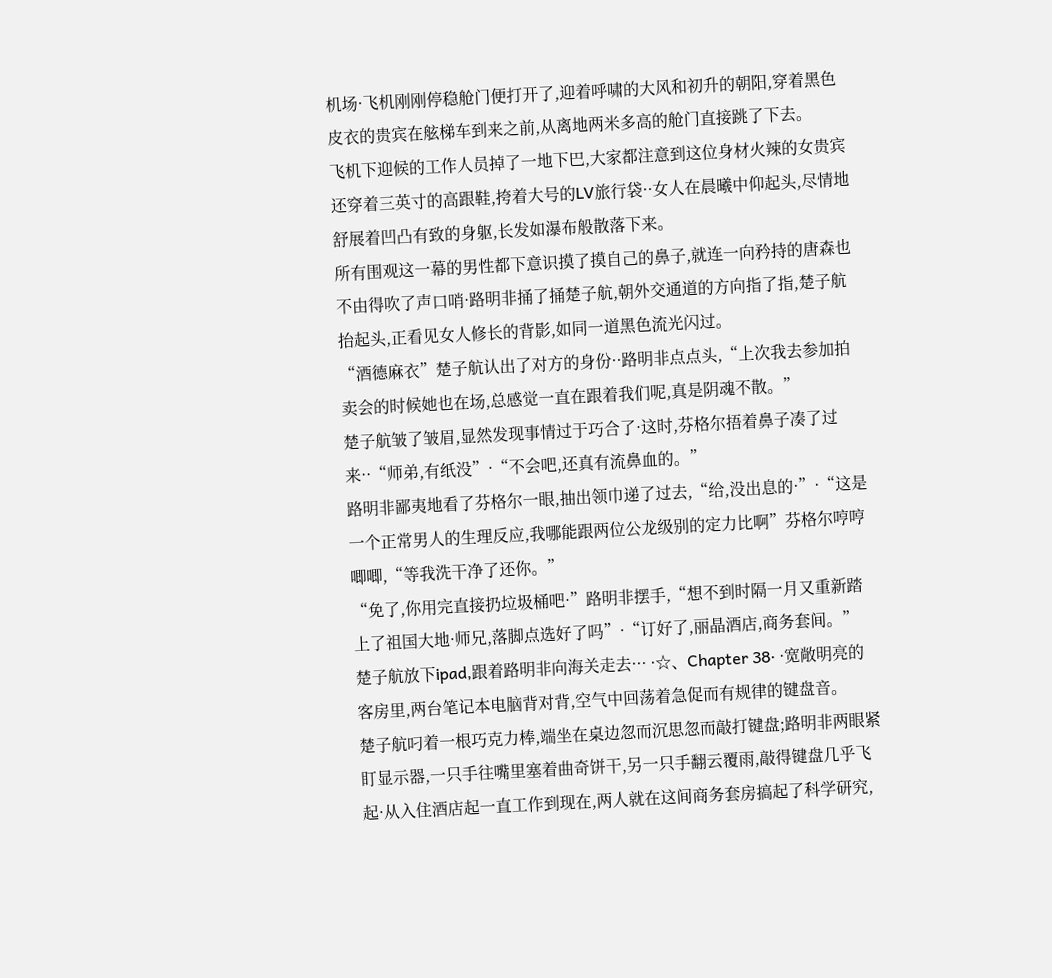机场·飞机刚刚停稳舱门便打开了,迎着呼啸的大风和初升的朝阳,穿着黑色皮衣的贵宾在舷梯车到来之前,从离地两米多高的舱门直接跳了下去。
飞机下迎候的工作人员掉了一地下巴,大家都注意到这位身材火辣的女贵宾还穿着三英寸的高跟鞋,挎着大号的LV旅行袋··女人在晨曦中仰起头,尽情地舒展着凹凸有致的身躯,长发如瀑布般散落下来。
所有围观这一幕的男性都下意识摸了摸自己的鼻子,就连一向矜持的唐森也不由得吹了声口哨·路明非捅了捅楚子航,朝外交通道的方向指了指,楚子航抬起头,正看见女人修长的背影,如同一道黑色流光闪过。
“酒德麻衣”楚子航认出了对方的身份··路明非点点头,“上次我去参加拍卖会的时候她也在场,总感觉一直在跟着我们呢,真是阴魂不散。”
楚子航皱了皱眉,显然发现事情过于巧合了·这时,芬格尔捂着鼻子凑了过来··“师弟,有纸没”·“不会吧,还真有流鼻血的。”
路明非鄙夷地看了芬格尔一眼,抽出领巾递了过去,“给,没出息的·”·“这是一个正常男人的生理反应,我哪能跟两位公龙级别的定力比啊”芬格尔哼哼唧唧,“等我洗干净了还你。”
“免了,你用完直接扔垃圾桶吧·”路明非摆手,“想不到时隔一月又重新踏上了祖国大地·师兄,落脚点选好了吗”·“订好了,丽晶酒店,商务套间。”
楚子航放下ipad,跟着路明非向海关走去··· ·☆、Chapter 38· ·宽敞明亮的客房里,两台笔记本电脑背对背,空气中回荡着急促而有规律的键盘音。
楚子航叼着一根巧克力棒,端坐在桌边忽而沉思忽而敲打键盘;路明非两眼紧盯显示器,一只手往嘴里塞着曲奇饼干,另一只手翻云覆雨,敲得键盘几乎飞起·从入住酒店起一直工作到现在,两人就在这间商务套房搞起了科学研究,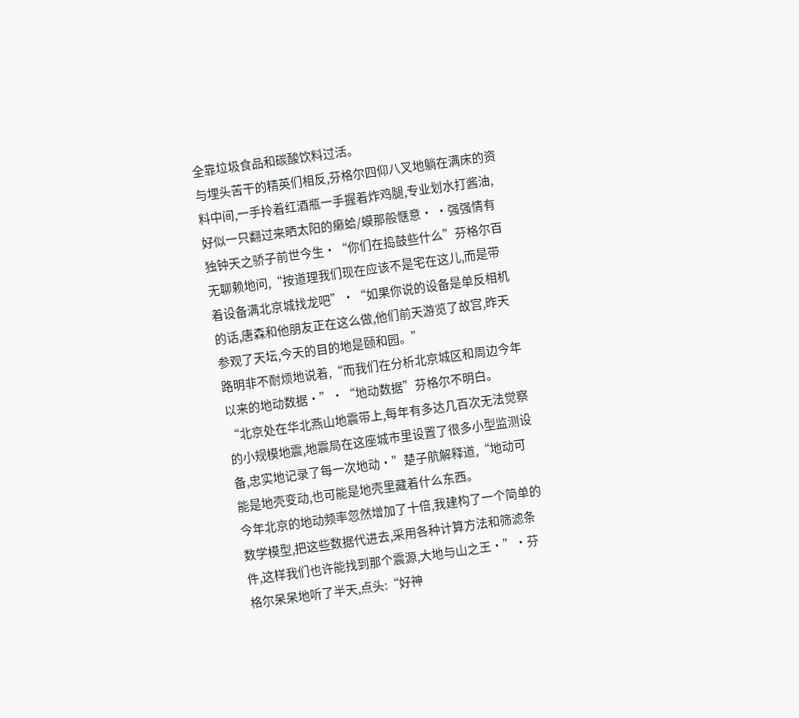全靠垃圾食品和碳酸饮料过活。
与埋头苦干的精英们相反,芬格尔四仰八叉地躺在满床的资料中间,一手拎着红酒瓶一手握着炸鸡腿,专业划水打酱油,好似一只翻过来晒太阳的癞蛤/蟆那般惬意· ·强强情有独钟天之骄子前世今生·“你们在捣鼓些什么”芬格尔百无聊赖地问,“按道理我们现在应该不是宅在这儿,而是带着设备满北京城找龙吧”·“如果你说的设备是单反相机的话,唐森和他朋友正在这么做,他们前天游览了故宫,昨天参观了天坛,今天的目的地是颐和园。”
路明非不耐烦地说着,“而我们在分析北京城区和周边今年以来的地动数据·”·“地动数据”芬格尔不明白。
“北京处在华北燕山地震带上,每年有多达几百次无法觉察的小规模地震,地震局在这座城市里设置了很多小型监测设备,忠实地记录了每一次地动·”楚子航解释道,“地动可能是地壳变动,也可能是地壳里藏着什么东西。
今年北京的地动频率忽然增加了十倍,我建构了一个简单的数学模型,把这些数据代进去,采用各种计算方法和筛滤条件,这样我们也许能找到那个震源,大地与山之王·”·芬格尔呆呆地听了半天,点头:“好神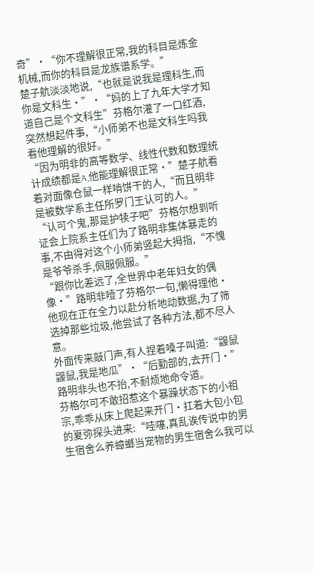奇”·“你不理解很正常,我的科目是炼金机械,而你的科目是龙族谱系学。”
楚子航淡淡地说,“也就是说我是理科生,而你是文科生·”·“妈的上了九年大学才知道自己是个文科生”芬格尔灌了一口红酒,突然想起件事,“小师弟不也是文科生吗我看他理解的很好。”
“因为明非的高等数学、线性代数和数理统计成绩都是A,他能理解很正常·”楚子航看着对面像仓鼠一样啃饼干的人,“而且明非是被数学系主任所罗门王认可的人。”
“认可个鬼,那是护犊子吧”芬格尔想到听证会上院系主任们为了路明非集体暴走的事,不由得对这个小师弟竖起大拇指,“不愧是爷爷杀手,佩服佩服。”
“跟你比差远了,全世界中老年妇女的偶像·”路明非噎了芬格尔一句,懒得理他·他现在正在全力以赴分析地动数据,为了筛选掉那些垃圾,他尝试了各种方法,都不尽人意。
外面传来敲门声,有人捏着嗓子叫道:“鼹鼠鼹鼠,我是地瓜”·“后勤部的,去开门·”路明非头也不抬,不耐烦地命令道。
芬格尔可不敢招惹这个暴躁状态下的小祖宗,乖乖从床上爬起来开门·扛着大包小包的夏弥探头进来:“哇噻,真乱诶传说中的男生宿舍么养蟑螂当宠物的男生宿舍么我可以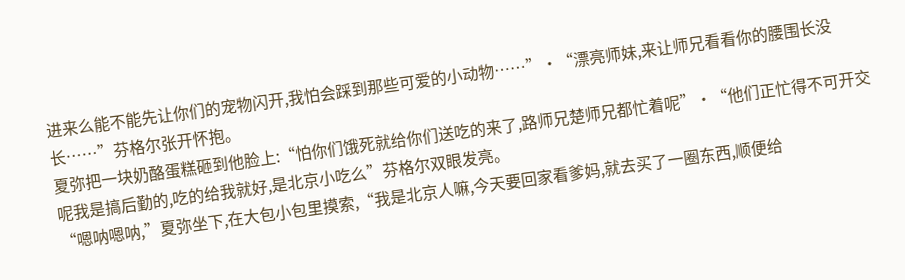进来么能不能先让你们的宠物闪开,我怕会踩到那些可爱的小动物……”·“漂亮师妹,来让师兄看看你的腰围长没长……”芬格尔张开怀抱。
夏弥把一块奶酪蛋糕砸到他脸上:“怕你们饿死就给你们送吃的来了,路师兄楚师兄都忙着呢”·“他们正忙得不可开交呢我是搞后勤的,吃的给我就好,是北京小吃么”芬格尔双眼发亮。
“嗯呐嗯呐,”夏弥坐下,在大包小包里摸索,“我是北京人嘛,今天要回家看爹妈,就去买了一圈东西,顺便给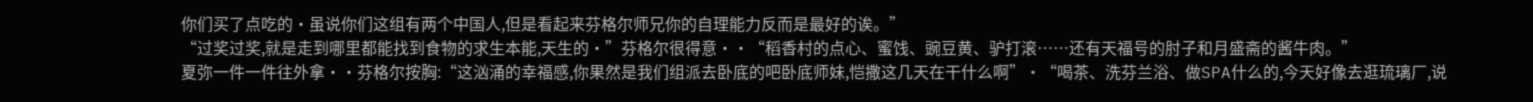你们买了点吃的·虽说你们这组有两个中国人,但是看起来芬格尔师兄你的自理能力反而是最好的诶。”
“过奖过奖,就是走到哪里都能找到食物的求生本能,天生的·”芬格尔很得意··“稻香村的点心、蜜饯、豌豆黄、驴打滚……还有天福号的肘子和月盛斋的酱牛肉。”
夏弥一件一件往外拿··芬格尔按胸:“这汹涌的幸福感,你果然是我们组派去卧底的吧卧底师妹,恺撒这几天在干什么啊”·“喝茶、洗芬兰浴、做SPA什么的,今天好像去逛琉璃厂,说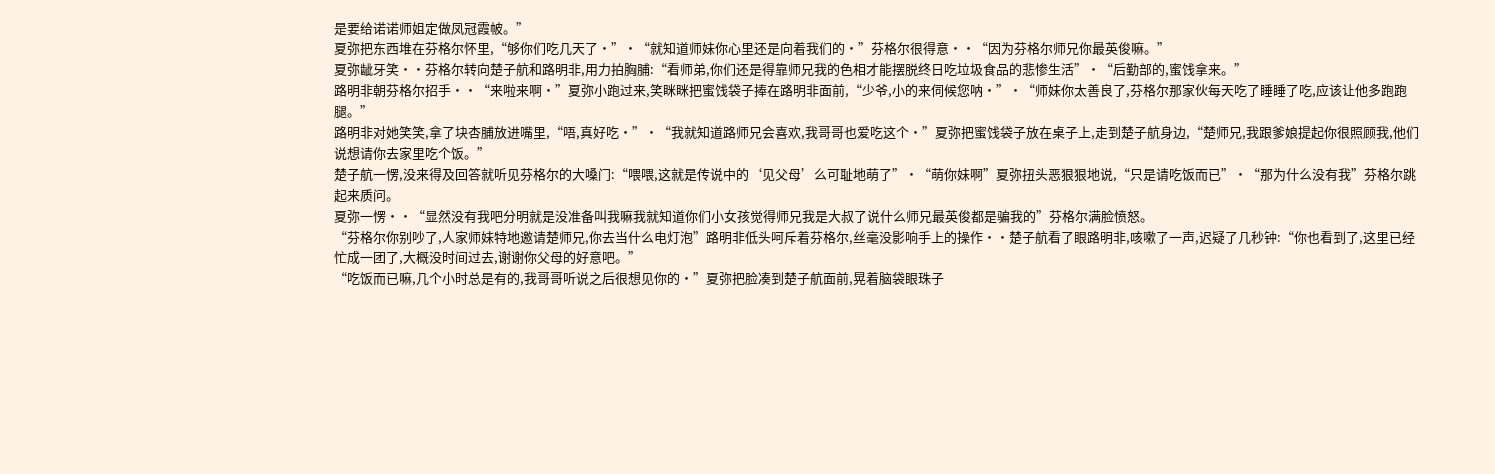是要给诺诺师姐定做凤冠霞帔。”
夏弥把东西堆在芬格尔怀里,“够你们吃几天了·”·“就知道师妹你心里还是向着我们的·”芬格尔很得意··“因为芬格尔师兄你最英俊嘛。”
夏弥龇牙笑··芬格尔转向楚子航和路明非,用力拍胸脯:“看师弟,你们还是得靠师兄我的色相才能摆脱终日吃垃圾食品的悲惨生活”·“后勤部的,蜜饯拿来。”
路明非朝芬格尔招手··“来啦来啊·”夏弥小跑过来,笑眯眯把蜜饯袋子捧在路明非面前,“少爷,小的来伺候您呐·”·“师妹你太善良了,芬格尔那家伙每天吃了睡睡了吃,应该让他多跑跑腿。”
路明非对她笑笑,拿了块杏脯放进嘴里,“唔,真好吃·”·“我就知道路师兄会喜欢,我哥哥也爱吃这个·”夏弥把蜜饯袋子放在桌子上,走到楚子航身边,“楚师兄,我跟爹娘提起你很照顾我,他们说想请你去家里吃个饭。”
楚子航一愣,没来得及回答就听见芬格尔的大嗓门:“喂喂,这就是传说中的‘见父母’么可耻地萌了”·“萌你妹啊”夏弥扭头恶狠狠地说,“只是请吃饭而已”·“那为什么没有我”芬格尔跳起来质问。
夏弥一愣··“显然没有我吧分明就是没准备叫我嘛我就知道你们小女孩觉得师兄我是大叔了说什么师兄最英俊都是骗我的”芬格尔满脸愤怒。
“芬格尔你别吵了,人家师妹特地邀请楚师兄,你去当什么电灯泡”路明非低头呵斥着芬格尔,丝毫没影响手上的操作··楚子航看了眼路明非,咳嗽了一声,迟疑了几秒钟:“你也看到了,这里已经忙成一团了,大概没时间过去,谢谢你父母的好意吧。”
“吃饭而已嘛,几个小时总是有的,我哥哥听说之后很想见你的·”夏弥把脸凑到楚子航面前,晃着脑袋眼珠子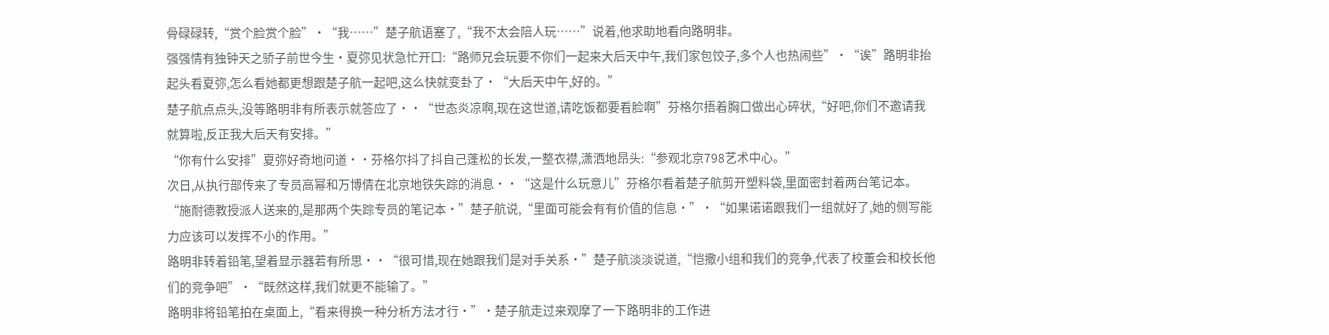骨碌碌转,“赏个脸赏个脸”·“我……”楚子航语塞了,“我不太会陪人玩……”说着,他求助地看向路明非。
强强情有独钟天之骄子前世今生·夏弥见状急忙开口:“路师兄会玩要不你们一起来大后天中午,我们家包饺子,多个人也热闹些”·“诶”路明非抬起头看夏弥,怎么看她都更想跟楚子航一起吧,这么快就变卦了·“大后天中午,好的。”
楚子航点点头,没等路明非有所表示就答应了··“世态炎凉啊,现在这世道,请吃饭都要看脸啊”芬格尔捂着胸口做出心碎状,“好吧,你们不邀请我就算啦,反正我大后天有安排。”
“你有什么安排”夏弥好奇地问道··芬格尔抖了抖自己蓬松的长发,一整衣襟,潇洒地昂头:“参观北京798艺术中心。”
次日,从执行部传来了专员高幂和万博倩在北京地铁失踪的消息··“这是什么玩意儿”芬格尔看着楚子航剪开塑料袋,里面密封着两台笔记本。
“施耐德教授派人送来的,是那两个失踪专员的笔记本·”楚子航说,“里面可能会有有价值的信息·”·“如果诺诺跟我们一组就好了,她的侧写能力应该可以发挥不小的作用。”
路明非转着铅笔,望着显示器若有所思··“很可惜,现在她跟我们是对手关系·”楚子航淡淡说道,“恺撒小组和我们的竞争,代表了校董会和校长他们的竞争吧”·“既然这样,我们就更不能输了。”
路明非将铅笔拍在桌面上,“看来得换一种分析方法才行·”·楚子航走过来观摩了一下路明非的工作进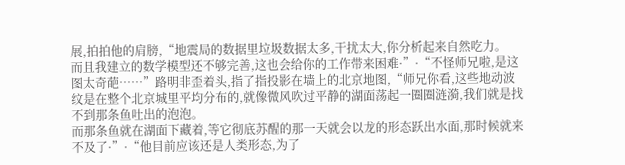展,拍拍他的肩膀,“地震局的数据里垃圾数据太多,干扰太大,你分析起来自然吃力。
而且我建立的数学模型还不够完善,这也会给你的工作带来困难·”·“不怪师兄啦,是这图太奇葩……”路明非歪着头,指了指投影在墙上的北京地图,“师兄你看,这些地动波纹是在整个北京城里平均分布的,就像微风吹过平静的湖面荡起一圈圈涟漪,我们就是找不到那条鱼吐出的泡泡。
而那条鱼就在湖面下藏着,等它彻底苏醒的那一天就会以龙的形态跃出水面,那时候就来不及了·”·“他目前应该还是人类形态,为了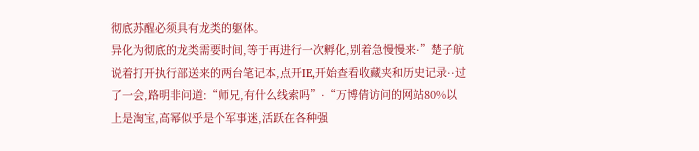彻底苏醒必须具有龙类的躯体。
异化为彻底的龙类需要时间,等于再进行一次孵化,别着急慢慢来·”楚子航说着打开执行部送来的两台笔记本,点开IE,开始查看收藏夹和历史记录··过了一会,路明非问道:“师兄,有什么线索吗”·“万博倩访问的网站80%以上是淘宝,高幂似乎是个军事迷,活跃在各种强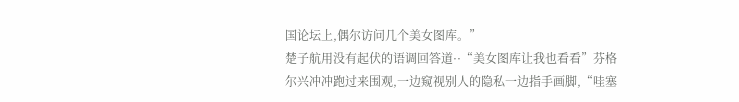国论坛上,偶尔访问几个美女图库。”
楚子航用没有起伏的语调回答道··“美女图库让我也看看”芬格尔兴冲冲跑过来围观,一边窥视别人的隐私一边指手画脚,“哇塞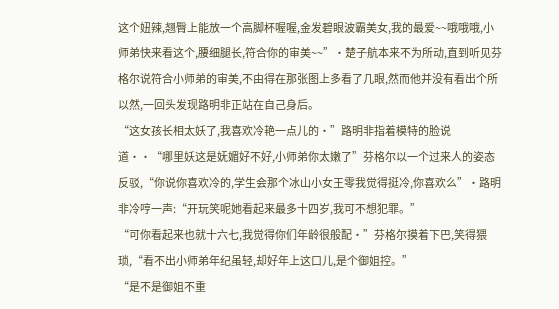这个妞辣,翘臀上能放一个高脚杯喔喔,金发碧眼波霸美女,我的最爱~~哦哦哦,小师弟快来看这个,腰细腿长,符合你的审美~~”·楚子航本来不为所动,直到听见芬格尔说符合小师弟的审美,不由得在那张图上多看了几眼,然而他并没有看出个所以然,一回头发现路明非正站在自己身后。
“这女孩长相太妖了,我喜欢冷艳一点儿的·”路明非指着模特的脸说道··“哪里妖这是妩媚好不好,小师弟你太嫩了”芬格尔以一个过来人的姿态反驳,“你说你喜欢冷的,学生会那个冰山小女王零我觉得挺冷,你喜欢么”·路明非冷哼一声:“开玩笑呢她看起来最多十四岁,我可不想犯罪。”
“可你看起来也就十六七,我觉得你们年龄很般配·”芬格尔摸着下巴,笑得猥琐,“看不出小师弟年纪虽轻,却好年上这口儿,是个御姐控。”
“是不是御姐不重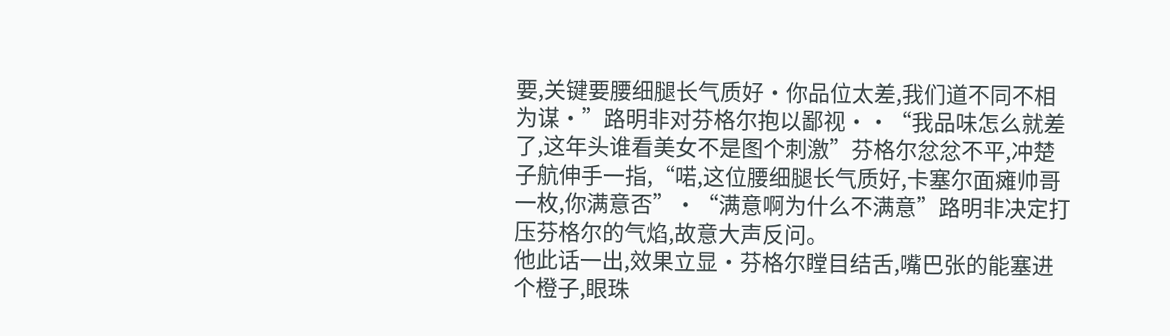要,关键要腰细腿长气质好·你品位太差,我们道不同不相为谋·”路明非对芬格尔抱以鄙视··“我品味怎么就差了,这年头谁看美女不是图个刺激”芬格尔忿忿不平,冲楚子航伸手一指,“喏,这位腰细腿长气质好,卡塞尔面瘫帅哥一枚,你满意否”·“满意啊为什么不满意”路明非决定打压芬格尔的气焰,故意大声反问。
他此话一出,效果立显·芬格尔瞠目结舌,嘴巴张的能塞进个橙子,眼珠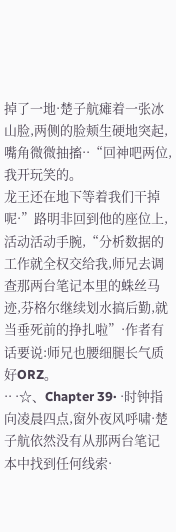掉了一地·楚子航瘫着一张冰山脸,两侧的脸颊生硬地突起,嘴角微微抽搐··“回神吧两位,我开玩笑的。
龙王还在地下等着我们干掉呢·”路明非回到他的座位上,活动活动手腕,“分析数据的工作就全权交给我,师兄去调查那两台笔记本里的蛛丝马迹,芬格尔继续划水搞后勤,就当垂死前的挣扎啦”·作者有话要说:师兄也腰细腿长气质好ORZ。
·· ·☆、Chapter 39· ·时钟指向凌晨四点,窗外夜风呼啸·楚子航依然没有从那两台笔记本中找到任何线索·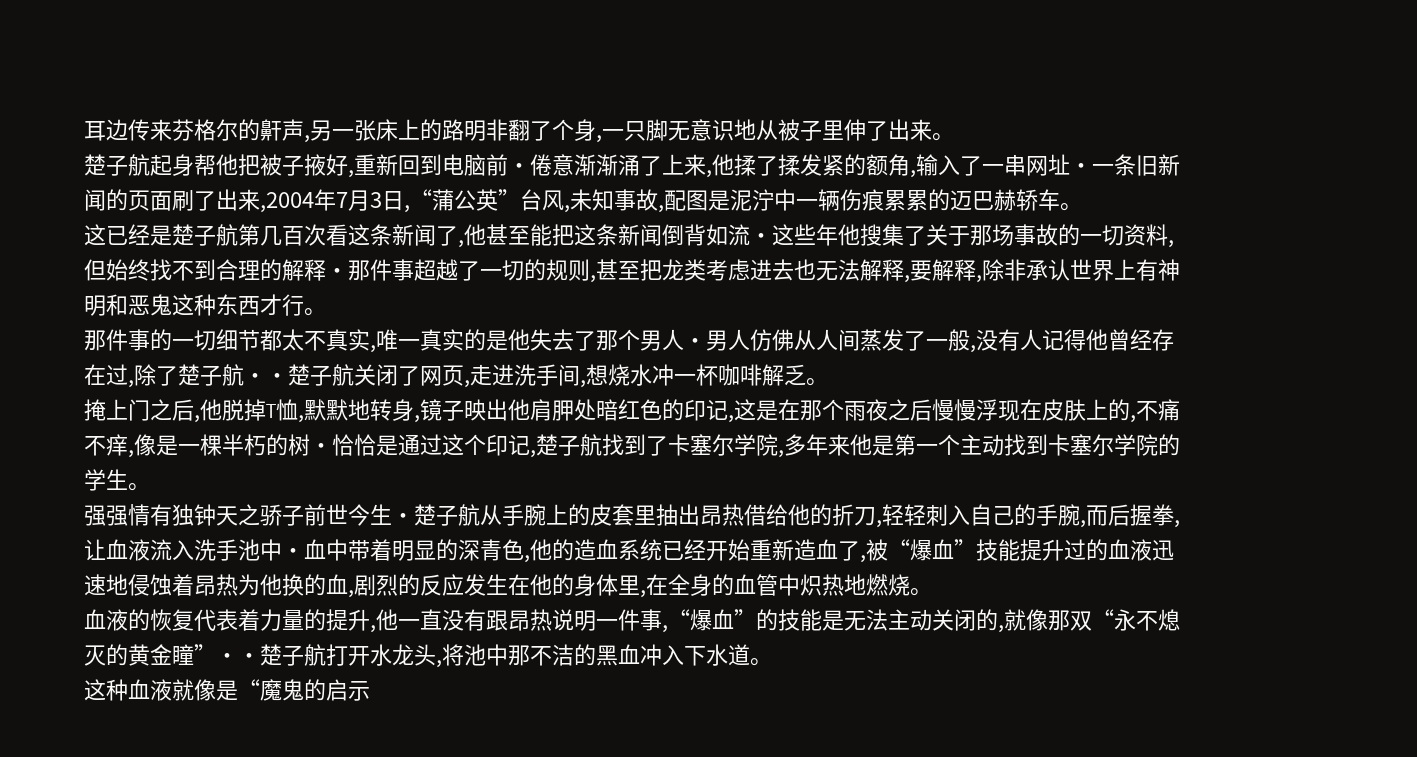耳边传来芬格尔的鼾声,另一张床上的路明非翻了个身,一只脚无意识地从被子里伸了出来。
楚子航起身帮他把被子掖好,重新回到电脑前·倦意渐渐涌了上来,他揉了揉发紧的额角,输入了一串网址·一条旧新闻的页面刷了出来,2004年7月3日,“蒲公英”台风,未知事故,配图是泥泞中一辆伤痕累累的迈巴赫轿车。
这已经是楚子航第几百次看这条新闻了,他甚至能把这条新闻倒背如流·这些年他搜集了关于那场事故的一切资料,但始终找不到合理的解释·那件事超越了一切的规则,甚至把龙类考虑进去也无法解释,要解释,除非承认世界上有神明和恶鬼这种东西才行。
那件事的一切细节都太不真实,唯一真实的是他失去了那个男人·男人仿佛从人间蒸发了一般,没有人记得他曾经存在过,除了楚子航··楚子航关闭了网页,走进洗手间,想烧水冲一杯咖啡解乏。
掩上门之后,他脱掉T恤,默默地转身,镜子映出他肩胛处暗红色的印记,这是在那个雨夜之后慢慢浮现在皮肤上的,不痛不痒,像是一棵半朽的树·恰恰是通过这个印记,楚子航找到了卡塞尔学院,多年来他是第一个主动找到卡塞尔学院的学生。
强强情有独钟天之骄子前世今生·楚子航从手腕上的皮套里抽出昂热借给他的折刀,轻轻刺入自己的手腕,而后握拳,让血液流入洗手池中·血中带着明显的深青色,他的造血系统已经开始重新造血了,被“爆血”技能提升过的血液迅速地侵蚀着昂热为他换的血,剧烈的反应发生在他的身体里,在全身的血管中炽热地燃烧。
血液的恢复代表着力量的提升,他一直没有跟昂热说明一件事,“爆血”的技能是无法主动关闭的,就像那双“永不熄灭的黄金瞳”··楚子航打开水龙头,将池中那不洁的黑血冲入下水道。
这种血液就像是“魔鬼的启示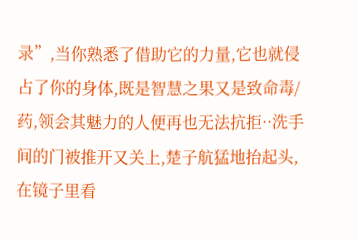录”,当你熟悉了借助它的力量,它也就侵占了你的身体,既是智慧之果又是致命毒/药,领会其魅力的人便再也无法抗拒··洗手间的门被推开又关上,楚子航猛地抬起头,在镜子里看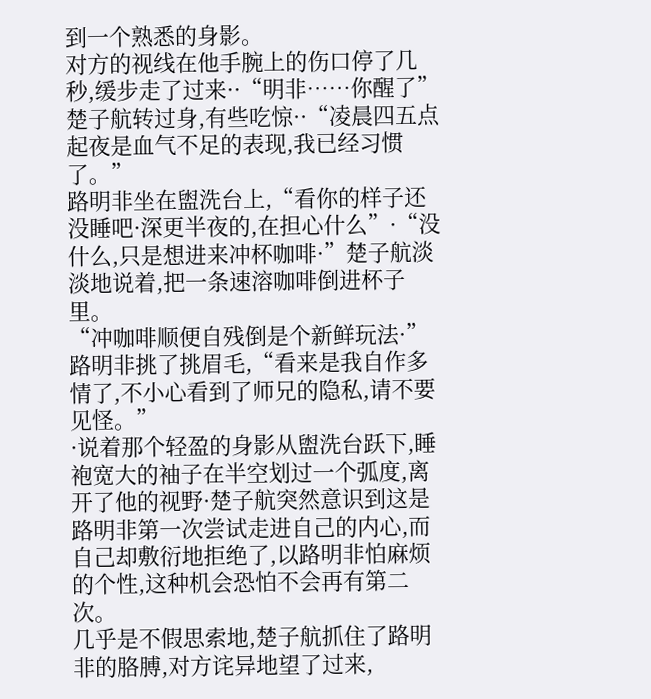到一个熟悉的身影。
对方的视线在他手腕上的伤口停了几秒,缓步走了过来··“明非……你醒了”楚子航转过身,有些吃惊··“凌晨四五点起夜是血气不足的表现,我已经习惯了。”
路明非坐在盥洗台上,“看你的样子还没睡吧·深更半夜的,在担心什么”·“没什么,只是想进来冲杯咖啡·”楚子航淡淡地说着,把一条速溶咖啡倒进杯子里。
“冲咖啡顺便自残倒是个新鲜玩法·”路明非挑了挑眉毛,“看来是我自作多情了,不小心看到了师兄的隐私,请不要见怪。”
·说着那个轻盈的身影从盥洗台跃下,睡袍宽大的袖子在半空划过一个弧度,离开了他的视野·楚子航突然意识到这是路明非第一次尝试走进自己的内心,而自己却敷衍地拒绝了,以路明非怕麻烦的个性,这种机会恐怕不会再有第二次。
几乎是不假思索地,楚子航抓住了路明非的胳膊,对方诧异地望了过来,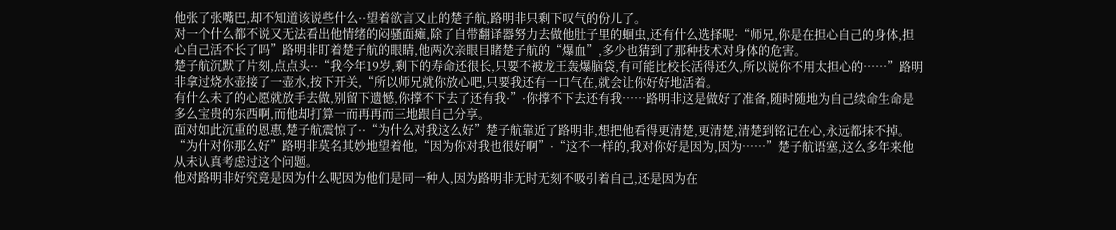他张了张嘴巴,却不知道该说些什么··望着欲言又止的楚子航,路明非只剩下叹气的份儿了。
对一个什么都不说又无法看出他情绪的闷骚面瘫,除了自带翻译器努力去做他肚子里的蛔虫,还有什么选择呢·“师兄,你是在担心自己的身体,担心自己活不长了吗”路明非盯着楚子航的眼睛,他两次亲眼目睹楚子航的“爆血”,多少也猜到了那种技术对身体的危害。
楚子航沉默了片刻,点点头··“我今年19岁,剩下的寿命还很长,只要不被龙王轰爆脑袋,有可能比校长活得还久,所以说你不用太担心的……”路明非拿过烧水壶接了一壶水,按下开关,“所以师兄就你放心吧,只要我还有一口气在,就会让你好好地活着。
有什么未了的心愿就放手去做,别留下遗憾,你撑不下去了还有我·”·你撑不下去还有我……路明非这是做好了准备,随时随地为自己续命生命是多么宝贵的东西啊,而他却打算一而再再而三地跟自己分享。
面对如此沉重的恩惠,楚子航震惊了··“为什么对我这么好”楚子航靠近了路明非,想把他看得更清楚,更清楚,清楚到铭记在心,永远都抹不掉。
“为什对你那么好”路明非莫名其妙地望着他,“因为你对我也很好啊”·“这不一样的,我对你好是因为,因为……”楚子航语塞,这么多年来他从未认真考虑过这个问题。
他对路明非好究竟是因为什么呢因为他们是同一种人,因为路明非无时无刻不吸引着自己,还是因为在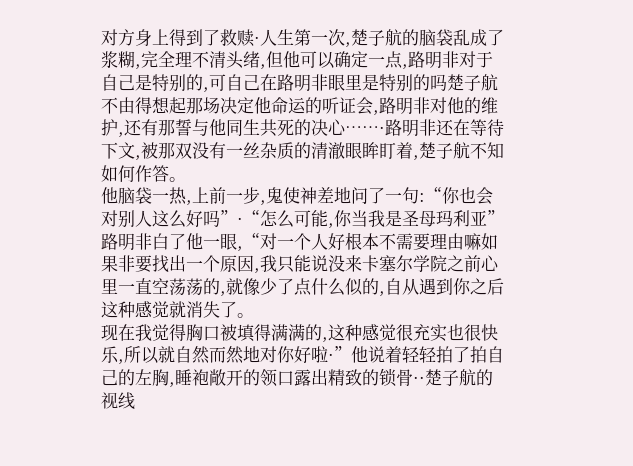对方身上得到了救赎·人生第一次,楚子航的脑袋乱成了浆糊,完全理不清头绪,但他可以确定一点,路明非对于自己是特别的,可自己在路明非眼里是特别的吗楚子航不由得想起那场决定他命运的听证会,路明非对他的维护,还有那誓与他同生共死的决心……·路明非还在等待下文,被那双没有一丝杂质的清澈眼眸盯着,楚子航不知如何作答。
他脑袋一热,上前一步,鬼使神差地问了一句:“你也会对别人这么好吗”·“怎么可能,你当我是圣母玛利亚”路明非白了他一眼,“对一个人好根本不需要理由嘛如果非要找出一个原因,我只能说没来卡塞尔学院之前心里一直空荡荡的,就像少了点什么似的,自从遇到你之后这种感觉就消失了。
现在我觉得胸口被填得满满的,这种感觉很充实也很快乐,所以就自然而然地对你好啦·”他说着轻轻拍了拍自己的左胸,睡袍敞开的领口露出精致的锁骨··楚子航的视线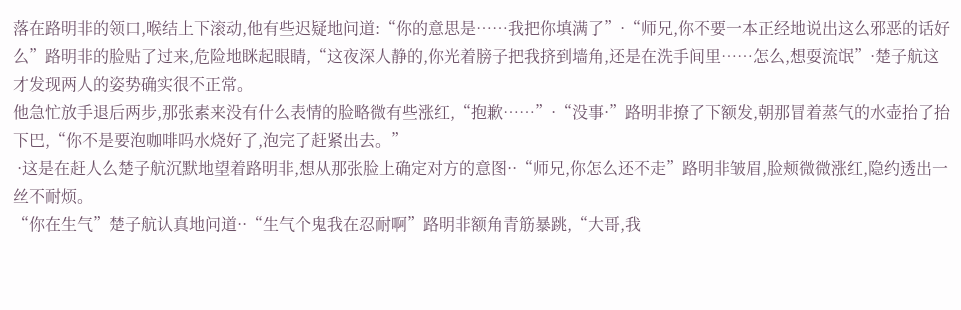落在路明非的领口,喉结上下滚动,他有些迟疑地问道:“你的意思是……我把你填满了”·“师兄,你不要一本正经地说出这么邪恶的话好么”路明非的脸贴了过来,危险地眯起眼睛,“这夜深人静的,你光着膀子把我挤到墙角,还是在洗手间里……怎么,想耍流氓”·楚子航这才发现两人的姿势确实很不正常。
他急忙放手退后两步,那张素来没有什么表情的脸略微有些涨红,“抱歉……”·“没事·”路明非撩了下额发,朝那冒着蒸气的水壶抬了抬下巴,“你不是要泡咖啡吗水烧好了,泡完了赶紧出去。”
 ·这是在赶人么楚子航沉默地望着路明非,想从那张脸上确定对方的意图··“师兄,你怎么还不走”路明非皱眉,脸颊微微涨红,隐约透出一丝不耐烦。
“你在生气”楚子航认真地问道··“生气个鬼我在忍耐啊”路明非额角青筋暴跳,“大哥,我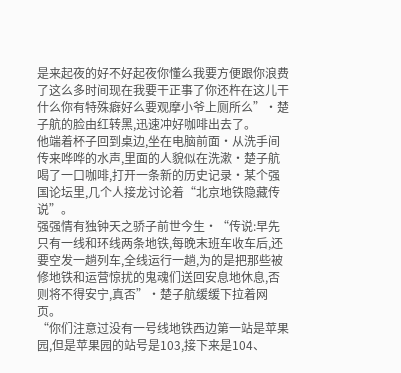是来起夜的好不好起夜你懂么我要方便跟你浪费了这么多时间现在我要干正事了你还杵在这儿干什么你有特殊癖好么要观摩小爷上厕所么”·楚子航的脸由红转黑,迅速冲好咖啡出去了。
他端着杯子回到桌边,坐在电脑前面·从洗手间传来哗哗的水声,里面的人貌似在洗漱·楚子航喝了一口咖啡,打开一条新的历史记录·某个强国论坛里,几个人接龙讨论着“北京地铁隐藏传说”。
强强情有独钟天之骄子前世今生·“传说:早先只有一线和环线两条地铁,每晚末班车收车后,还要空发一趟列车,全线运行一趟,为的是把那些被修地铁和运营惊扰的鬼魂们送回安息地休息,否则将不得安宁,真否”·楚子航缓缓下拉着网页。
“你们注意过没有一号线地铁西边第一站是苹果园,但是苹果园的站号是103,接下来是104、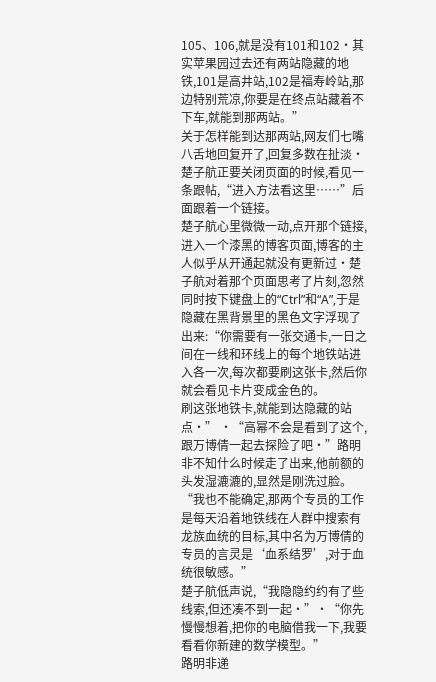105、106,就是没有101和102·其实苹果园过去还有两站隐藏的地铁,101是高井站,102是福寿岭站,那边特别荒凉,你要是在终点站藏着不下车,就能到那两站。”
关于怎样能到达那两站,网友们七嘴八舌地回复开了,回复多数在扯淡·楚子航正要关闭页面的时候,看见一条跟帖,“进入方法看这里……”后面跟着一个链接。
楚子航心里微微一动,点开那个链接,进入一个漆黑的博客页面,博客的主人似乎从开通起就没有更新过·楚子航对着那个页面思考了片刻,忽然同时按下键盘上的“Ctrl”和“A”,于是隐藏在黑背景里的黑色文字浮现了出来:“你需要有一张交通卡,一日之间在一线和环线上的每个地铁站进入各一次,每次都要刷这张卡,然后你就会看见卡片变成金色的。
刷这张地铁卡,就能到达隐藏的站点·” ·“高幂不会是看到了这个,跟万博倩一起去探险了吧·”路明非不知什么时候走了出来,他前额的头发湿漉漉的,显然是刚洗过脸。
“我也不能确定,那两个专员的工作是每天沿着地铁线在人群中搜索有龙族血统的目标,其中名为万博倩的专员的言灵是‘血系结罗’,对于血统很敏感。”
楚子航低声说,“我隐隐约约有了些线索,但还凑不到一起·”·“你先慢慢想着,把你的电脑借我一下,我要看看你新建的数学模型。”
路明非递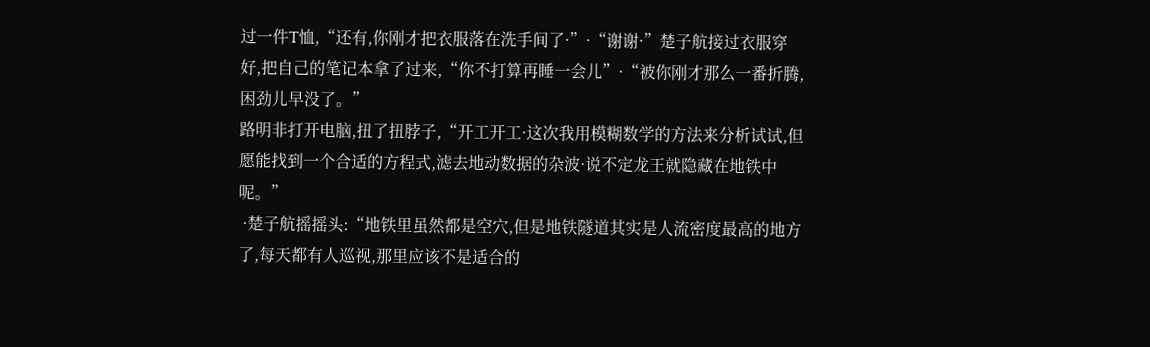过一件T恤,“还有,你刚才把衣服落在洗手间了·”·“谢谢·”楚子航接过衣服穿好,把自己的笔记本拿了过来,“你不打算再睡一会儿”·“被你刚才那么一番折腾,困劲儿早没了。”
路明非打开电脑,扭了扭脖子,“开工开工·这次我用模糊数学的方法来分析试试,但愿能找到一个合适的方程式,滤去地动数据的杂波·说不定龙王就隐藏在地铁中呢。”
 ·楚子航摇摇头:“地铁里虽然都是空穴,但是地铁隧道其实是人流密度最高的地方了,每天都有人巡视,那里应该不是适合的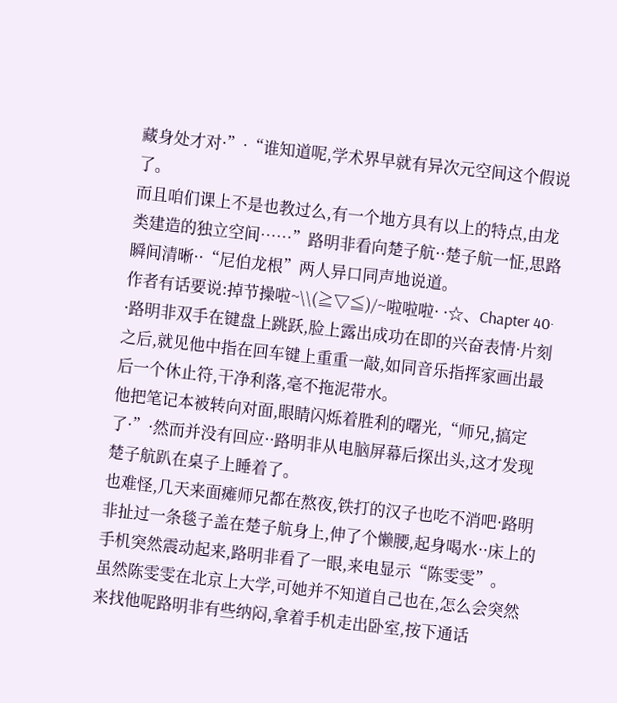藏身处才对·”·“谁知道呢,学术界早就有异次元空间这个假说了。
而且咱们课上不是也教过么,有一个地方具有以上的特点,由龙类建造的独立空间……”路明非看向楚子航··楚子航一怔,思路瞬间清晰··“尼伯龙根”两人异口同声地说道。
作者有话要说:掉节操啦~\\(≧▽≦)/~啦啦啦· ·☆、Chapter 40· ·路明非双手在键盘上跳跃,脸上露出成功在即的兴奋表情·片刻之后,就见他中指在回车键上重重一敲,如同音乐指挥家画出最后一个休止符,干净利落,毫不拖泥带水。
他把笔记本被转向对面,眼睛闪烁着胜利的曙光,“师兄,搞定了·”·然而并没有回应··路明非从电脑屏幕后探出头,这才发现楚子航趴在桌子上睡着了。
也难怪,几天来面瘫师兄都在熬夜,铁打的汉子也吃不消吧·路明非扯过一条毯子盖在楚子航身上,伸了个懒腰,起身喝水··床上的手机突然震动起来,路明非看了一眼,来电显示“陈雯雯”。
虽然陈雯雯在北京上大学,可她并不知道自己也在,怎么会突然来找他呢路明非有些纳闷,拿着手机走出卧室,按下通话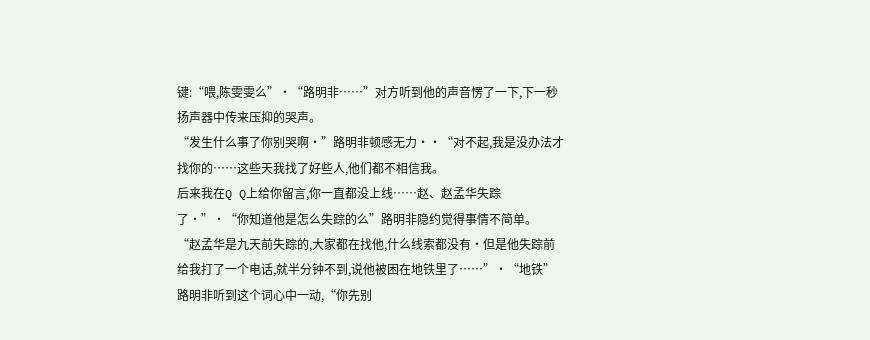键:“喂,陈雯雯么”·“路明非……”对方听到他的声音愣了一下,下一秒扬声器中传来压抑的哭声。
“发生什么事了你别哭啊·”路明非顿感无力··“对不起,我是没办法才找你的……这些天我找了好些人,他们都不相信我。
后来我在Q Q上给你留言,你一直都没上线……赵、赵孟华失踪了·”·“你知道他是怎么失踪的么”路明非隐约觉得事情不简单。
“赵孟华是九天前失踪的,大家都在找他,什么线索都没有·但是他失踪前给我打了一个电话,就半分钟不到,说他被困在地铁里了……”·“地铁”路明非听到这个词心中一动,“你先别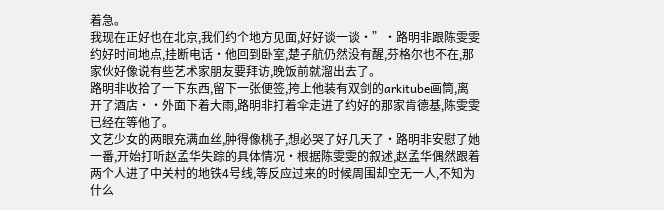着急。
我现在正好也在北京,我们约个地方见面,好好谈一谈·”·路明非跟陈雯雯约好时间地点,挂断电话·他回到卧室,楚子航仍然没有醒,芬格尔也不在,那家伙好像说有些艺术家朋友要拜访,晚饭前就溜出去了。
路明非收拾了一下东西,留下一张便签,挎上他装有双剑的arkitube画筒,离开了酒店··外面下着大雨,路明非打着伞走进了约好的那家肯德基,陈雯雯已经在等他了。
文艺少女的两眼充满血丝,肿得像桃子,想必哭了好几天了·路明非安慰了她一番,开始打听赵孟华失踪的具体情况·根据陈雯雯的叙述,赵孟华偶然跟着两个人进了中关村的地铁4号线,等反应过来的时候周围却空无一人,不知为什么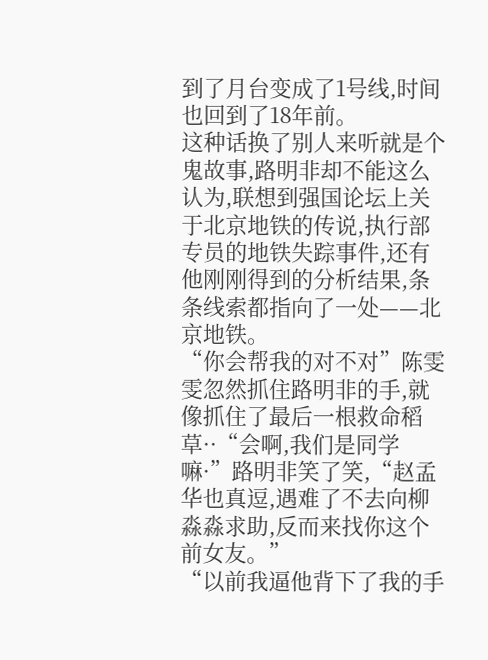到了月台变成了1号线,时间也回到了18年前。
这种话换了别人来听就是个鬼故事,路明非却不能这么认为,联想到强国论坛上关于北京地铁的传说,执行部专员的地铁失踪事件,还有他刚刚得到的分析结果,条条线索都指向了一处——北京地铁。
“你会帮我的对不对”陈雯雯忽然抓住路明非的手,就像抓住了最后一根救命稻草··“会啊,我们是同学嘛·”路明非笑了笑,“赵孟华也真逗,遇难了不去向柳淼淼求助,反而来找你这个前女友。”
“以前我逼他背下了我的手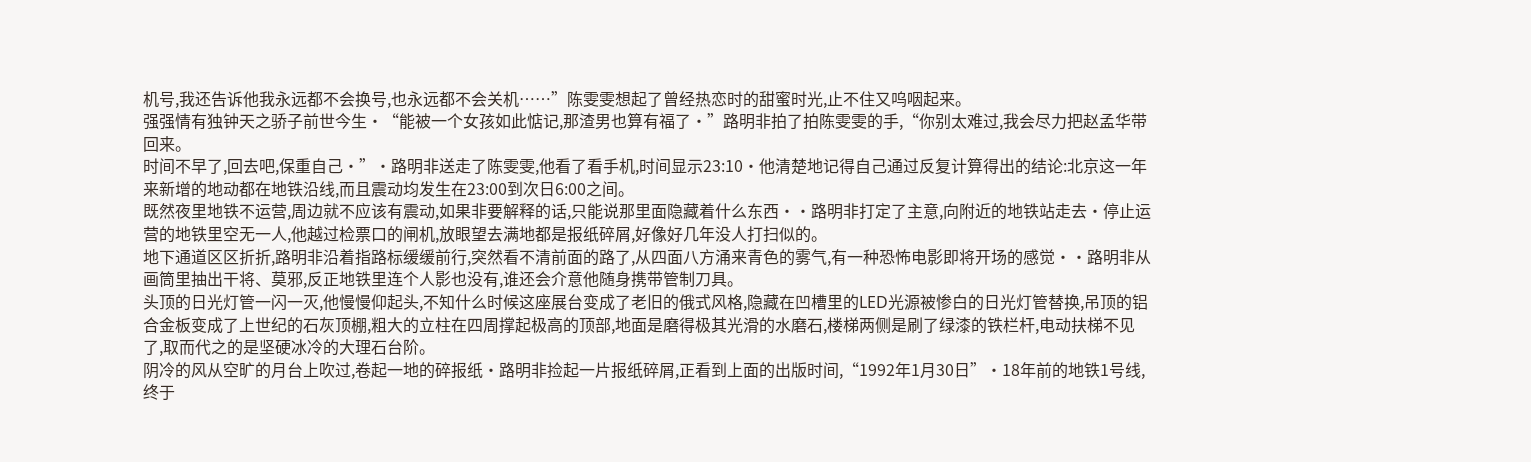机号,我还告诉他我永远都不会换号,也永远都不会关机……”陈雯雯想起了曾经热恋时的甜蜜时光,止不住又呜咽起来。
强强情有独钟天之骄子前世今生·“能被一个女孩如此惦记,那渣男也算有福了·”路明非拍了拍陈雯雯的手,“你别太难过,我会尽力把赵孟华带回来。
时间不早了,回去吧,保重自己·”·路明非送走了陈雯雯,他看了看手机,时间显示23:10·他清楚地记得自己通过反复计算得出的结论:北京这一年来新增的地动都在地铁沿线,而且震动均发生在23:00到次日6:00之间。
既然夜里地铁不运营,周边就不应该有震动,如果非要解释的话,只能说那里面隐藏着什么东西··路明非打定了主意,向附近的地铁站走去·停止运营的地铁里空无一人,他越过检票口的闸机,放眼望去满地都是报纸碎屑,好像好几年没人打扫似的。
地下通道区区折折,路明非沿着指路标缓缓前行,突然看不清前面的路了,从四面八方涌来青色的雾气,有一种恐怖电影即将开场的感觉··路明非从画筒里抽出干将、莫邪,反正地铁里连个人影也没有,谁还会介意他随身携带管制刀具。
头顶的日光灯管一闪一灭,他慢慢仰起头,不知什么时候这座展台变成了老旧的俄式风格,隐藏在凹槽里的LED光源被惨白的日光灯管替换,吊顶的铝合金板变成了上世纪的石灰顶棚,粗大的立柱在四周撑起极高的顶部,地面是磨得极其光滑的水磨石,楼梯两侧是刷了绿漆的铁栏杆,电动扶梯不见了,取而代之的是坚硬冰冷的大理石台阶。
阴冷的风从空旷的月台上吹过,卷起一地的碎报纸·路明非捡起一片报纸碎屑,正看到上面的出版时间,“1992年1月30日”·18年前的地铁1号线,终于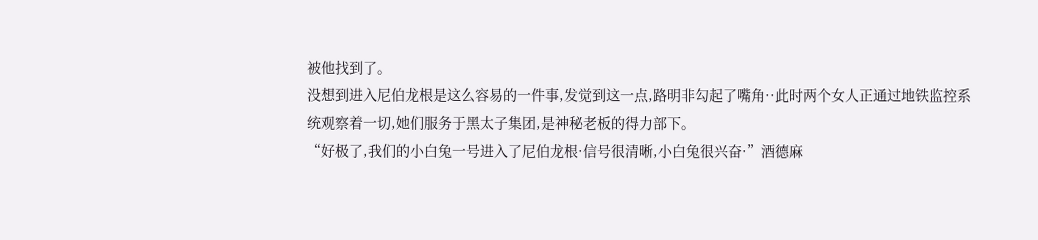被他找到了。
没想到进入尼伯龙根是这么容易的一件事,发觉到这一点,路明非勾起了嘴角··此时两个女人正通过地铁监控系统观察着一切,她们服务于黑太子集团,是神秘老板的得力部下。
“好极了,我们的小白兔一号进入了尼伯龙根·信号很清晰,小白兔很兴奋·”酒德麻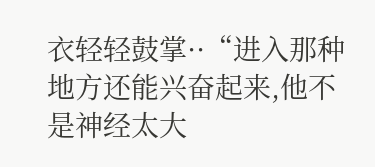衣轻轻鼓掌··“进入那种地方还能兴奋起来,他不是神经太大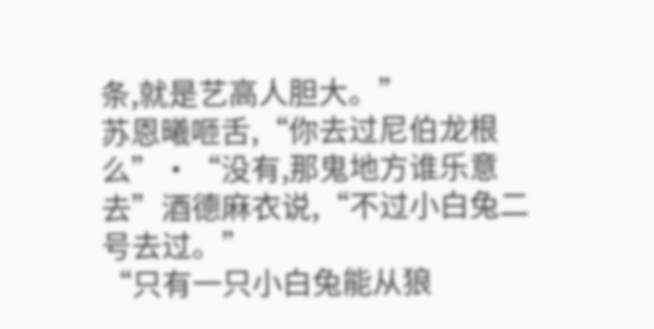条,就是艺高人胆大。”
苏恩曦咂舌,“你去过尼伯龙根么”·“没有,那鬼地方谁乐意去”酒德麻衣说,“不过小白兔二号去过。”
“只有一只小白兔能从狼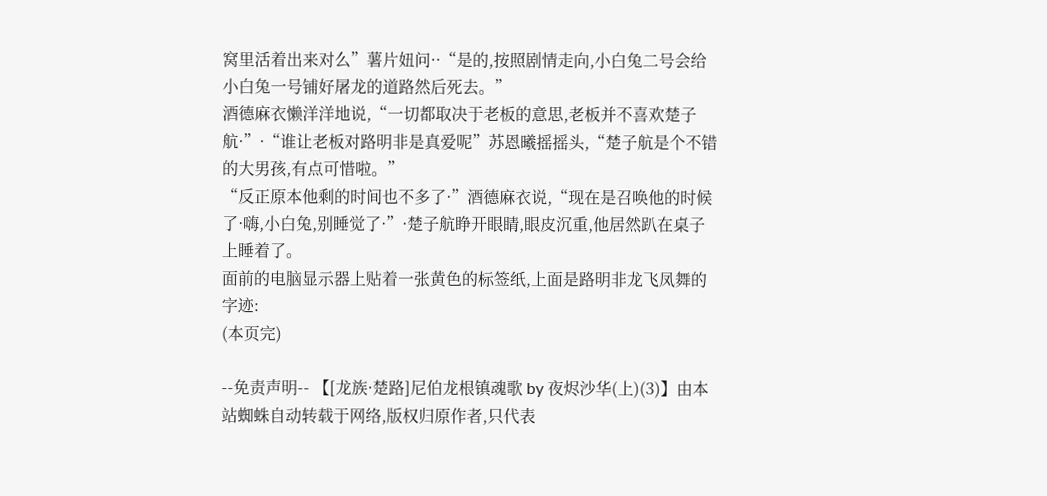窝里活着出来对么”薯片妞问··“是的,按照剧情走向,小白兔二号会给小白兔一号铺好屠龙的道路然后死去。”
酒德麻衣懒洋洋地说,“一切都取决于老板的意思,老板并不喜欢楚子航·”·“谁让老板对路明非是真爱呢”苏恩曦摇摇头,“楚子航是个不错的大男孩,有点可惜啦。”
“反正原本他剩的时间也不多了·”酒德麻衣说,“现在是召唤他的时候了·嗨,小白兔,别睡觉了·”·楚子航睁开眼睛,眼皮沉重,他居然趴在桌子上睡着了。
面前的电脑显示器上贴着一张黄色的标签纸,上面是路明非龙飞凤舞的字迹:
(本页完)

--免责声明-- 【[龙族·楚路]尼伯龙根镇魂歌 by 夜烬沙华(上)(3)】由本站蜘蛛自动转载于网络,版权归原作者,只代表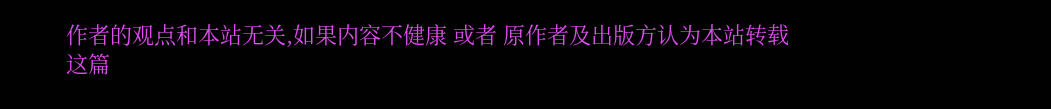作者的观点和本站无关,如果内容不健康 或者 原作者及出版方认为本站转载这篇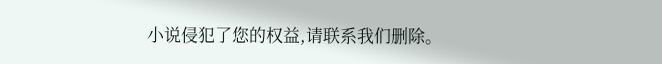小说侵犯了您的权益,请联系我们删除。